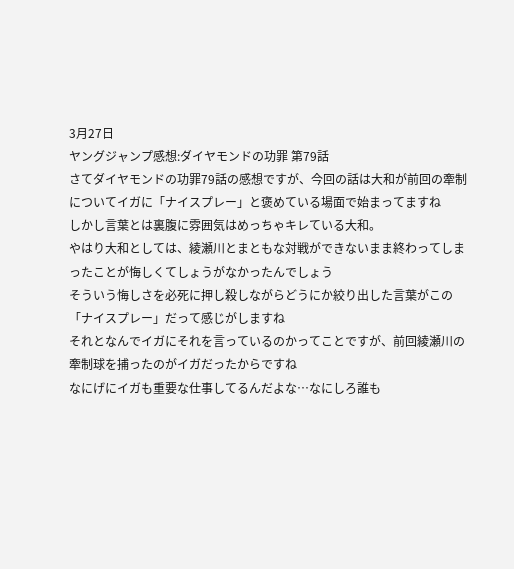3月27日
ヤングジャンプ感想:ダイヤモンドの功罪 第79話
さてダイヤモンドの功罪79話の感想ですが、今回の話は大和が前回の牽制についてイガに「ナイスプレー」と褒めている場面で始まってますね
しかし言葉とは裏腹に雰囲気はめっちゃキレている大和。
やはり大和としては、綾瀬川とまともな対戦ができないまま終わってしまったことが悔しくてしょうがなかったんでしょう
そういう悔しさを必死に押し殺しながらどうにか絞り出した言葉がこの「ナイスプレー」だって感じがしますね
それとなんでイガにそれを言っているのかってことですが、前回綾瀬川の牽制球を捕ったのがイガだったからですね
なにげにイガも重要な仕事してるんだよな…なにしろ誰も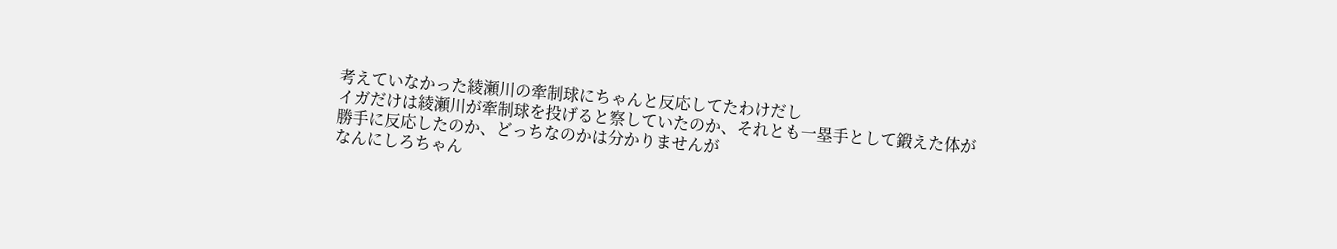考えていなかった綾瀬川の牽制球にちゃんと反応してたわけだし
イガだけは綾瀬川が牽制球を投げると察していたのか、それとも一塁手として鍛えた体が勝手に反応したのか、どっちなのかは分かりませんが
なんにしろちゃん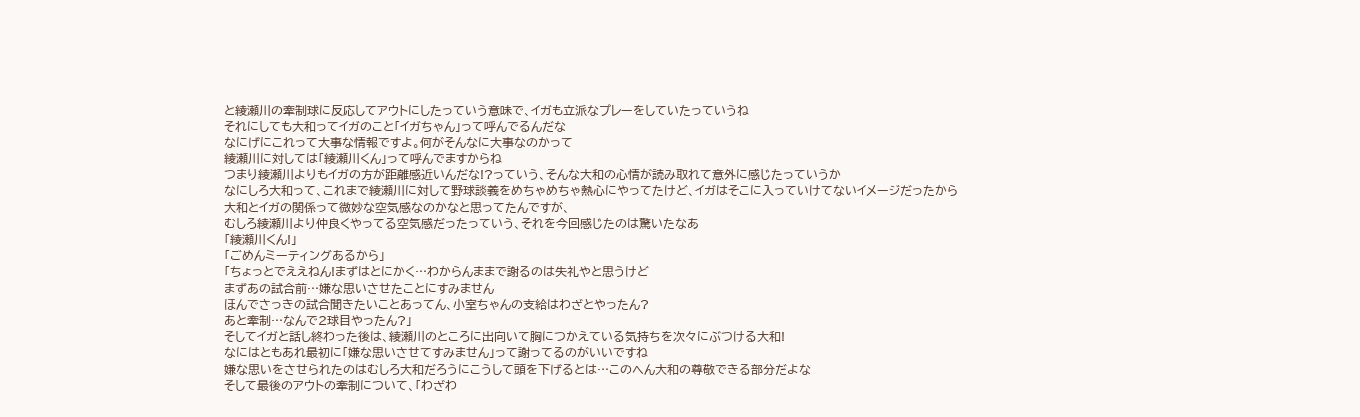と綾瀬川の牽制球に反応してアウトにしたっていう意味で、イガも立派なプレーをしていたっていうね
それにしても大和ってイガのこと「イガちゃん」って呼んでるんだな
なにげにこれって大事な情報ですよ。何がそんなに大事なのかって
綾瀬川に対しては「綾瀬川くん」って呼んでますからね
つまり綾瀬川よりもイガの方が距離感近いんだな!?っていう、そんな大和の心情が読み取れて意外に感じたっていうか
なにしろ大和って、これまで綾瀬川に対して野球談義をめちゃめちゃ熱心にやってたけど、イガはそこに入っていけてないイメージだったから
大和とイガの関係って微妙な空気感なのかなと思ってたんですが、
むしろ綾瀬川より仲良くやってる空気感だったっていう、それを今回感じたのは驚いたなあ
「綾瀬川くん!」
「ごめんミーティングあるから」
「ちょっとでええねん!まずはとにかく…わからんままで謝るのは失礼やと思うけど
まずあの試合前…嫌な思いさせたことにすみません
ほんでさっきの試合聞きたいことあってん、小室ちゃんの支給はわざとやったん?
あと牽制…なんで2球目やったん?」
そしてイガと話し終わった後は、綾瀬川のところに出向いて胸につかえている気持ちを次々にぶつける大和!
なにはともあれ最初に「嫌な思いさせてすみません」って謝ってるのがいいですね
嫌な思いをさせられたのはむしろ大和だろうにこうして頭を下げるとは…このへん大和の尊敬できる部分だよな
そして最後のアウトの牽制について、「わざわ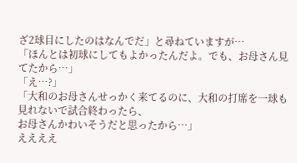ざ2球目にしたのはなんでだ」と尋ねていますが…
「ほんとは初球にしてもよかったんだよ。でも、お母さん見てたから…」
「え…?」
「大和のお母さんせっかく来てるのに、大和の打席を一球も見れないで試合終わったら、
お母さんかわいそうだと思ったから…」
ええええ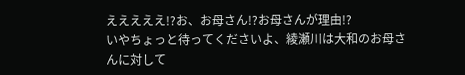えええええ!?お、お母さん!?お母さんが理由!?
いやちょっと待ってくださいよ、綾瀬川は大和のお母さんに対して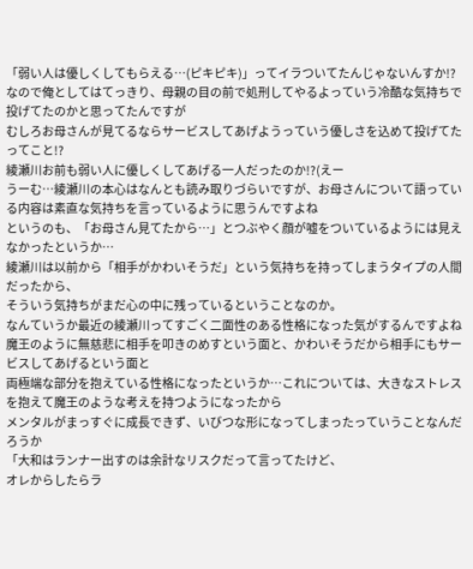「弱い人は優しくしてもらえる…(ピキピキ)」ってイラついてたんじゃないんすか!?
なので俺としてはてっきり、母親の目の前で処刑してやるよっていう冷酷な気持ちで投げてたのかと思ってたんですが
むしろお母さんが見てるならサービスしてあげようっていう優しさを込めて投げてたってこと!?
綾瀬川お前も弱い人に優しくしてあげる一人だったのか!?(えー
うーむ…綾瀬川の本心はなんとも読み取りづらいですが、お母さんについて語っている内容は素直な気持ちを言っているように思うんですよね
というのも、「お母さん見てたから…」とつぶやく顔が嘘をついているようには見えなかったというか…
綾瀬川は以前から「相手がかわいそうだ」という気持ちを持ってしまうタイプの人間だったから、
そういう気持ちがまだ心の中に残っているということなのか。
なんていうか最近の綾瀬川ってすごく二面性のある性格になった気がするんですよね
魔王のように無慈悲に相手を叩きのめすという面と、かわいそうだから相手にもサービスしてあげるという面と
両極端な部分を抱えている性格になったというか…これについては、大きなストレスを抱えて魔王のような考えを持つようになったから
メンタルがまっすぐに成長できず、いびつな形になってしまったっていうことなんだろうか
「大和はランナー出すのは余計なリスクだって言ってたけど、
オレからしたらラ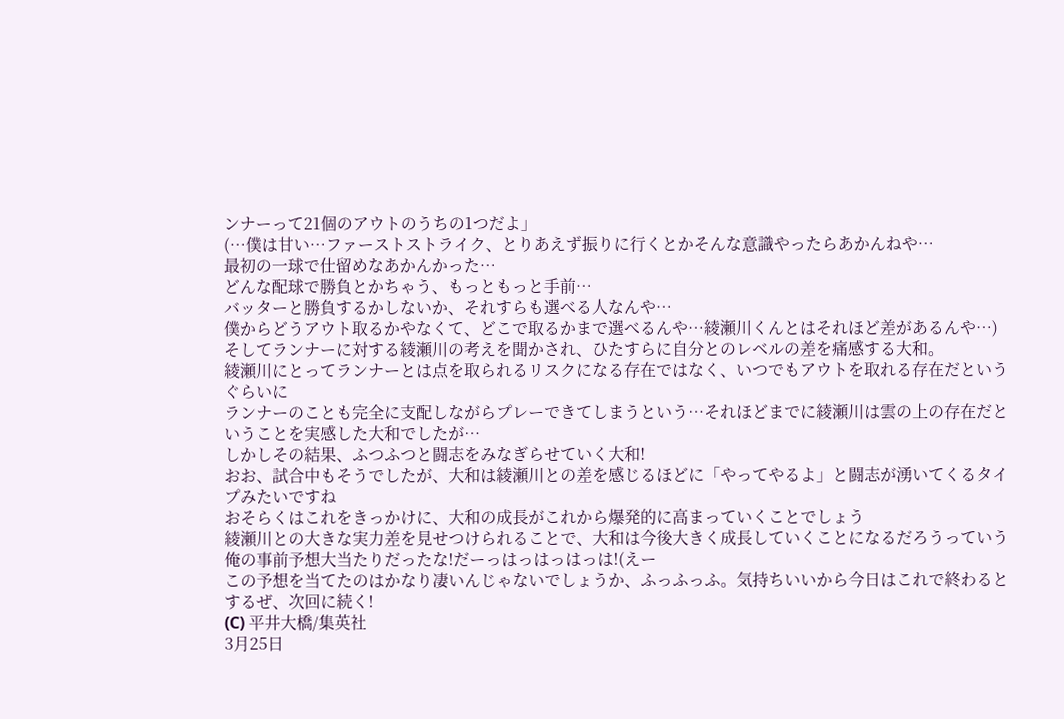ンナーって21個のアウトのうちの1つだよ」
(…僕は甘い…ファーストストライク、とりあえず振りに行くとかそんな意識やったらあかんねや…
最初の一球で仕留めなあかんかった…
どんな配球で勝負とかちゃう、もっともっと手前…
バッターと勝負するかしないか、それすらも選べる人なんや…
僕からどうアウト取るかやなくて、どこで取るかまで選べるんや…綾瀬川くんとはそれほど差があるんや…)
そしてランナーに対する綾瀬川の考えを聞かされ、ひたすらに自分とのレベルの差を痛感する大和。
綾瀬川にとってランナーとは点を取られるリスクになる存在ではなく、いつでもアウトを取れる存在だというぐらいに
ランナーのことも完全に支配しながらプレーできてしまうという…それほどまでに綾瀬川は雲の上の存在だということを実感した大和でしたが…
しかしその結果、ふつふつと闘志をみなぎらせていく大和!
おお、試合中もそうでしたが、大和は綾瀬川との差を感じるほどに「やってやるよ」と闘志が湧いてくるタイプみたいですね
おそらくはこれをきっかけに、大和の成長がこれから爆発的に高まっていくことでしょう
綾瀬川との大きな実力差を見せつけられることで、大和は今後大きく成長していくことになるだろうっていう
俺の事前予想大当たりだったな!だーっはっはっはっは!(えー
この予想を当てたのはかなり凄いんじゃないでしょうか、ふっふっふ。気持ちいいから今日はこれで終わるとするぜ、次回に続く!
(C) 平井大橋/集英社
3月25日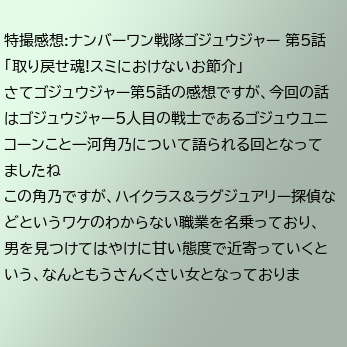特撮感想:ナンバーワン戦隊ゴジュウジャー 第5話「取り戻せ魂!スミにおけないお節介」
さてゴジュウジャー第5話の感想ですが、今回の話はゴジュウジャー5人目の戦士であるゴジュウユニコーンこと一河角乃について語られる回となってましたね
この角乃ですが、ハイクラス&ラグジュアリー探偵などというワケのわからない職業を名乗っており、
男を見つけてはやけに甘い態度で近寄っていくという、なんともうさんくさい女となっておりま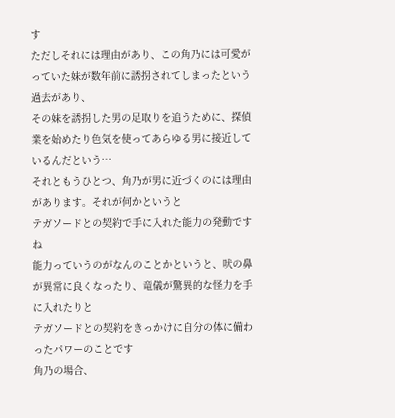す
ただしそれには理由があり、この角乃には可愛がっていた妹が数年前に誘拐されてしまったという過去があり、
その妹を誘拐した男の足取りを追うために、探偵業を始めたり色気を使ってあらゆる男に接近しているんだという…
それともうひとつ、角乃が男に近づくのには理由があります。それが何かというと
テガソードとの契約で手に入れた能力の発動ですね
能力っていうのがなんのことかというと、吠の鼻が異常に良くなったり、竜儀が驚異的な怪力を手に入れたりと
テガソードとの契約をきっかけに自分の体に備わったパワーのことです
角乃の場合、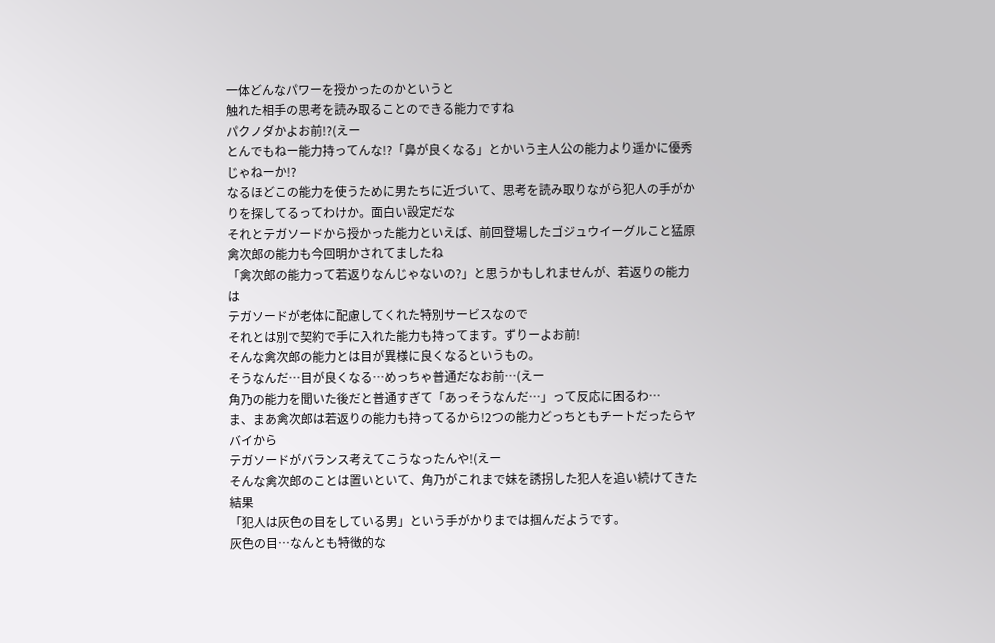一体どんなパワーを授かったのかというと
触れた相手の思考を読み取ることのできる能力ですね
パクノダかよお前!?(えー
とんでもねー能力持ってんな!?「鼻が良くなる」とかいう主人公の能力より遥かに優秀じゃねーか!?
なるほどこの能力を使うために男たちに近づいて、思考を読み取りながら犯人の手がかりを探してるってわけか。面白い設定だな
それとテガソードから授かった能力といえば、前回登場したゴジュウイーグルこと猛原禽次郎の能力も今回明かされてましたね
「禽次郎の能力って若返りなんじゃないの?」と思うかもしれませんが、若返りの能力は
テガソードが老体に配慮してくれた特別サービスなので
それとは別で契約で手に入れた能力も持ってます。ずりーよお前!
そんな禽次郎の能力とは目が異様に良くなるというもの。
そうなんだ…目が良くなる…めっちゃ普通だなお前…(えー
角乃の能力を聞いた後だと普通すぎて「あっそうなんだ…」って反応に困るわ…
ま、まあ禽次郎は若返りの能力も持ってるから!2つの能力どっちともチートだったらヤバイから
テガソードがバランス考えてこうなったんや!(えー
そんな禽次郎のことは置いといて、角乃がこれまで妹を誘拐した犯人を追い続けてきた結果
「犯人は灰色の目をしている男」という手がかりまでは掴んだようです。
灰色の目…なんとも特徴的な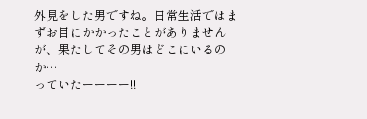外見をした男ですね。日常生活ではまずお目にかかったことがありませんが、果たしてその男はどこにいるのか…
っていたーーーー!!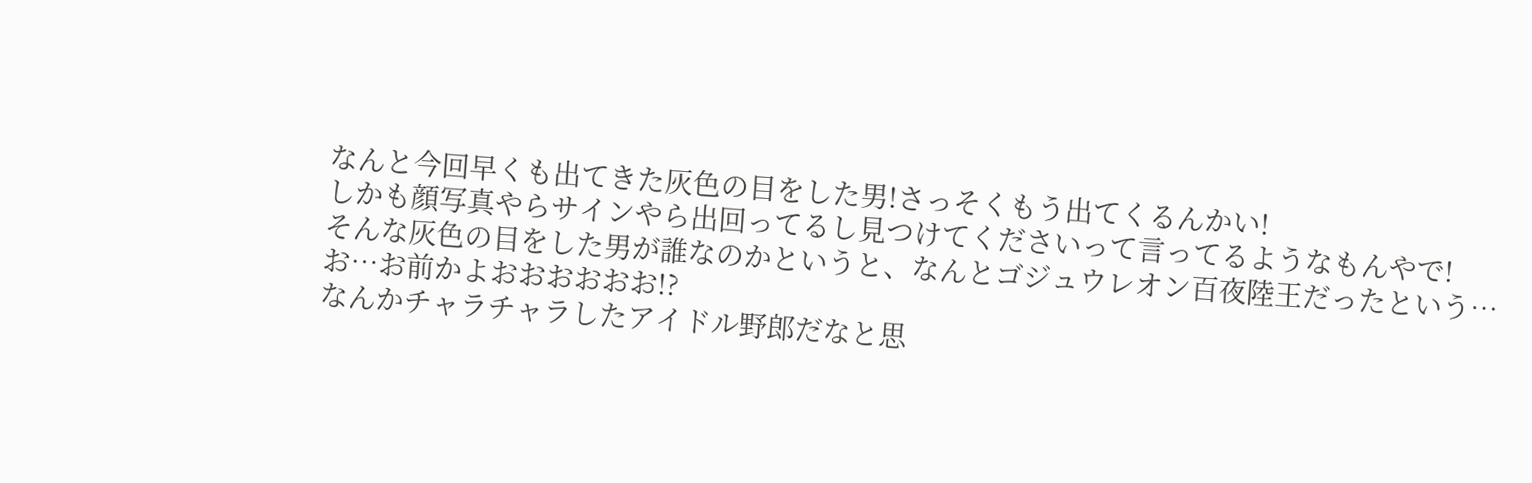なんと今回早くも出てきた灰色の目をした男!さっそくもう出てくるんかい!
しかも顔写真やらサインやら出回ってるし見つけてくださいって言ってるようなもんやで!
そんな灰色の目をした男が誰なのかというと、なんとゴジュウレオン百夜陸王だったという…
お…お前かよおおおおおお!?
なんかチャラチャラしたアイドル野郎だなと思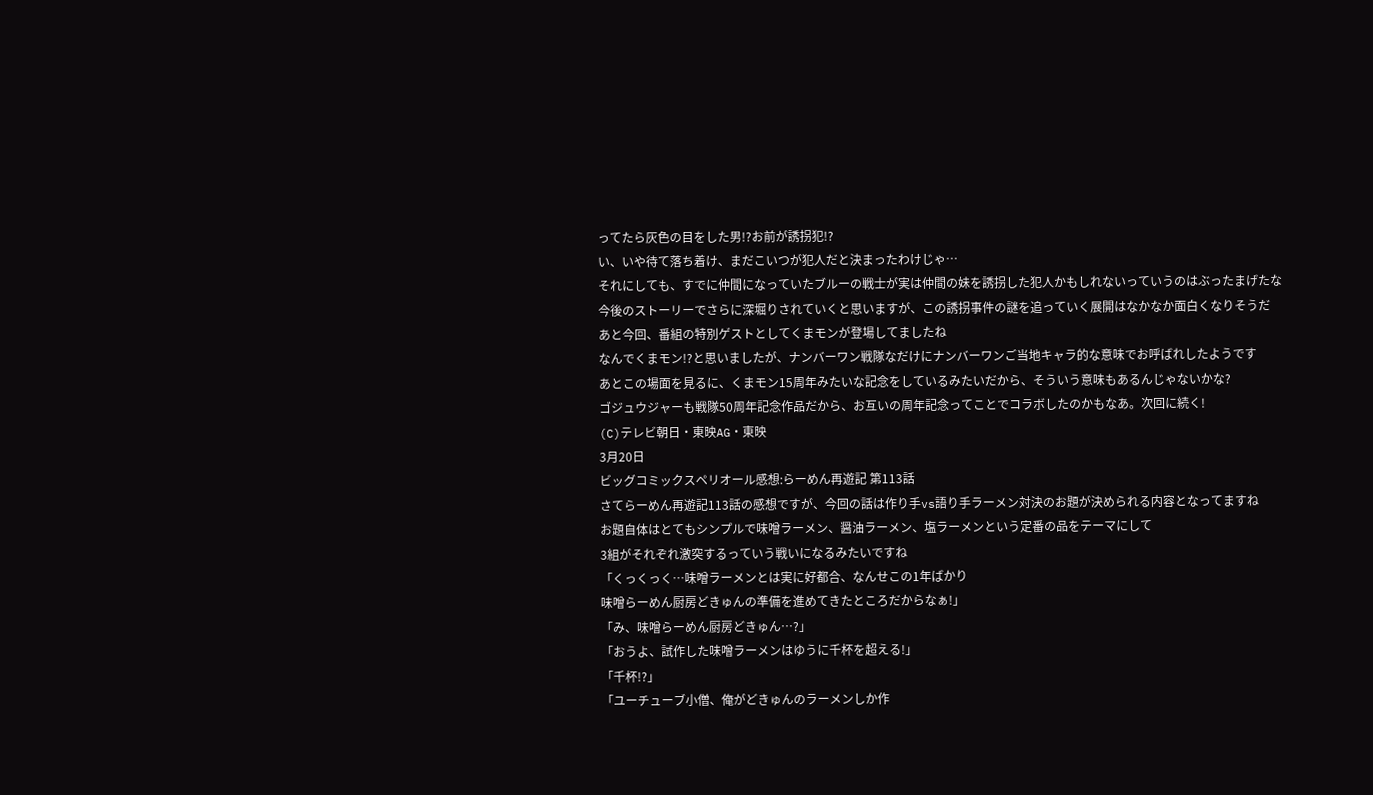ってたら灰色の目をした男!?お前が誘拐犯!?
い、いや待て落ち着け、まだこいつが犯人だと決まったわけじゃ…
それにしても、すでに仲間になっていたブルーの戦士が実は仲間の妹を誘拐した犯人かもしれないっていうのはぶったまげたな
今後のストーリーでさらに深堀りされていくと思いますが、この誘拐事件の謎を追っていく展開はなかなか面白くなりそうだ
あと今回、番組の特別ゲストとしてくまモンが登場してましたね
なんでくまモン!?と思いましたが、ナンバーワン戦隊なだけにナンバーワンご当地キャラ的な意味でお呼ばれしたようです
あとこの場面を見るに、くまモン15周年みたいな記念をしているみたいだから、そういう意味もあるんじゃないかな?
ゴジュウジャーも戦隊50周年記念作品だから、お互いの周年記念ってことでコラボしたのかもなあ。次回に続く!
(C)テレビ朝日・東映AG・東映
3月20日
ビッグコミックスペリオール感想:らーめん再遊記 第113話
さてらーめん再遊記113話の感想ですが、今回の話は作り手vs語り手ラーメン対決のお題が決められる内容となってますね
お題自体はとてもシンプルで味噌ラーメン、醤油ラーメン、塩ラーメンという定番の品をテーマにして
3組がそれぞれ激突するっていう戦いになるみたいですね
「くっくっく…味噌ラーメンとは実に好都合、なんせこの1年ばかり
味噌らーめん厨房どきゅんの準備を進めてきたところだからなぁ!」
「み、味噌らーめん厨房どきゅん…?」
「おうよ、試作した味噌ラーメンはゆうに千杯を超える!」
「千杯!?」
「ユーチューブ小僧、俺がどきゅんのラーメンしか作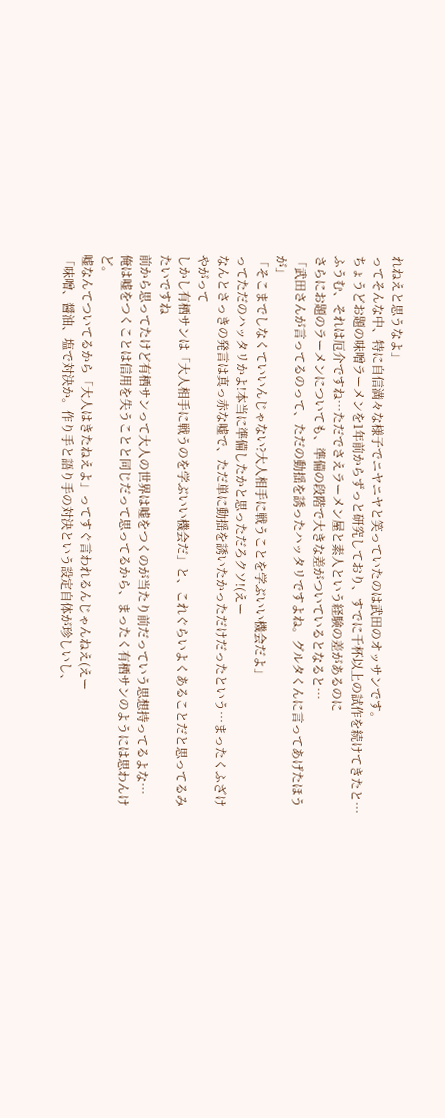れねえと思うなよ」
ってそんな中、特に自信満々な様子でニヤニヤと笑っていたのは武田のオッサンです。
ちょうどお題の味噌ラーメンを1年前からずっと研究しており、すでに千杯以上の試作を続けてきたと…
ふうむ、それは厄介ですね…ただでさえラーメン屋と素人という経験の差があるのに
さらにお題のラーメンについても、準備の段階で大きな差がついているとなると…
「武田さんが言ってるのって、ただの動揺を誘ったハッタリですよね。グルタくんに言ってあげたほうが」
「そこまでしなくていいんじゃない?大人相手に戦うことを学ぶいい機会だよ」
ってただのハッタリかよ!本当に準備したかと思っただろクソ!(えー
なんとさっきの発言は真っ赤な嘘で、ただ単に動揺を誘いたかっただけだったという…まったくふざけやがって
しかし有栖サンは「大人相手に戦うのを学ぶいい機会だ」と、これぐらいよくあることだと思ってるみたいですね
前から思ってたけど有栖サンって大人の世界は嘘をつくのが当たり前だっていう思想持ってるよな…
俺は嘘をつくことは信用を失うことと同じだって思ってるから、まったく有栖サンのようには思わんけど。
嘘なんてついてるから「大人はきたねえよ」ってすぐ言われるんじゃんねえ(えー
「味噌、醤油、塩で対決か。作り手と語り手の対決という設定自体が珍しいし、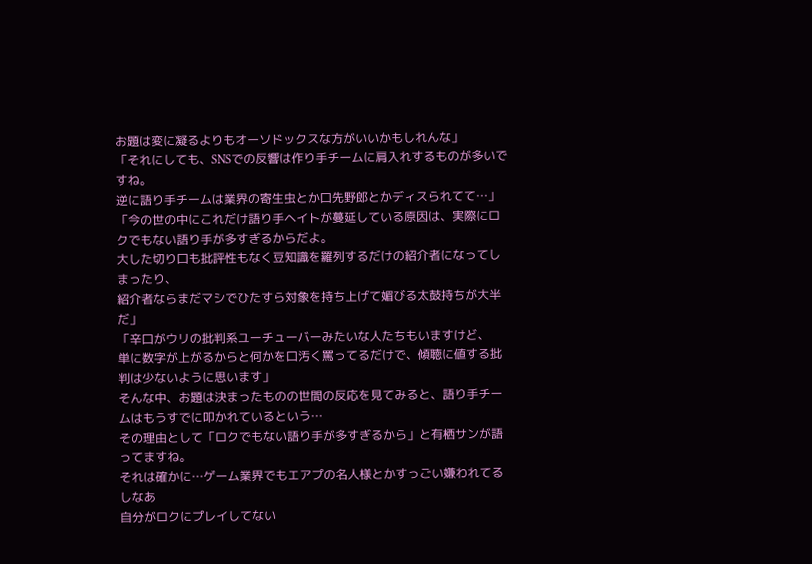お題は変に凝るよりもオーソドックスな方がいいかもしれんな」
「それにしても、SNSでの反響は作り手チームに肩入れするものが多いですね。
逆に語り手チームは業界の寄生虫とか口先野郎とかディスられてて…」
「今の世の中にこれだけ語り手ヘイトが蔓延している原因は、実際にロクでもない語り手が多すぎるからだよ。
大した切り口も批評性もなく豆知識を羅列するだけの紹介者になってしまったり、
紹介者ならまだマシでひたすら対象を持ち上げて媚びる太鼓持ちが大半だ」
「辛口がウリの批判系ユーチューバーみたいな人たちもいますけど、
単に数字が上がるからと何かを口汚く罵ってるだけで、傾聴に値する批判は少ないように思います」
そんな中、お題は決まったものの世間の反応を見てみると、語り手チームはもうすでに叩かれているという…
その理由として「ロクでもない語り手が多すぎるから」と有栖サンが語ってますね。
それは確かに…ゲーム業界でもエアプの名人様とかすっごい嫌われてるしなあ
自分がロクにプレイしてない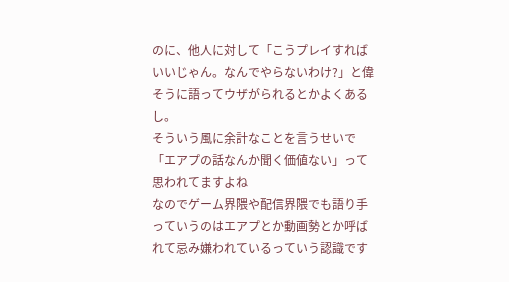のに、他人に対して「こうプレイすればいいじゃん。なんでやらないわけ?」と偉そうに語ってウザがられるとかよくあるし。
そういう風に余計なことを言うせいで「エアプの話なんか聞く価値ない」って思われてますよね
なのでゲーム界隈や配信界隈でも語り手っていうのはエアプとか動画勢とか呼ばれて忌み嫌われているっていう認識です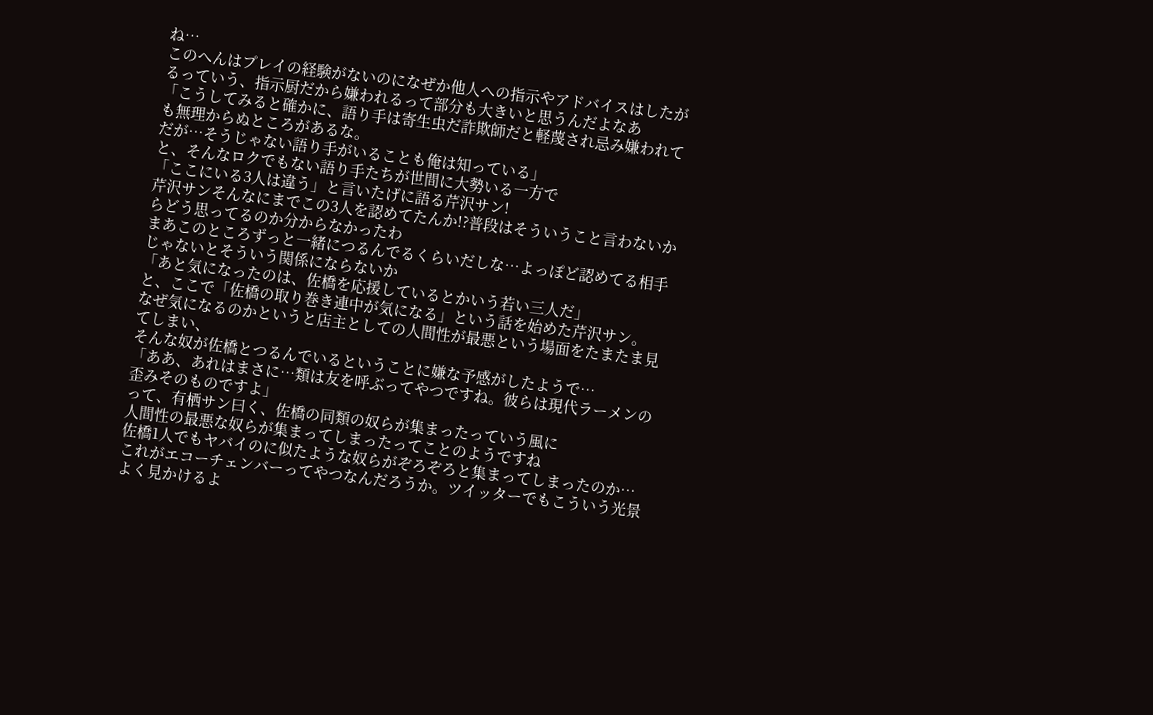ね…
このへんはプレイの経験がないのになぜか他人への指示やアドバイスはしたがるっていう、指示厨だから嫌われるって部分も大きいと思うんだよなあ
「こうしてみると確かに、語り手は寄生虫だ詐欺師だと軽蔑され忌み嫌われても無理からぬところがあるな。
だが…そうじゃない語り手がいることも俺は知っている」
と、そんなロクでもない語り手たちが世間に大勢いる一方で
「ここにいる3人は違う」と言いたげに語る芹沢サン!
芹沢サンそんなにまでこの3人を認めてたんか!?普段はそういうこと言わないからどう思ってるのか分からなかったわ
まあこのところずっと一緒につるんでるくらいだしな…よっぽど認めてる相手じゃないとそういう関係にならないか
「あと気になったのは、佐橋を応援しているとかいう若い三人だ」
と、ここで「佐橋の取り巻き連中が気になる」という話を始めた芹沢サン。
なぜ気になるのかというと店主としての人間性が最悪という場面をたまたま見てしまい、
そんな奴が佐橋とつるんでいるということに嫌な予感がしたようで…
「ああ、あれはまさに…類は友を呼ぶってやつですね。彼らは現代ラーメンの歪みそのものですよ」
って、有栖サン曰く、佐橋の同類の奴らが集まったっていう風に
人間性の最悪な奴らが集まってしまったってことのようですね
佐橋1人でもヤバイのに似たような奴らがぞろぞろと集まってしまったのか…
これがエコーチェンバーってやつなんだろうか。ツイッターでもこういう光景よく見かけるよ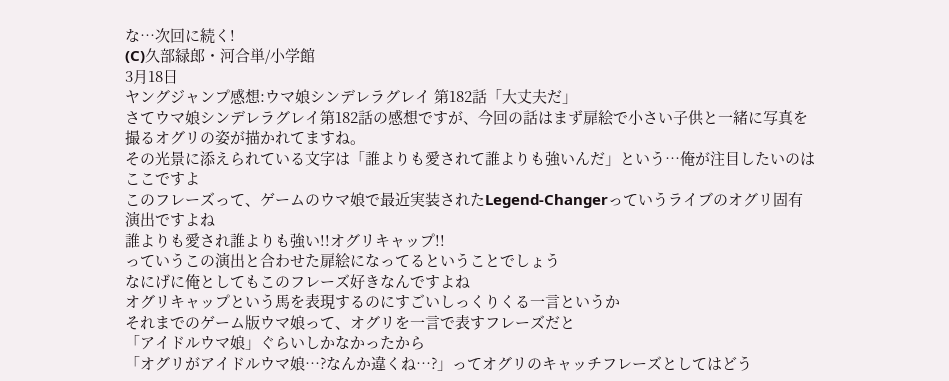な…次回に続く!
(C)久部緑郎・河合単/小学館
3月18日
ヤングジャンプ感想:ウマ娘シンデレラグレイ 第182話「大丈夫だ」
さてウマ娘シンデレラグレイ第182話の感想ですが、今回の話はまず扉絵で小さい子供と一緒に写真を撮るオグリの姿が描かれてますね。
その光景に添えられている文字は「誰よりも愛されて誰よりも強いんだ」という…俺が注目したいのはここですよ
このフレーズって、ゲームのウマ娘で最近実装されたLegend-Changerっていうライブのオグリ固有演出ですよね
誰よりも愛され誰よりも強い!!オグリキャップ!!
っていうこの演出と合わせた扉絵になってるということでしょう
なにげに俺としてもこのフレーズ好きなんですよね
オグリキャップという馬を表現するのにすごいしっくりくる一言というか
それまでのゲーム版ウマ娘って、オグリを一言で表すフレーズだと
「アイドルウマ娘」ぐらいしかなかったから
「オグリがアイドルウマ娘…?なんか違くね…?」ってオグリのキャッチフレーズとしてはどう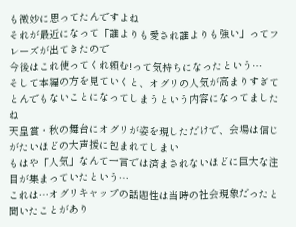も微妙に思ってたんですよね
それが最近になって「誰よりも愛され誰よりも強い」ってフレーズが出てきたので
今後はこれ使ってくれ頼む!って気持ちになったという…
そして本編の方を見ていくと、オグリの人気が高まりすぎてとんでもないことになってしまうという内容になってましたね
天皇賞・秋の舞台にオグリが姿を現しただけで、会場は信じがたいほどの大声援に包まれてしまい
もはや「人気」なんて一言では済まされないほどに巨大な注目が集まっていたという…
これは…オグリキャップの話題性は当時の社会現象だったと聞いたことがあり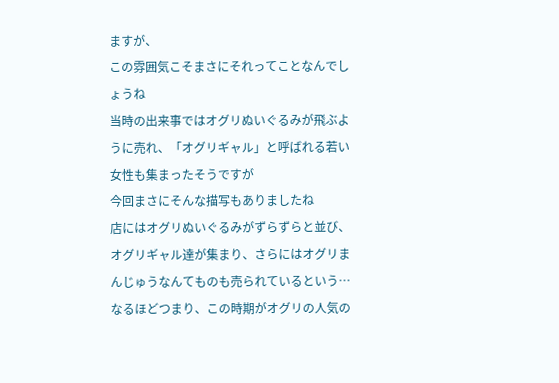ますが、
この雰囲気こそまさにそれってことなんでしょうね
当時の出来事ではオグリぬいぐるみが飛ぶように売れ、「オグリギャル」と呼ばれる若い女性も集まったそうですが
今回まさにそんな描写もありましたね
店にはオグリぬいぐるみがずらずらと並び、オグリギャル達が集まり、さらにはオグリまんじゅうなんてものも売られているという…
なるほどつまり、この時期がオグリの人気の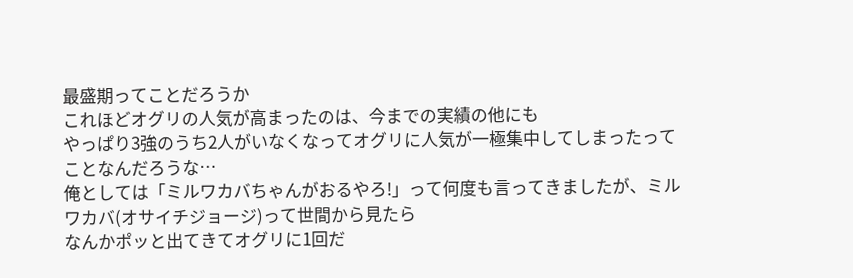最盛期ってことだろうか
これほどオグリの人気が高まったのは、今までの実績の他にも
やっぱり3強のうち2人がいなくなってオグリに人気が一極集中してしまったってことなんだろうな…
俺としては「ミルワカバちゃんがおるやろ!」って何度も言ってきましたが、ミルワカバ(オサイチジョージ)って世間から見たら
なんかポッと出てきてオグリに1回だ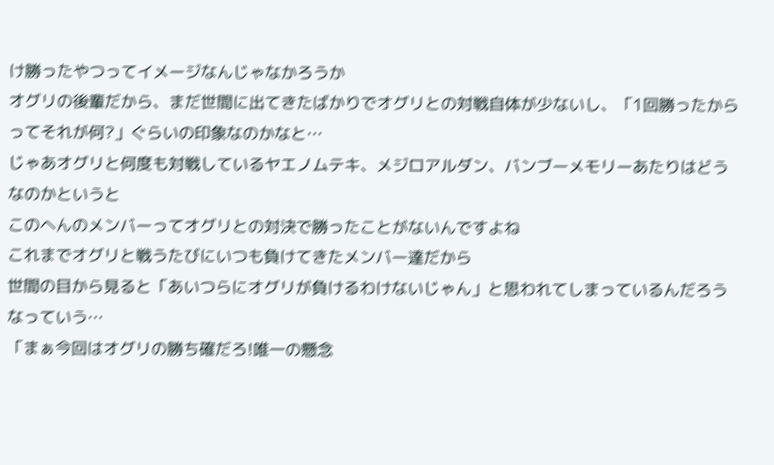け勝ったやつってイメージなんじゃなかろうか
オグリの後輩だから、まだ世間に出てきたばかりでオグリとの対戦自体が少ないし、「1回勝ったからってそれが何?」ぐらいの印象なのかなと…
じゃあオグリと何度も対戦しているヤエノムテキ、メジロアルダン、バンブーメモリーあたりはどうなのかというと
このへんのメンバーってオグリとの対決で勝ったことがないんですよね
これまでオグリと戦うたびにいつも負けてきたメンバー達だから
世間の目から見ると「あいつらにオグリが負けるわけないじゃん」と思われてしまっているんだろうなっていう…
「まぁ今回はオグリの勝ち確だろ!唯一の懸念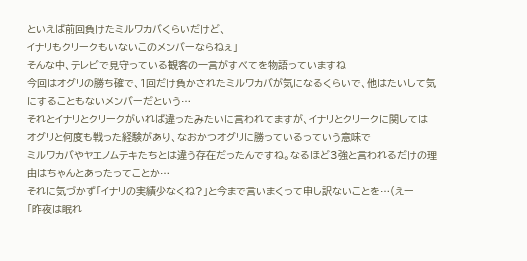といえば前回負けたミルワカバくらいだけど、
イナリもクリークもいないこのメンバーならねぇ」
そんな中、テレビで見守っている観客の一言がすべてを物語っていますね
今回はオグリの勝ち確で、1回だけ負かされたミルワカバが気になるくらいで、他はたいして気にすることもないメンバーだという…
それとイナリとクリークがいれば違ったみたいに言われてますが、イナリとクリークに関しては
オグリと何度も戦った経験があり、なおかつオグリに勝っているっていう意味で
ミルワカバやヤエノムテキたちとは違う存在だったんですね。なるほど3強と言われるだけの理由はちゃんとあったってことか…
それに気づかず「イナリの実績少なくね?」と今まで言いまくって申し訳ないことを…(えー
「昨夜は眠れ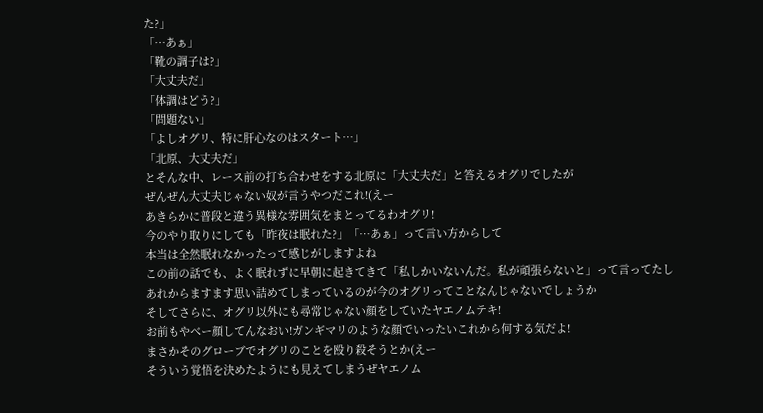た?」
「…あぁ」
「靴の調子は?」
「大丈夫だ」
「体調はどう?」
「問題ない」
「よしオグリ、特に肝心なのはスタート…」
「北原、大丈夫だ」
とそんな中、レース前の打ち合わせをする北原に「大丈夫だ」と答えるオグリでしたが
ぜんぜん大丈夫じゃない奴が言うやつだこれ!(えー
あきらかに普段と違う異様な雰囲気をまとってるわオグリ!
今のやり取りにしても「昨夜は眠れた?」「…あぁ」って言い方からして
本当は全然眠れなかったって感じがしますよね
この前の話でも、よく眠れずに早朝に起きてきて「私しかいないんだ。私が頑張らないと」って言ってたし
あれからますます思い詰めてしまっているのが今のオグリってことなんじゃないでしょうか
そしてさらに、オグリ以外にも尋常じゃない顔をしていたヤエノムテキ!
お前もやべー顔してんなおい!ガンギマリのような顔でいったいこれから何する気だよ!
まさかそのグローブでオグリのことを殴り殺そうとか(えー
そういう覚悟を決めたようにも見えてしまうぜヤエノム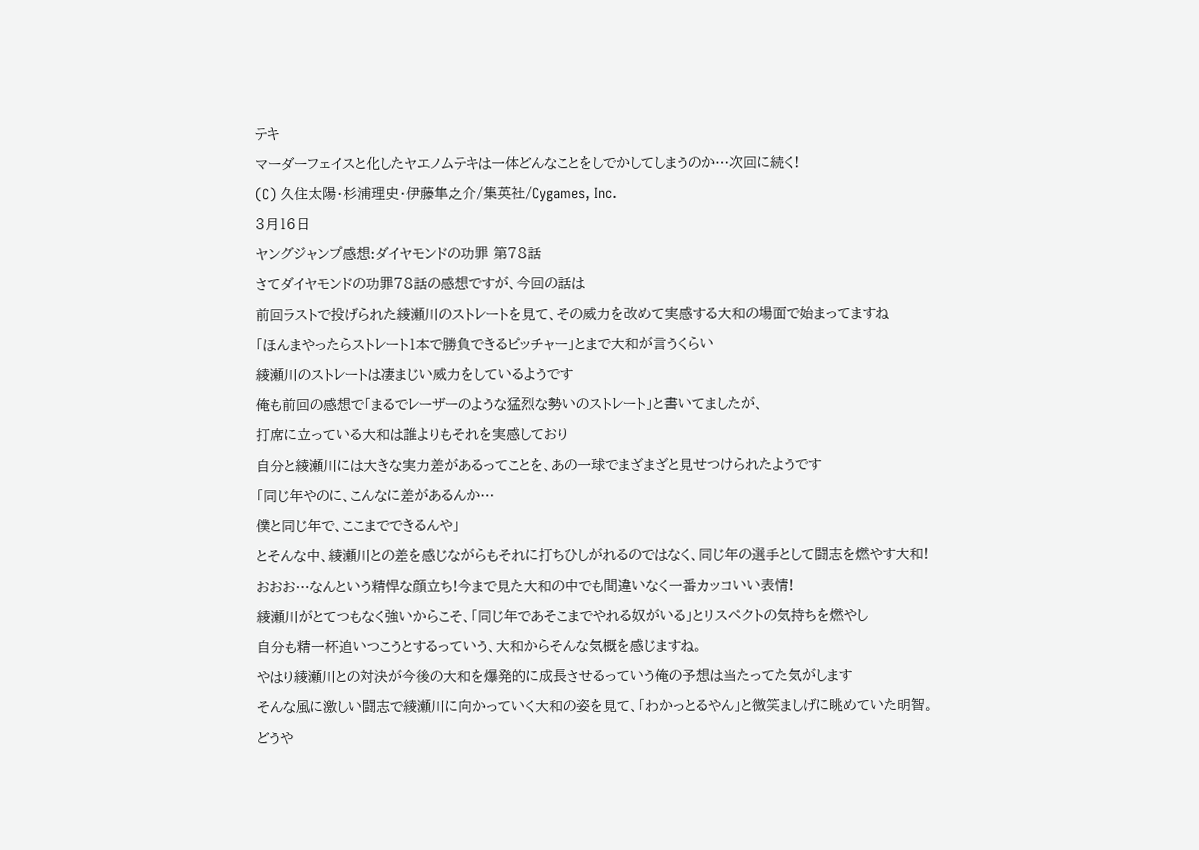テキ
マーダーフェイスと化したヤエノムテキは一体どんなことをしでかしてしまうのか…次回に続く!
(C) 久住太陽・杉浦理史・伊藤隼之介/集英社/Cygames, Inc.
3月16日
ヤングジャンプ感想:ダイヤモンドの功罪 第78話
さてダイヤモンドの功罪78話の感想ですが、今回の話は
前回ラストで投げられた綾瀬川のストレートを見て、その威力を改めて実感する大和の場面で始まってますね
「ほんまやったらストレート1本で勝負できるピッチャー」とまで大和が言うくらい
綾瀬川のストレートは凄まじい威力をしているようです
俺も前回の感想で「まるでレーザーのような猛烈な勢いのストレート」と書いてましたが、
打席に立っている大和は誰よりもそれを実感しており
自分と綾瀬川には大きな実力差があるってことを、あの一球でまざまざと見せつけられたようです
「同じ年やのに、こんなに差があるんか…
僕と同じ年で、ここまでできるんや」
とそんな中、綾瀬川との差を感じながらもそれに打ちひしがれるのではなく、同じ年の選手として闘志を燃やす大和!
おおお…なんという精悍な顔立ち!今まで見た大和の中でも間違いなく一番カッコいい表情!
綾瀬川がとてつもなく強いからこそ、「同じ年であそこまでやれる奴がいる」とリスペクトの気持ちを燃やし
自分も精一杯追いつこうとするっていう、大和からそんな気概を感じますね。
やはり綾瀬川との対決が今後の大和を爆発的に成長させるっていう俺の予想は当たってた気がします
そんな風に激しい闘志で綾瀬川に向かっていく大和の姿を見て、「わかっとるやん」と微笑ましげに眺めていた明智。
どうや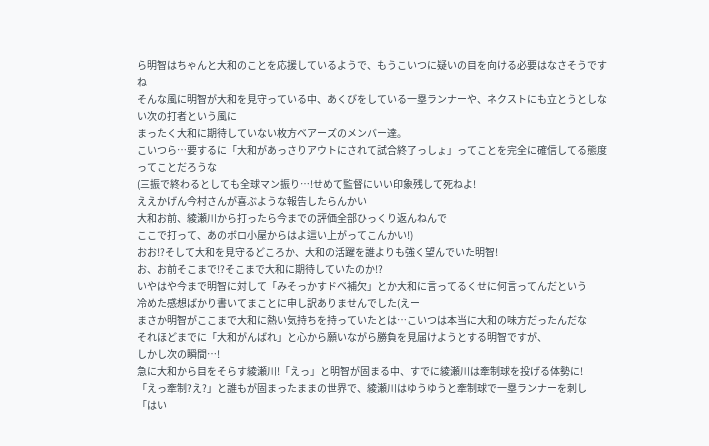ら明智はちゃんと大和のことを応援しているようで、もうこいつに疑いの目を向ける必要はなさそうですね
そんな風に明智が大和を見守っている中、あくびをしている一塁ランナーや、ネクストにも立とうとしない次の打者という風に
まったく大和に期待していない枚方ベアーズのメンバー達。
こいつら…要するに「大和があっさりアウトにされて試合終了っしょ」ってことを完全に確信してる態度ってことだろうな
(三振で終わるとしても全球マン振り…!せめて監督にいい印象残して死ねよ!
ええかげん今村さんが喜ぶような報告したらんかい
大和お前、綾瀬川から打ったら今までの評価全部ひっくり返んねんで
ここで打って、あのボロ小屋からはよ這い上がってこんかい!)
おお!?そして大和を見守るどころか、大和の活躍を誰よりも強く望んでいた明智!
お、お前そこまで!?そこまで大和に期待していたのか!?
いやはや今まで明智に対して「みそっかすドベ補欠」とか大和に言ってるくせに何言ってんだという
冷めた感想ばかり書いてまことに申し訳ありませんでした(えー
まさか明智がここまで大和に熱い気持ちを持っていたとは…こいつは本当に大和の味方だったんだな
それほどまでに「大和がんばれ」と心から願いながら勝負を見届けようとする明智ですが、
しかし次の瞬間…!
急に大和から目をそらす綾瀬川!「えっ」と明智が固まる中、すでに綾瀬川は牽制球を投げる体勢に!
「えっ牽制?え?」と誰もが固まったままの世界で、綾瀬川はゆうゆうと牽制球で一塁ランナーを刺し
「はい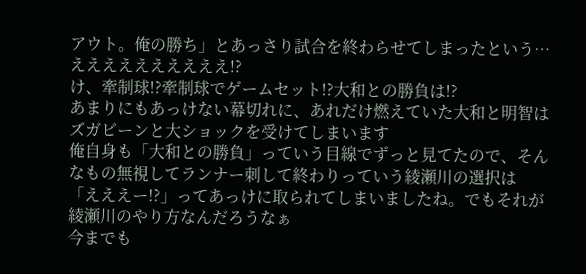アウト。俺の勝ち」とあっさり試合を終わらせてしまったという…
ええええええええええ!?
け、牽制球!?牽制球でゲームセット!?大和との勝負は!?
あまりにもあっけない幕切れに、あれだけ燃えていた大和と明智はズガビーンと大ショックを受けてしまいます
俺自身も「大和との勝負」っていう目線でずっと見てたので、そんなもの無視してランナー刺して終わりっていう綾瀬川の選択は
「えええー!?」ってあっけに取られてしまいましたね。でもそれが綾瀬川のやり方なんだろうなぁ
今までも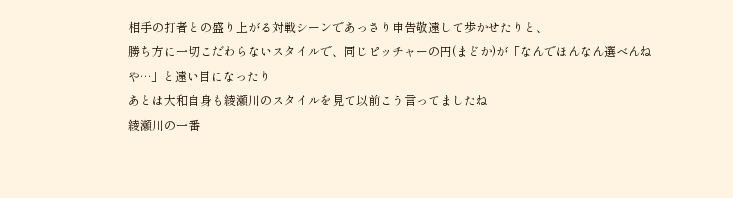相手の打者との盛り上がる対戦シーンであっさり申告敬遠して歩かせたりと、
勝ち方に一切こだわらないスタイルで、同じピッチャーの円(まどか)が「なんでほんなん選べんねや…」と遠い目になったり
あとは大和自身も綾瀬川のスタイルを見て以前こう言ってましたね
綾瀬川の一番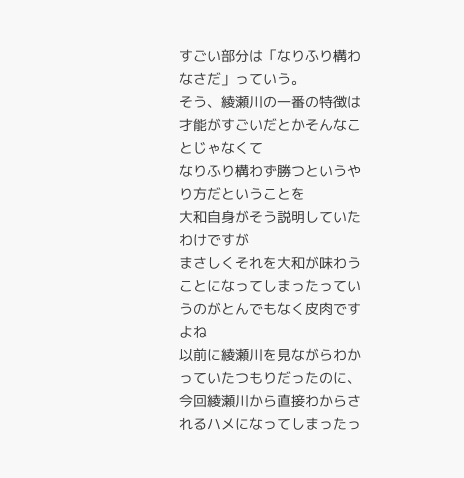すごい部分は「なりふり構わなさだ」っていう。
そう、綾瀬川の一番の特徴は才能がすごいだとかそんなことじゃなくて
なりふり構わず勝つというやり方だということを
大和自身がそう説明していたわけですが
まさしくそれを大和が味わうことになってしまったっていうのがとんでもなく皮肉ですよね
以前に綾瀬川を見ながらわかっていたつもりだったのに、今回綾瀬川から直接わからされるハメになってしまったっ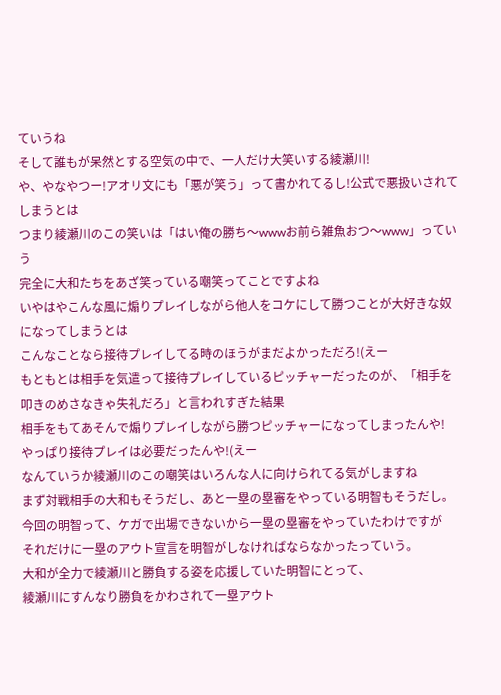ていうね
そして誰もが呆然とする空気の中で、一人だけ大笑いする綾瀬川!
や、やなやつー!アオリ文にも「悪が笑う」って書かれてるし!公式で悪扱いされてしまうとは
つまり綾瀬川のこの笑いは「はい俺の勝ち〜wwwお前ら雑魚おつ〜www」っていう
完全に大和たちをあざ笑っている嘲笑ってことですよね
いやはやこんな風に煽りプレイしながら他人をコケにして勝つことが大好きな奴になってしまうとは
こんなことなら接待プレイしてる時のほうがまだよかっただろ!(えー
もともとは相手を気遣って接待プレイしているピッチャーだったのが、「相手を叩きのめさなきゃ失礼だろ」と言われすぎた結果
相手をもてあそんで煽りプレイしながら勝つピッチャーになってしまったんや!
やっぱり接待プレイは必要だったんや!(えー
なんていうか綾瀬川のこの嘲笑はいろんな人に向けられてる気がしますね
まず対戦相手の大和もそうだし、あと一塁の塁審をやっている明智もそうだし。
今回の明智って、ケガで出場できないから一塁の塁審をやっていたわけですが
それだけに一塁のアウト宣言を明智がしなければならなかったっていう。
大和が全力で綾瀬川と勝負する姿を応援していた明智にとって、
綾瀬川にすんなり勝負をかわされて一塁アウト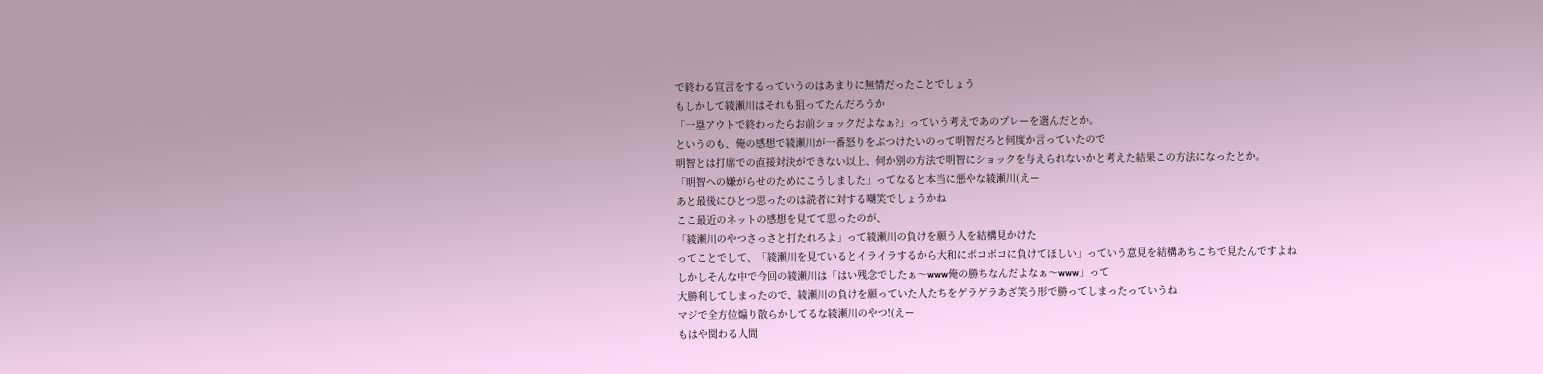で終わる宣言をするっていうのはあまりに無情だったことでしょう
もしかして綾瀬川はそれも狙ってたんだろうか
「一塁アウトで終わったらお前ショックだよなぁ?」っていう考えであのプレーを選んだとか。
というのも、俺の感想で綾瀬川が一番怒りをぶつけたいのって明智だろと何度か言っていたので
明智とは打席での直接対決ができない以上、何か別の方法で明智にショックを与えられないかと考えた結果この方法になったとか。
「明智への嫌がらせのためにこうしました」ってなると本当に悪やな綾瀬川(えー
あと最後にひとつ思ったのは読者に対する嘲笑でしょうかね
ここ最近のネットの感想を見てて思ったのが、
「綾瀬川のやつさっさと打たれろよ」って綾瀬川の負けを願う人を結構見かけた
ってことでして、「綾瀬川を見ているとイライラするから大和にボコボコに負けてほしい」っていう意見を結構あちこちで見たんですよね
しかしそんな中で今回の綾瀬川は「はい残念でしたぁ〜www俺の勝ちなんだよなぁ〜www」って
大勝利してしまったので、綾瀬川の負けを願っていた人たちをゲラゲラあざ笑う形で勝ってしまったっていうね
マジで全方位煽り散らかしてるな綾瀬川のやつ!(えー
もはや関わる人間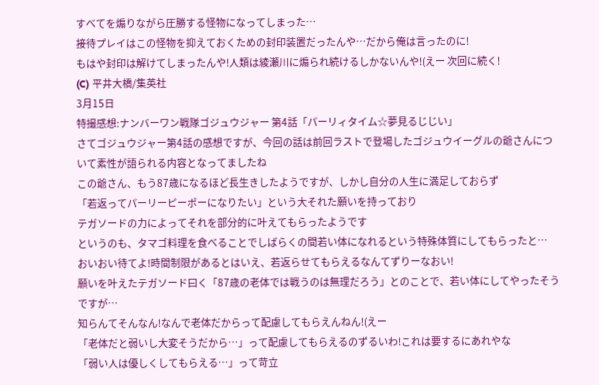すべてを煽りながら圧勝する怪物になってしまった…
接待プレイはこの怪物を抑えておくための封印装置だったんや…だから俺は言ったのに!
もはや封印は解けてしまったんや!人類は綾瀬川に煽られ続けるしかないんや!(えー 次回に続く!
(C) 平井大橋/集英社
3月15日
特撮感想:ナンバーワン戦隊ゴジュウジャー 第4話「パーリィタイム☆夢見るじじい」
さてゴジュウジャー第4話の感想ですが、今回の話は前回ラストで登場したゴジュウイーグルの爺さんについて素性が語られる内容となってましたね
この爺さん、もう87歳になるほど長生きしたようですが、しかし自分の人生に満足しておらず
「若返ってパーリーピーポーになりたい」という大それた願いを持っており
テガソードの力によってそれを部分的に叶えてもらったようです
というのも、タマゴ料理を食べることでしばらくの間若い体になれるという特殊体質にしてもらったと…
おいおい待てよ!時間制限があるとはいえ、若返らせてもらえるなんてずりーなおい!
願いを叶えたテガソード曰く「87歳の老体では戦うのは無理だろう」とのことで、若い体にしてやったそうですが…
知らんてそんなん!なんで老体だからって配慮してもらえんねん!(えー
「老体だと弱いし大変そうだから…」って配慮してもらえるのずるいわ!これは要するにあれやな
「弱い人は優しくしてもらえる…」って苛立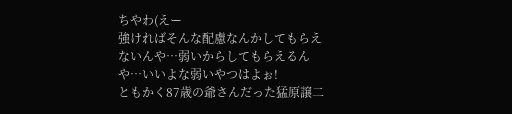ちやわ(えー
強ければそんな配慮なんかしてもらえないんや…弱いからしてもらえるんや…いいよな弱いやつはよぉ!
ともかく87歳の爺さんだった猛原譲二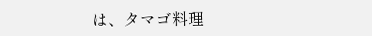は、タマゴ料理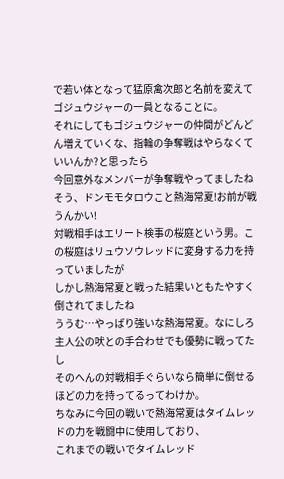で若い体となって猛原禽次郎と名前を変えてゴジュウジャーの一員となることに。
それにしてもゴジュウジャーの仲間がどんどん増えていくな、指輪の争奪戦はやらなくていいんか?と思ったら
今回意外なメンバーが争奪戦やってましたね
そう、ドンモモタロウこと熱海常夏!お前が戦うんかい!
対戦相手はエリート検事の桜庭という男。この桜庭はリュウソウレッドに変身する力を持っていましたが
しかし熱海常夏と戦った結果いともたやすく倒されてましたね
ううむ…やっぱり強いな熱海常夏。なにしろ主人公の吠との手合わせでも優勢に戦ってたし
そのへんの対戦相手ぐらいなら簡単に倒せるほどの力を持ってるってわけか。
ちなみに今回の戦いで熱海常夏はタイムレッドの力を戦闘中に使用しており、
これまでの戦いでタイムレッド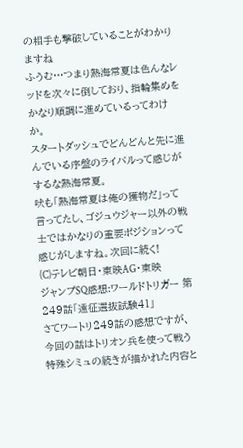の相手も撃破していることがわかりますね
ふうむ…つまり熱海常夏は色んなレッドを次々に倒しており、指輪集めをかなり順調に進めているってわけか。
スタートダッシュでどんどんと先に進んでいる序盤のライバルって感じがするな熱海常夏。
吠も「熱海常夏は俺の獲物だ」って言ってたし、ゴジュウジャー以外の戦士ではかなりの重要ポジションって感じがしますね。次回に続く!
(C)テレビ朝日・東映AG・東映
ジャンプSQ感想:ワールドトリガー 第249話「遠征選抜試験41」
さてワートリ249話の感想ですが、今回の話はトリオン兵を使って戦う特殊シミュの続きが描かれた内容と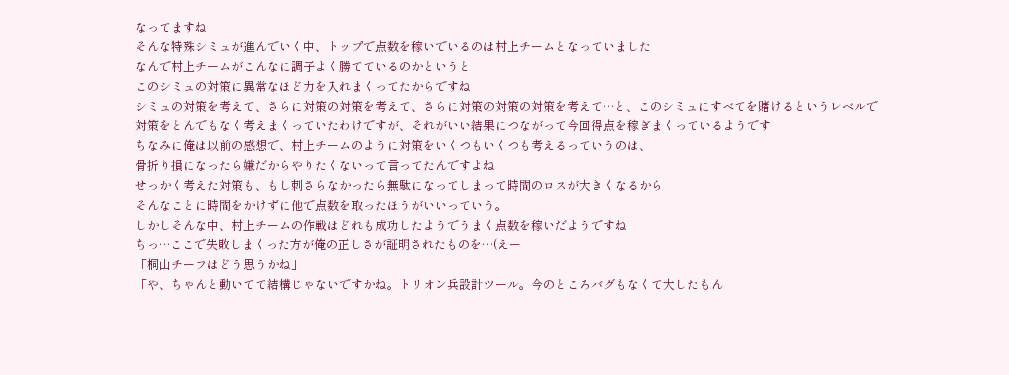なってますね
そんな特殊シミュが進んでいく中、トップで点数を稼いでいるのは村上チームとなっていました
なんで村上チームがこんなに調子よく勝てているのかというと
このシミュの対策に異常なほど力を入れまくってたからですね
シミュの対策を考えて、さらに対策の対策を考えて、さらに対策の対策の対策を考えて…と、このシミュにすべてを賭けるというレベルで
対策をとんでもなく考えまくっていたわけですが、それがいい結果につながって今回得点を稼ぎまくっているようです
ちなみに俺は以前の感想で、村上チームのように対策をいくつもいくつも考えるっていうのは、
骨折り損になったら嫌だからやりたくないって言ってたんですよね
せっかく考えた対策も、もし刺さらなかったら無駄になってしまって時間のロスが大きくなるから
そんなことに時間をかけずに他で点数を取ったほうがいいっていう。
しかしそんな中、村上チームの作戦はどれも成功したようでうまく点数を稼いだようですね
ちっ…ここで失敗しまくった方が俺の正しさが証明されたものを…(えー
「桐山チーフはどう思うかね」
「や、ちゃんと動いてて結構じゃないですかね。トリオン兵設計ツール。今のところバグもなくて大したもん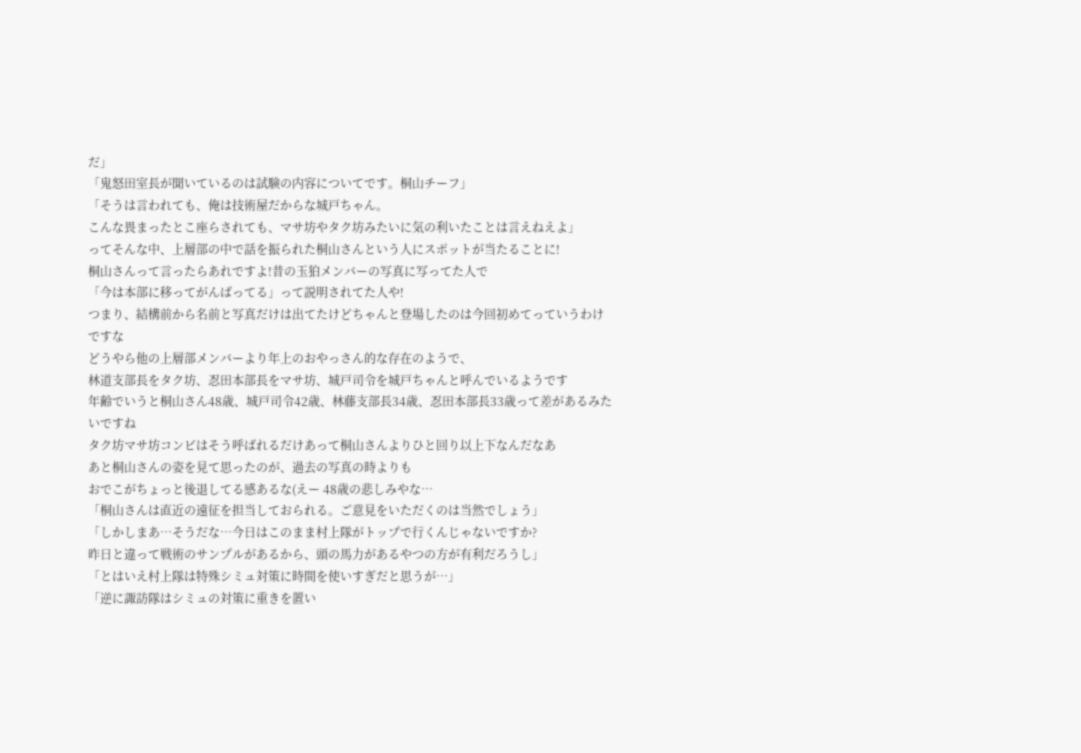だ」
「鬼怒田室長が聞いているのは試験の内容についてです。桐山チーフ」
「そうは言われても、俺は技術屋だからな城戸ちゃん。
こんな畏まったとこ座らされても、マサ坊やタク坊みたいに気の利いたことは言えねえよ」
ってそんな中、上層部の中で話を振られた桐山さんという人にスポットが当たることに!
桐山さんって言ったらあれですよ!昔の玉狛メンバーの写真に写ってた人で
「今は本部に移ってがんばってる」って説明されてた人や!
つまり、結構前から名前と写真だけは出てたけどちゃんと登場したのは今回初めてっていうわけですな
どうやら他の上層部メンバーより年上のおやっさん的な存在のようで、
林道支部長をタク坊、忍田本部長をマサ坊、城戸司令を城戸ちゃんと呼んでいるようです
年齢でいうと桐山さん48歳、城戸司令42歳、林藤支部長34歳、忍田本部長33歳って差があるみたいですね
タク坊マサ坊コンビはそう呼ばれるだけあって桐山さんよりひと回り以上下なんだなあ
あと桐山さんの姿を見て思ったのが、過去の写真の時よりも
おでこがちょっと後退してる感あるな(えー 48歳の悲しみやな…
「桐山さんは直近の遠征を担当しておられる。ご意見をいただくのは当然でしょう」
「しかしまあ…そうだな…今日はこのまま村上隊がトップで行くんじゃないですか?
昨日と違って戦術のサンプルがあるから、頭の馬力があるやつの方が有利だろうし」
「とはいえ村上隊は特殊シミュ対策に時間を使いすぎだと思うが…」
「逆に諏訪隊はシミュの対策に重きを置い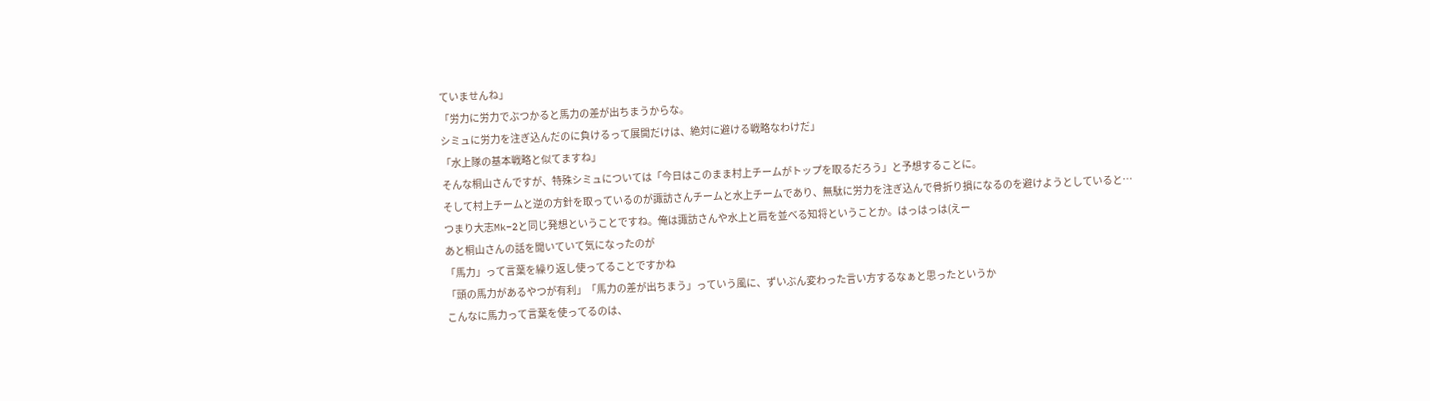ていませんね」
「労力に労力でぶつかると馬力の差が出ちまうからな。
シミュに労力を注ぎ込んだのに負けるって展開だけは、絶対に避ける戦略なわけだ」
「水上隊の基本戦略と似てますね」
そんな桐山さんですが、特殊シミュについては「今日はこのまま村上チームがトップを取るだろう」と予想することに。
そして村上チームと逆の方針を取っているのが諏訪さんチームと水上チームであり、無駄に労力を注ぎ込んで骨折り損になるのを避けようとしていると…
つまり大志Mk−2と同じ発想ということですね。俺は諏訪さんや水上と肩を並べる知将ということか。はっはっは(えー
あと桐山さんの話を聞いていて気になったのが
「馬力」って言葉を繰り返し使ってることですかね
「頭の馬力があるやつが有利」「馬力の差が出ちまう」っていう風に、ずいぶん変わった言い方するなぁと思ったというか
こんなに馬力って言葉を使ってるのは、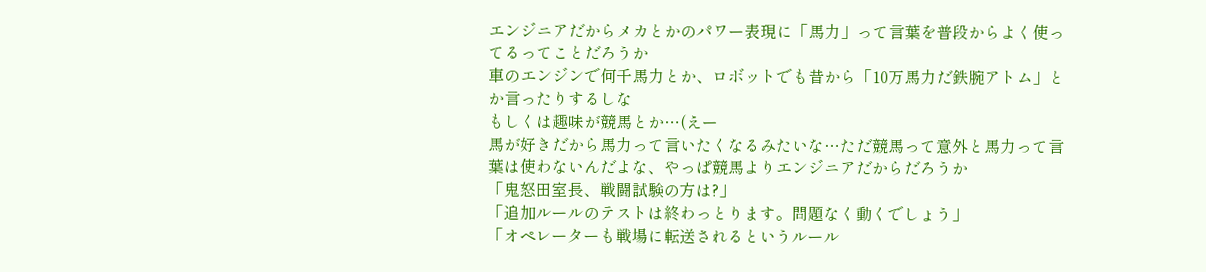エンジニアだからメカとかのパワー表現に「馬力」って言葉を普段からよく使ってるってことだろうか
車のエンジンで何千馬力とか、ロボットでも昔から「10万馬力だ鉄腕アトム」とか言ったりするしな
もしくは趣味が競馬とか…(えー
馬が好きだから馬力って言いたくなるみたいな…ただ競馬って意外と馬力って言葉は使わないんだよな、やっぱ競馬よりエンジニアだからだろうか
「鬼怒田室長、戦闘試験の方は?」
「追加ルールのテストは終わっとります。問題なく動くでしょう」
「オペレーターも戦場に転送されるというルール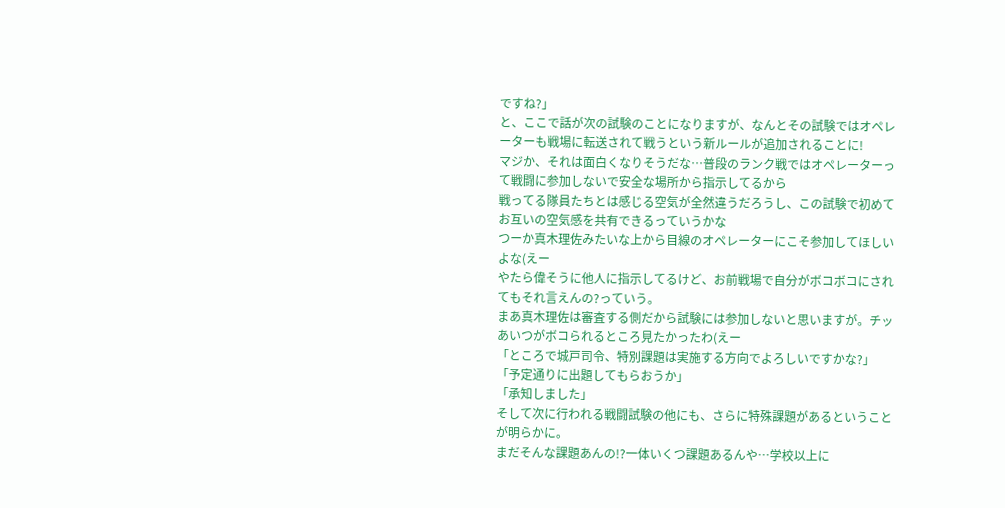ですね?」
と、ここで話が次の試験のことになりますが、なんとその試験ではオペレーターも戦場に転送されて戦うという新ルールが追加されることに!
マジか、それは面白くなりそうだな…普段のランク戦ではオペレーターって戦闘に参加しないで安全な場所から指示してるから
戦ってる隊員たちとは感じる空気が全然違うだろうし、この試験で初めてお互いの空気感を共有できるっていうかな
つーか真木理佐みたいな上から目線のオペレーターにこそ参加してほしいよな(えー
やたら偉そうに他人に指示してるけど、お前戦場で自分がボコボコにされてもそれ言えんの?っていう。
まあ真木理佐は審査する側だから試験には参加しないと思いますが。チッあいつがボコられるところ見たかったわ(えー
「ところで城戸司令、特別課題は実施する方向でよろしいですかな?」
「予定通りに出題してもらおうか」
「承知しました」
そして次に行われる戦闘試験の他にも、さらに特殊課題があるということが明らかに。
まだそんな課題あんの!?一体いくつ課題あるんや…学校以上に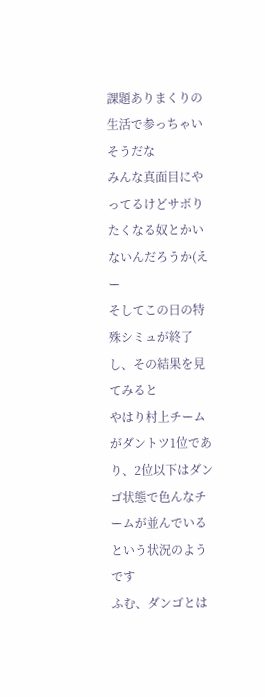課題ありまくりの生活で参っちゃいそうだな
みんな真面目にやってるけどサボりたくなる奴とかいないんだろうか(えー
そしてこの日の特殊シミュが終了し、その結果を見てみると
やはり村上チームがダントツ1位であり、2位以下はダンゴ状態で色んなチームが並んでいるという状況のようです
ふむ、ダンゴとは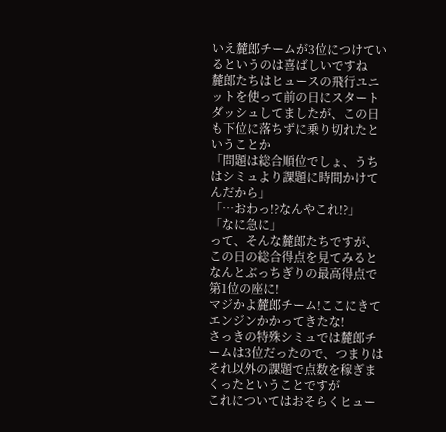いえ麓郎チームが3位につけているというのは喜ばしいですね
麓郎たちはヒュースの飛行ユニットを使って前の日にスタートダッシュしてましたが、この日も下位に落ちずに乗り切れたということか
「問題は総合順位でしょ、うちはシミュより課題に時間かけてんだから」
「…おわっ!?なんやこれ!?」
「なに急に」
って、そんな麓郎たちですが、この日の総合得点を見てみると
なんとぶっちぎりの最高得点で第1位の座に!
マジかよ麓郎チーム!ここにきてエンジンかかってきたな!
さっきの特殊シミュでは麓郎チームは3位だったので、つまりはそれ以外の課題で点数を稼ぎまくったということですが
これについてはおそらくヒュー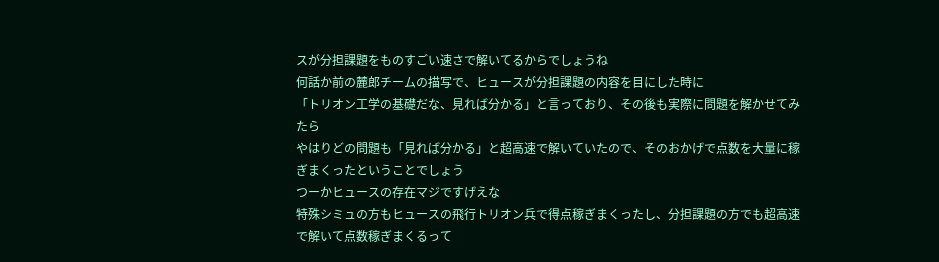スが分担課題をものすごい速さで解いてるからでしょうね
何話か前の麓郎チームの描写で、ヒュースが分担課題の内容を目にした時に
「トリオン工学の基礎だな、見れば分かる」と言っており、その後も実際に問題を解かせてみたら
やはりどの問題も「見れば分かる」と超高速で解いていたので、そのおかげで点数を大量に稼ぎまくったということでしょう
つーかヒュースの存在マジですげえな
特殊シミュの方もヒュースの飛行トリオン兵で得点稼ぎまくったし、分担課題の方でも超高速で解いて点数稼ぎまくるって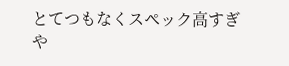とてつもなくスペック高すぎや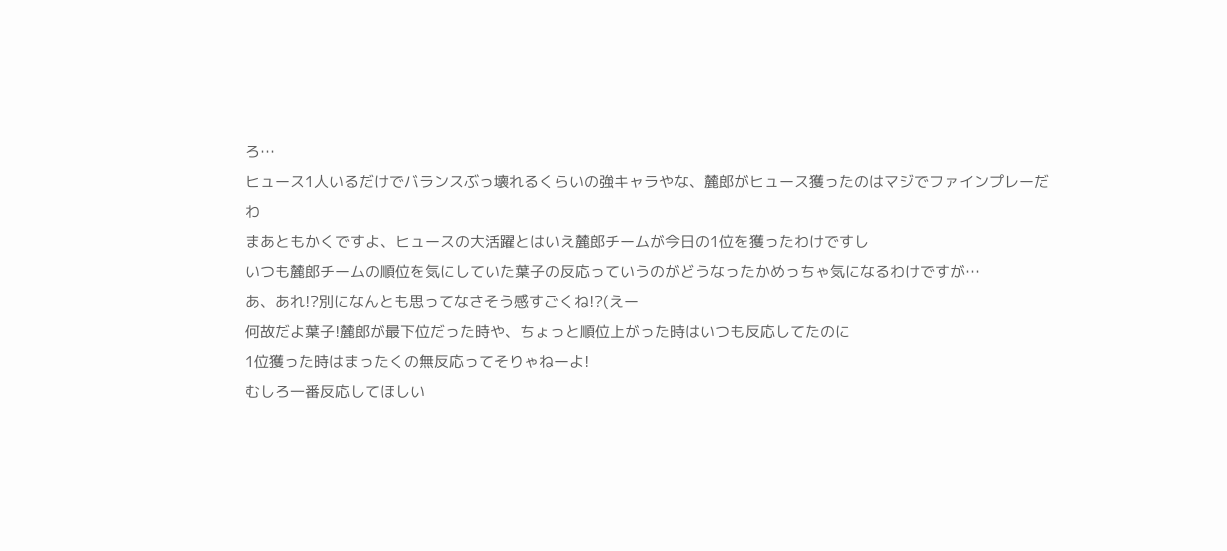ろ…
ヒュース1人いるだけでバランスぶっ壊れるくらいの強キャラやな、麓郎がヒュース獲ったのはマジでファインプレーだわ
まあともかくですよ、ヒュースの大活躍とはいえ麓郎チームが今日の1位を獲ったわけですし
いつも麓郎チームの順位を気にしていた葉子の反応っていうのがどうなったかめっちゃ気になるわけですが…
あ、あれ!?別になんとも思ってなさそう感すごくね!?(えー
何故だよ葉子!麓郎が最下位だった時や、ちょっと順位上がった時はいつも反応してたのに
1位獲った時はまったくの無反応ってそりゃねーよ!
むしろ一番反応してほしい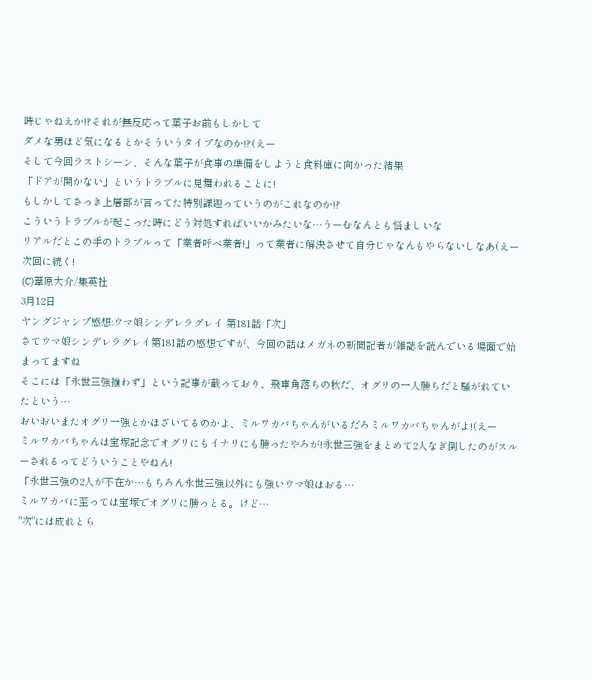時じゃねえか!?それが無反応って葉子お前もしかして
ダメな男ほど気になるとかそういうタイプなのか!?(えー
そして今回ラストシーン、そんな葉子が食事の準備をしようと食料庫に向かった結果
「ドアが開かない」というトラブルに見舞われることに!
もしかしてさっき上層部が言ってた特別課題っていうのがこれなのか!?
こういうトラブルが起こった時にどう対処すればいいかみたいな…うーむなんとも悩ましいな
リアルだとこの手のトラブルって「業者呼べ業者!」って業者に解決させて自分じゃなんもやらないしなあ(えー 次回に続く!
(C)葦原大介/集英社
3月12日
ヤングジャンプ感想:ウマ娘シンデレラグレイ 第181話「次」
さてウマ娘シンデレラグレイ第181話の感想ですが、今回の話はメガネの新聞記者が雑誌を読んでいる場面で始まってますね
そこには「永世三強揃わず」という記事が載っており、飛車角落ちの秋だ、オグリの一人勝ちだと騒がれていたという…
おいおいまたオグリ一強とかほざいてるのかよ、ミルワカバちゃんがいるだろミルワカバちゃんがよ!(えー
ミルワカバちゃんは宝塚記念でオグリにもイナリにも勝ったやろが!永世三強をまとめて2人なぎ倒したのがスルーされるってどういうことやねん!
「永世三強の2人が不在か…もちろん永世三強以外にも強いウマ娘はおる…
ミルワカバに至っては宝塚でオグリに勝っとる。けど…
"次"には成れとら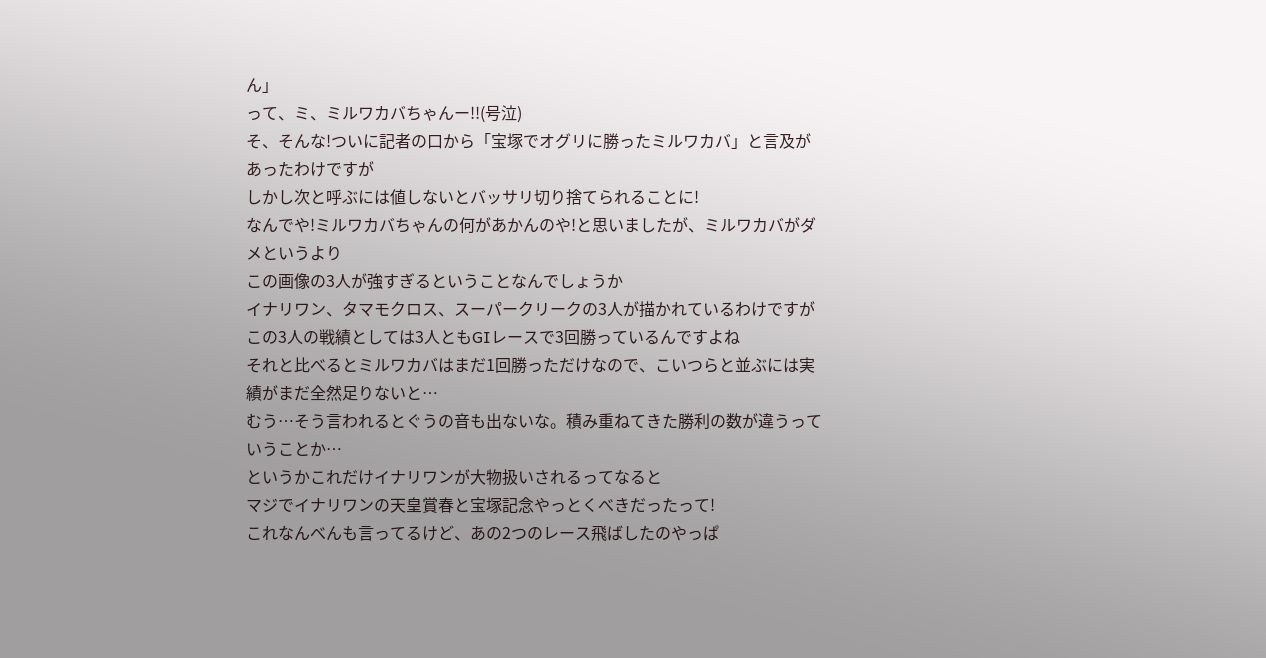ん」
って、ミ、ミルワカバちゃんー!!(号泣)
そ、そんな!ついに記者の口から「宝塚でオグリに勝ったミルワカバ」と言及があったわけですが
しかし次と呼ぶには値しないとバッサリ切り捨てられることに!
なんでや!ミルワカバちゃんの何があかんのや!と思いましたが、ミルワカバがダメというより
この画像の3人が強すぎるということなんでしょうか
イナリワン、タマモクロス、スーパークリークの3人が描かれているわけですが
この3人の戦績としては3人ともGIレースで3回勝っているんですよね
それと比べるとミルワカバはまだ1回勝っただけなので、こいつらと並ぶには実績がまだ全然足りないと…
むう…そう言われるとぐうの音も出ないな。積み重ねてきた勝利の数が違うっていうことか…
というかこれだけイナリワンが大物扱いされるってなると
マジでイナリワンの天皇賞春と宝塚記念やっとくべきだったって!
これなんべんも言ってるけど、あの2つのレース飛ばしたのやっぱ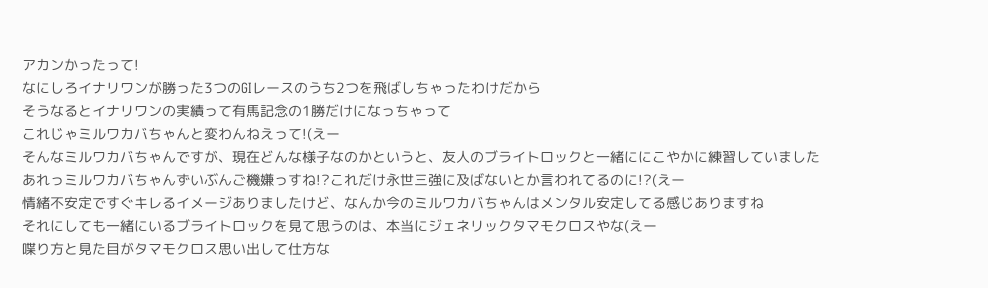アカンかったって!
なにしろイナリワンが勝った3つのGIレースのうち2つを飛ばしちゃったわけだから
そうなるとイナリワンの実績って有馬記念の1勝だけになっちゃって
これじゃミルワカバちゃんと変わんねえって!(えー
そんなミルワカバちゃんですが、現在どんな様子なのかというと、友人のブライトロックと一緒ににこやかに練習していました
あれっミルワカバちゃんずいぶんご機嫌っすね!?これだけ永世三強に及ばないとか言われてるのに!?(えー
情緒不安定ですぐキレるイメージありましたけど、なんか今のミルワカバちゃんはメンタル安定してる感じありますね
それにしても一緒にいるブライトロックを見て思うのは、本当にジェネリックタマモクロスやな(えー
喋り方と見た目がタマモクロス思い出して仕方な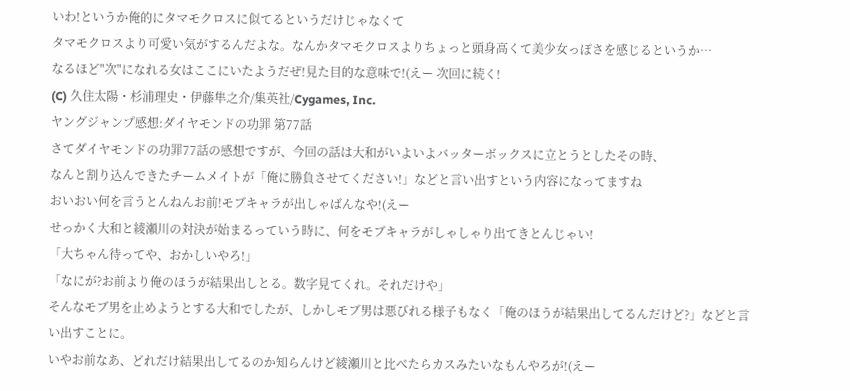いわ!というか俺的にタマモクロスに似てるというだけじゃなくて
タマモクロスより可愛い気がするんだよな。なんかタマモクロスよりちょっと頭身高くて美少女っぽさを感じるというか…
なるほど"次"になれる女はここにいたようだぜ!見た目的な意味で!(えー 次回に続く!
(C) 久住太陽・杉浦理史・伊藤隼之介/集英社/Cygames, Inc.
ヤングジャンプ感想:ダイヤモンドの功罪 第77話
さてダイヤモンドの功罪77話の感想ですが、今回の話は大和がいよいよバッターボックスに立とうとしたその時、
なんと割り込んできたチームメイトが「俺に勝負させてください!」などと言い出すという内容になってますね
おいおい何を言うとんねんお前!モブキャラが出しゃばんなや!(えー
せっかく大和と綾瀬川の対決が始まるっていう時に、何をモブキャラがしゃしゃり出てきとんじゃい!
「大ちゃん待ってや、おかしいやろ!」
「なにが?お前より俺のほうが結果出しとる。数字見てくれ。それだけや」
そんなモブ男を止めようとする大和でしたが、しかしモブ男は悪びれる様子もなく「俺のほうが結果出してるんだけど?」などと言い出すことに。
いやお前なあ、どれだけ結果出してるのか知らんけど綾瀬川と比べたらカスみたいなもんやろが!(えー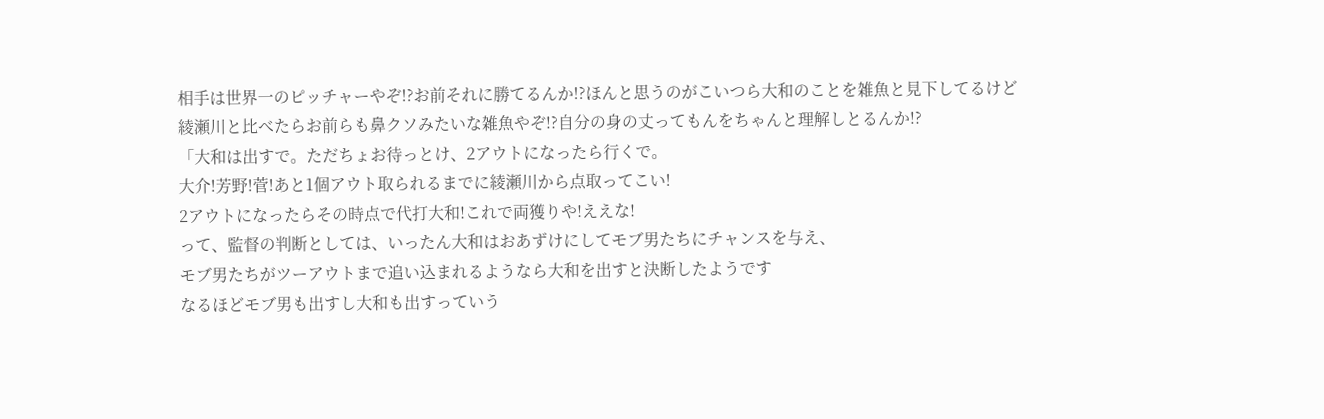相手は世界一のピッチャーやぞ!?お前それに勝てるんか!?ほんと思うのがこいつら大和のことを雑魚と見下してるけど
綾瀬川と比べたらお前らも鼻クソみたいな雑魚やぞ!?自分の身の丈ってもんをちゃんと理解しとるんか!?
「大和は出すで。ただちょお待っとけ、2アウトになったら行くで。
大介!芳野!菅!あと1個アウト取られるまでに綾瀬川から点取ってこい!
2アウトになったらその時点で代打大和!これで両獲りや!ええな!
って、監督の判断としては、いったん大和はおあずけにしてモブ男たちにチャンスを与え、
モブ男たちがツーアウトまで追い込まれるようなら大和を出すと決断したようです
なるほどモブ男も出すし大和も出すっていう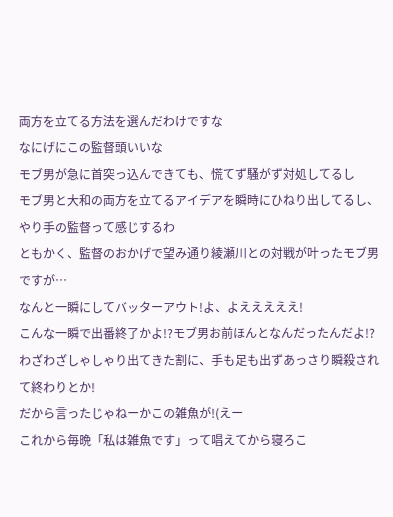両方を立てる方法を選んだわけですな
なにげにこの監督頭いいな
モブ男が急に首突っ込んできても、慌てず騒がず対処してるし
モブ男と大和の両方を立てるアイデアを瞬時にひねり出してるし、やり手の監督って感じするわ
ともかく、監督のおかげで望み通り綾瀬川との対戦が叶ったモブ男ですが…
なんと一瞬にしてバッターアウト!よ、よえええええ!
こんな一瞬で出番終了かよ!?モブ男お前ほんとなんだったんだよ!?
わざわざしゃしゃり出てきた割に、手も足も出ずあっさり瞬殺されて終わりとか!
だから言ったじゃねーかこの雑魚が!(えー
これから毎晩「私は雑魚です」って唱えてから寝ろこ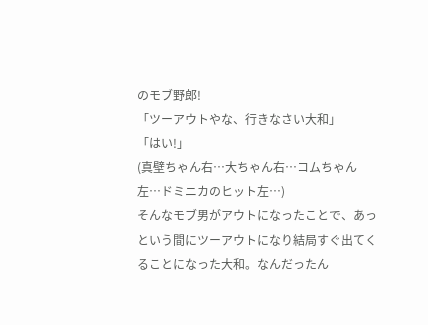のモブ野郎!
「ツーアウトやな、行きなさい大和」
「はい!」
(真壁ちゃん右…大ちゃん右…コムちゃん左…ドミニカのヒット左…)
そんなモブ男がアウトになったことで、あっという間にツーアウトになり結局すぐ出てくることになった大和。なんだったん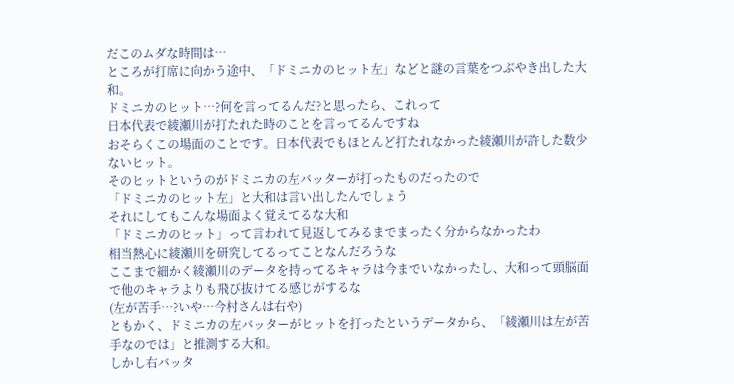だこのムダな時間は…
ところが打席に向かう途中、「ドミニカのヒット左」などと謎の言葉をつぶやき出した大和。
ドミニカのヒット…?何を言ってるんだ?と思ったら、これって
日本代表で綾瀬川が打たれた時のことを言ってるんですね
おそらくこの場面のことです。日本代表でもほとんど打たれなかった綾瀬川が許した数少ないヒット。
そのヒットというのがドミニカの左バッターが打ったものだったので
「ドミニカのヒット左」と大和は言い出したんでしょう
それにしてもこんな場面よく覚えてるな大和
「ドミニカのヒット」って言われて見返してみるまでまったく分からなかったわ
相当熱心に綾瀬川を研究してるってことなんだろうな
ここまで細かく綾瀬川のデータを持ってるキャラは今までいなかったし、大和って頭脳面で他のキャラよりも飛び抜けてる感じがするな
(左が苦手…?いや…今村さんは右や)
ともかく、ドミニカの左バッターがヒットを打ったというデータから、「綾瀬川は左が苦手なのでは」と推測する大和。
しかし右バッタ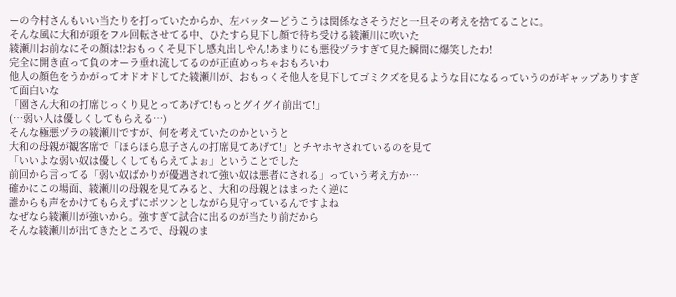ーの今村さんもいい当たりを打っていたからか、左バッターどうこうは関係なさそうだと一旦その考えを捨てることに。
そんな風に大和が頭をフル回転させてる中、ひたすら見下し顔で待ち受ける綾瀬川に吹いた
綾瀬川お前なにその顔は!?おもっくそ見下し感丸出しやん!あまりにも悪役ヅラすぎて見た瞬間に爆笑したわ!
完全に開き直って負のオーラ垂れ流してるのが正直めっちゃおもろいわ
他人の顔色をうかがってオドオドしてた綾瀬川が、おもっくそ他人を見下してゴミクズを見るような目になるっていうのがギャップありすぎて面白いな
「園さん大和の打席じっくり見とってあげて!もっとグイグイ前出て!」
(…弱い人は優しくしてもらえる…)
そんな極悪ヅラの綾瀬川ですが、何を考えていたのかというと
大和の母親が観客席で「ほらほら息子さんの打席見てあげて!」とチヤホヤされているのを見て
「いいよな弱い奴は優しくしてもらえてよぉ」ということでした
前回から言ってる「弱い奴ばかりが優遇されて強い奴は悪者にされる」っていう考え方か…
確かにこの場面、綾瀬川の母親を見てみると、大和の母親とはまったく逆に
誰からも声をかけてもらえずにポツンとしながら見守っているんですよね
なぜなら綾瀬川が強いから。強すぎて試合に出るのが当たり前だから
そんな綾瀬川が出てきたところで、母親のま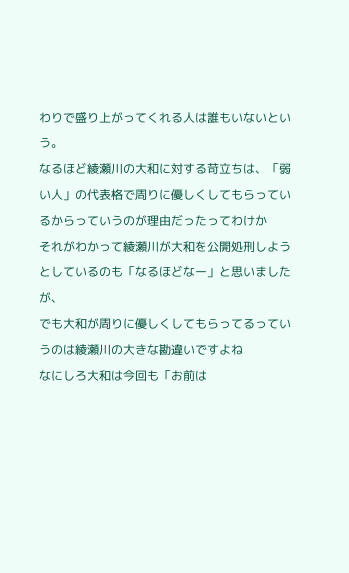わりで盛り上がってくれる人は誰もいないという。
なるほど綾瀬川の大和に対する苛立ちは、「弱い人」の代表格で周りに優しくしてもらっているからっていうのが理由だったってわけか
それがわかって綾瀬川が大和を公開処刑しようとしているのも「なるほどなー」と思いましたが、
でも大和が周りに優しくしてもらってるっていうのは綾瀬川の大きな勘違いですよね
なにしろ大和は今回も「お前は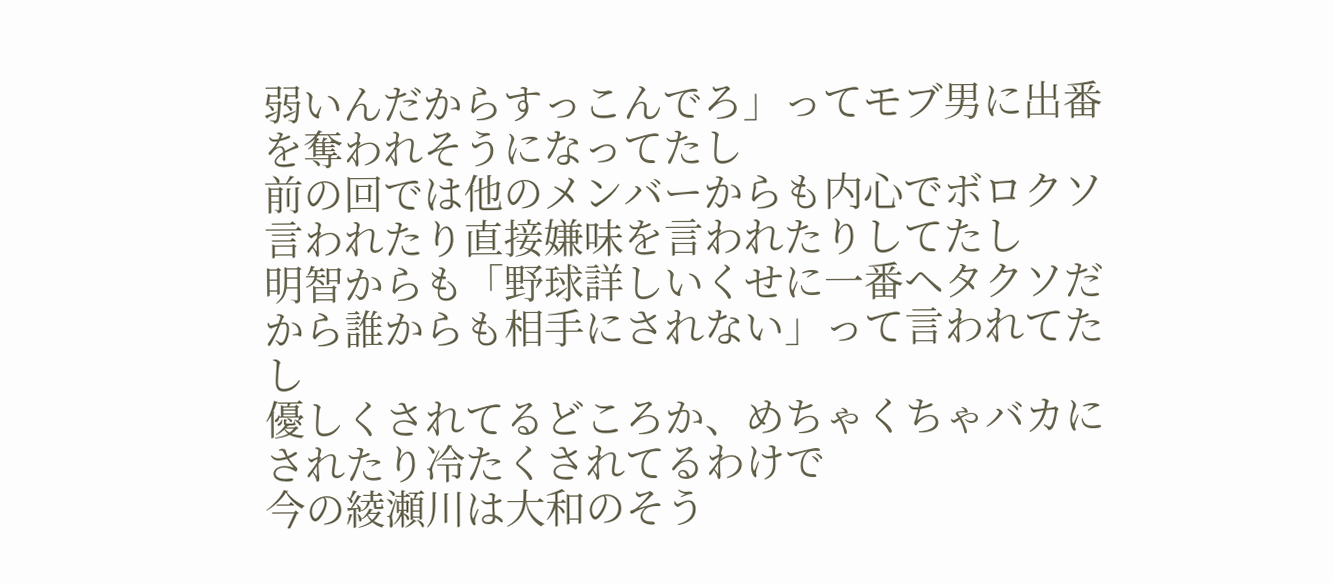弱いんだからすっこんでろ」ってモブ男に出番を奪われそうになってたし
前の回では他のメンバーからも内心でボロクソ言われたり直接嫌味を言われたりしてたし
明智からも「野球詳しいくせに一番ヘタクソだから誰からも相手にされない」って言われてたし
優しくされてるどころか、めちゃくちゃバカにされたり冷たくされてるわけで
今の綾瀬川は大和のそう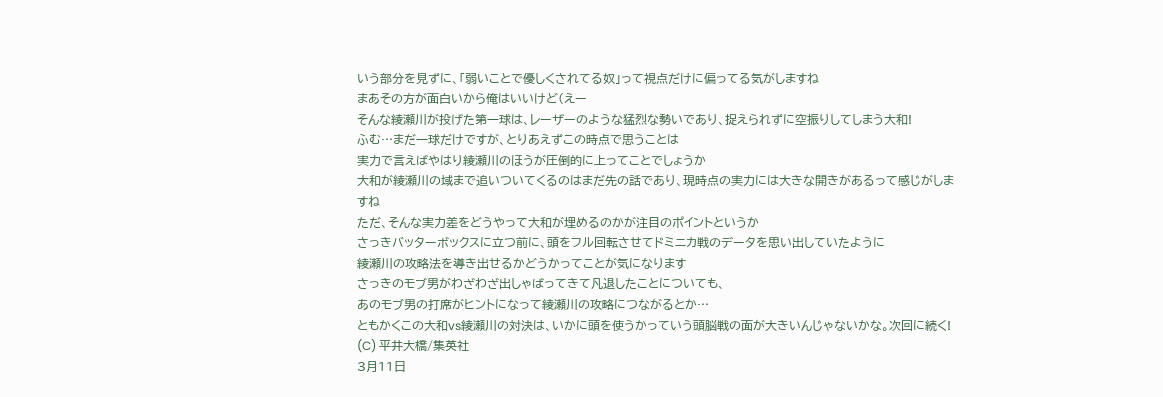いう部分を見ずに、「弱いことで優しくされてる奴」って視点だけに偏ってる気がしますね
まあその方が面白いから俺はいいけど(えー
そんな綾瀬川が投げた第一球は、レーザーのような猛烈な勢いであり、捉えられずに空振りしてしまう大和!
ふむ…まだ一球だけですが、とりあえずこの時点で思うことは
実力で言えばやはり綾瀬川のほうが圧倒的に上ってことでしょうか
大和が綾瀬川の域まで追いついてくるのはまだ先の話であり、現時点の実力には大きな開きがあるって感じがしますね
ただ、そんな実力差をどうやって大和が埋めるのかが注目のポイントというか
さっきバッターボックスに立つ前に、頭をフル回転させてドミニカ戦のデータを思い出していたように
綾瀬川の攻略法を導き出せるかどうかってことが気になります
さっきのモブ男がわざわざ出しゃばってきて凡退したことについても、
あのモブ男の打席がヒントになって綾瀬川の攻略につながるとか…
ともかくこの大和vs綾瀬川の対決は、いかに頭を使うかっていう頭脳戦の面が大きいんじゃないかな。次回に続く!
(C) 平井大橋/集英社
3月11日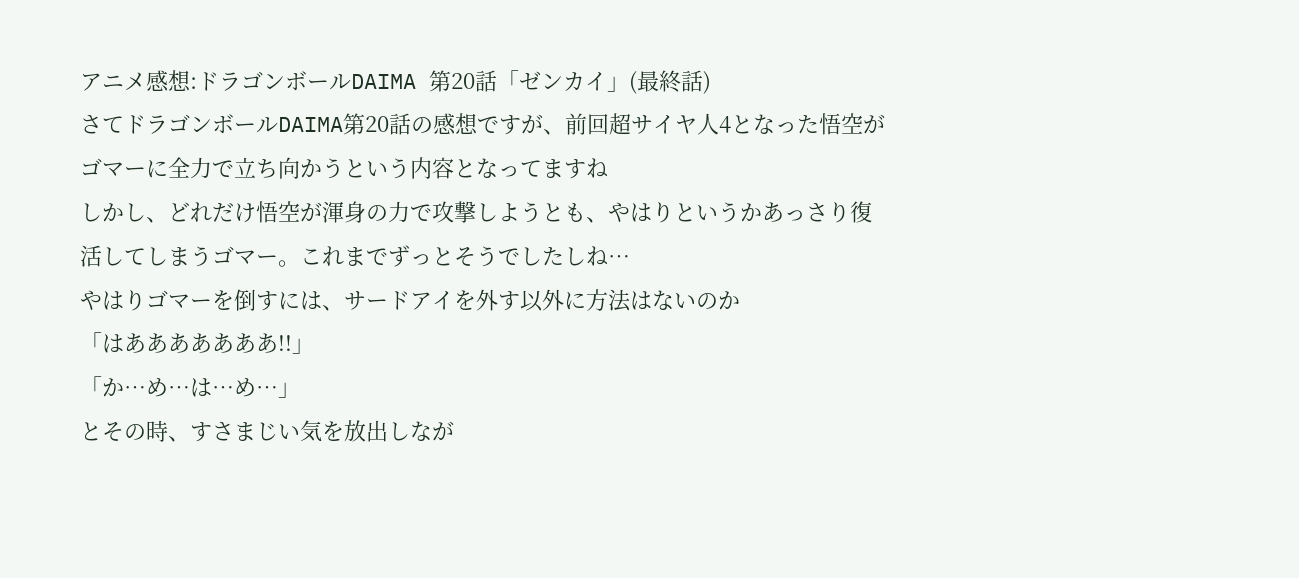アニメ感想:ドラゴンボールDAIMA 第20話「ゼンカイ」(最終話)
さてドラゴンボールDAIMA第20話の感想ですが、前回超サイヤ人4となった悟空がゴマーに全力で立ち向かうという内容となってますね
しかし、どれだけ悟空が渾身の力で攻撃しようとも、やはりというかあっさり復活してしまうゴマー。これまでずっとそうでしたしね…
やはりゴマーを倒すには、サードアイを外す以外に方法はないのか
「はあああああああ!!」
「か…め…は…め…」
とその時、すさまじい気を放出しなが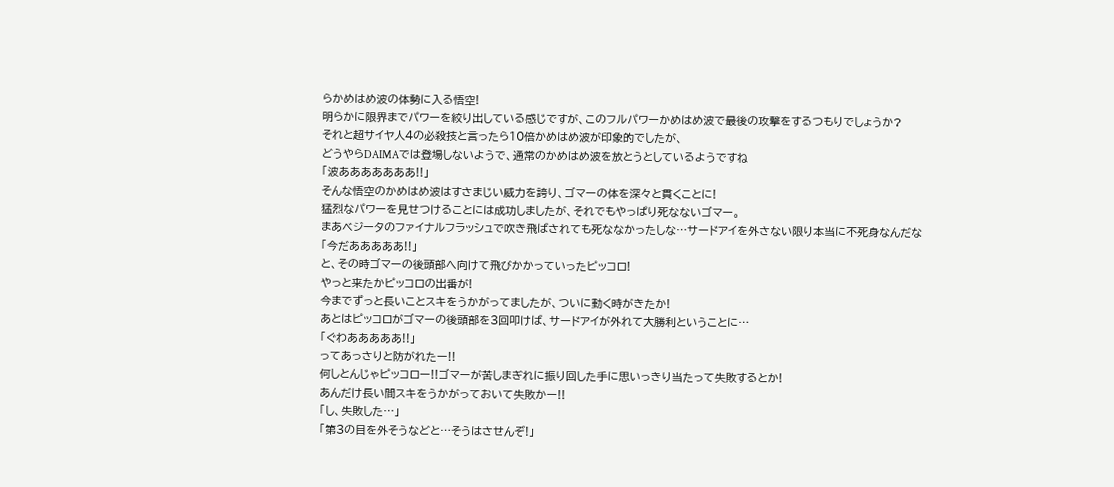らかめはめ波の体勢に入る悟空!
明らかに限界までパワーを絞り出している感じですが、このフルパワーかめはめ波で最後の攻撃をするつもりでしょうか?
それと超サイヤ人4の必殺技と言ったら10倍かめはめ波が印象的でしたが、
どうやらDAIMAでは登場しないようで、通常のかめはめ波を放とうとしているようですね
「波あああああああ!!」
そんな悟空のかめはめ波はすさまじい威力を誇り、ゴマーの体を深々と貫くことに!
猛烈なパワーを見せつけることには成功しましたが、それでもやっぱり死なないゴマー。
まあベジータのファイナルフラッシュで吹き飛ばされても死ななかったしな…サードアイを外さない限り本当に不死身なんだな
「今だあああああ!!」
と、その時ゴマーの後頭部へ向けて飛びかかっていったピッコロ!
やっと来たかピッコロの出番が!
今までずっと長いことスキをうかがってましたが、ついに動く時がきたか!
あとはピッコロがゴマーの後頭部を3回叩けば、サードアイが外れて大勝利ということに…
「ぐわあああああ!!」
ってあっさりと防がれたー!!
何しとんじゃピッコロー!!ゴマーが苦しまぎれに振り回した手に思いっきり当たって失敗するとか!
あんだけ長い間スキをうかがっておいて失敗かー!!
「し、失敗した…」
「第3の目を外そうなどと…そうはさせんぞ!」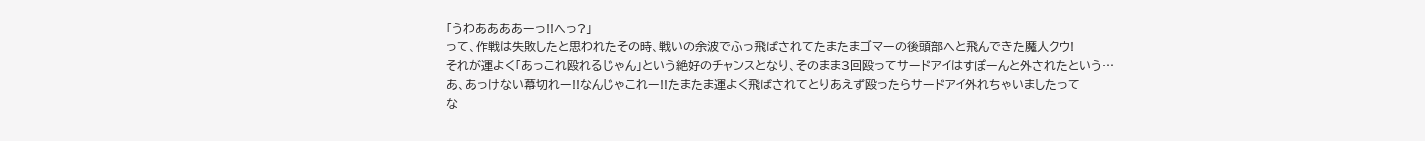「うわああああーっ!!へっ?」
って、作戦は失敗したと思われたその時、戦いの余波でふっ飛ばされてたまたまゴマーの後頭部へと飛んできた魔人クウ!
それが運よく「あっこれ殴れるじゃん」という絶好のチャンスとなり、そのまま3回殴ってサードアイはすぽーんと外されたという…
あ、あっけない幕切れー!!なんじゃこれー!!たまたま運よく飛ばされてとりあえず殴ったらサードアイ外れちゃいましたって
な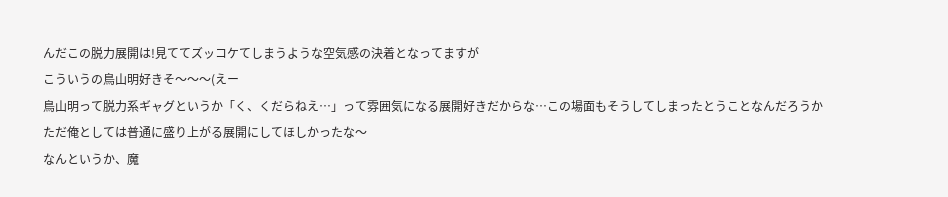んだこの脱力展開は!見ててズッコケてしまうような空気感の決着となってますが
こういうの鳥山明好きそ〜〜〜(えー
鳥山明って脱力系ギャグというか「く、くだらねえ…」って雰囲気になる展開好きだからな…この場面もそうしてしまったとうことなんだろうか
ただ俺としては普通に盛り上がる展開にしてほしかったな〜
なんというか、魔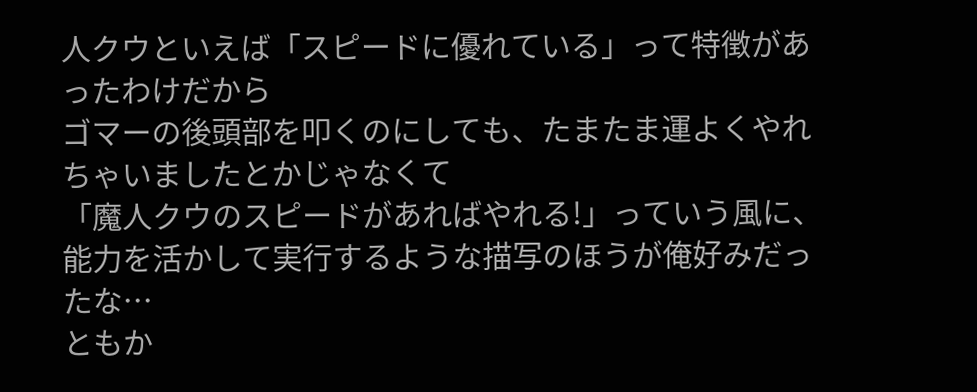人クウといえば「スピードに優れている」って特徴があったわけだから
ゴマーの後頭部を叩くのにしても、たまたま運よくやれちゃいましたとかじゃなくて
「魔人クウのスピードがあればやれる!」っていう風に、能力を活かして実行するような描写のほうが俺好みだったな…
ともか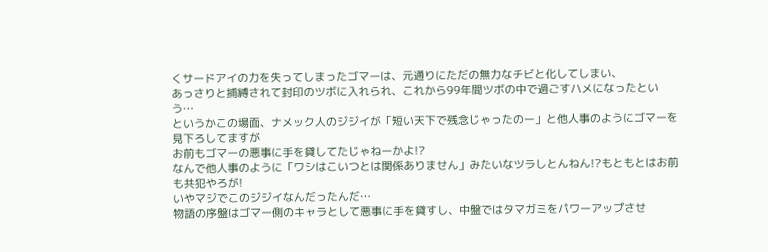くサードアイの力を失ってしまったゴマーは、元通りにただの無力なチビと化してしまい、
あっさりと捕縛されて封印のツボに入れられ、これから99年間ツボの中で過ごすハメになったという…
というかこの場面、ナメック人のジジイが「短い天下で残念じゃったのー」と他人事のようにゴマーを見下ろしてますが
お前もゴマーの悪事に手を貸してたじゃねーかよ!?
なんで他人事のように「ワシはこいつとは関係ありません」みたいなツラしとんねん!?もともとはお前も共犯やろが!
いやマジでこのジジイなんだったんだ…
物語の序盤はゴマー側のキャラとして悪事に手を貸すし、中盤ではタマガミをパワーアップさせ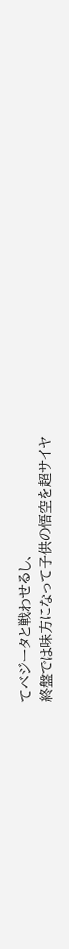てベジータと戦わせるし、
終盤では味方になって子供の悟空を超サイヤ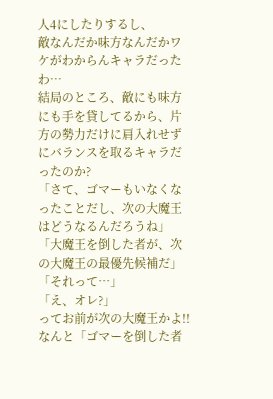人4にしたりするし、
敵なんだか味方なんだかワケがわからんキャラだったわ…
結局のところ、敵にも味方にも手を貸してるから、片方の勢力だけに肩入れせずにバランスを取るキャラだったのか?
「さて、ゴマーもいなくなったことだし、次の大魔王はどうなるんだろうね」
「大魔王を倒した者が、次の大魔王の最優先候補だ」
「それって…」
「え、オレ?」
ってお前が次の大魔王かよ!!
なんと「ゴマーを倒した者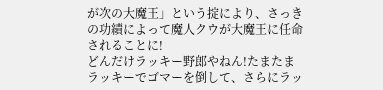が次の大魔王」という掟により、さっきの功績によって魔人クウが大魔王に任命されることに!
どんだけラッキー野郎やねん!たまたまラッキーでゴマーを倒して、さらにラッ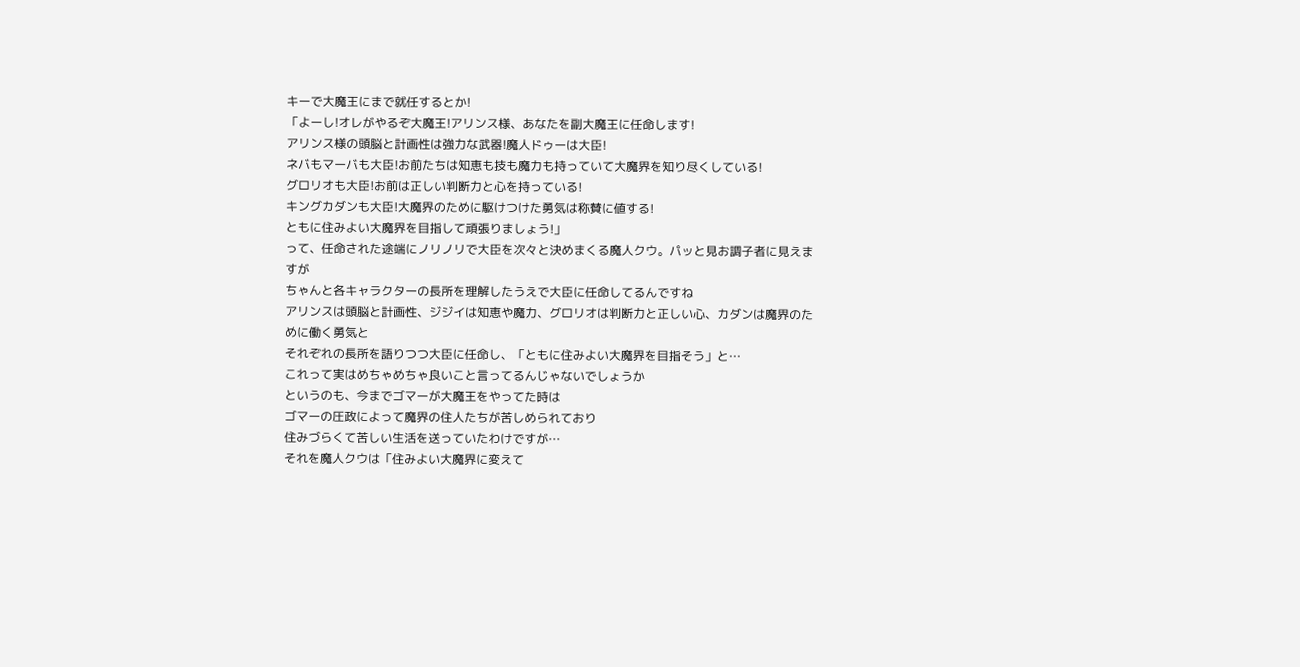キーで大魔王にまで就任するとか!
「よーし!オレがやるぞ大魔王!アリンス様、あなたを副大魔王に任命します!
アリンス様の頭脳と計画性は強力な武器!魔人ドゥーは大臣!
ネバもマーバも大臣!お前たちは知恵も技も魔力も持っていて大魔界を知り尽くしている!
グロリオも大臣!お前は正しい判断力と心を持っている!
キングカダンも大臣!大魔界のために駆けつけた勇気は称賛に値する!
ともに住みよい大魔界を目指して頑張りましょう!」
って、任命された途端にノリノリで大臣を次々と決めまくる魔人クウ。パッと見お調子者に見えますが
ちゃんと各キャラクターの長所を理解したうえで大臣に任命してるんですね
アリンスは頭脳と計画性、ジジイは知恵や魔力、グロリオは判断力と正しい心、カダンは魔界のために働く勇気と
それぞれの長所を語りつつ大臣に任命し、「ともに住みよい大魔界を目指そう」と…
これって実はめちゃめちゃ良いこと言ってるんじゃないでしょうか
というのも、今までゴマーが大魔王をやってた時は
ゴマーの圧政によって魔界の住人たちが苦しめられており
住みづらくて苦しい生活を送っていたわけですが…
それを魔人クウは「住みよい大魔界に変えて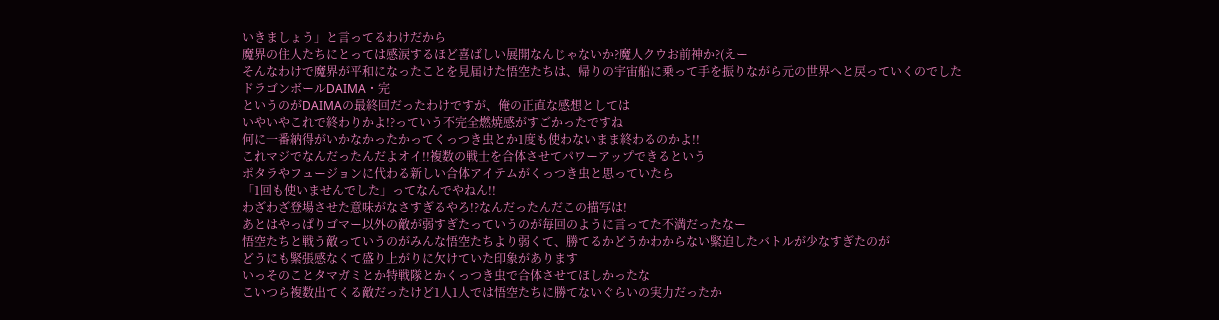いきましょう」と言ってるわけだから
魔界の住人たちにとっては感涙するほど喜ばしい展開なんじゃないか?魔人クウお前神か?(えー
そんなわけで魔界が平和になったことを見届けた悟空たちは、帰りの宇宙船に乗って手を振りながら元の世界へと戻っていくのでした
ドラゴンボールDAIMA・完
というのがDAIMAの最終回だったわけですが、俺の正直な感想としては
いやいやこれで終わりかよ!?っていう不完全燃焼感がすごかったですね
何に一番納得がいかなかったかってくっつき虫とか1度も使わないまま終わるのかよ!!
これマジでなんだったんだよオイ!!複数の戦士を合体させてパワーアップできるという
ポタラやフュージョンに代わる新しい合体アイテムがくっつき虫と思っていたら
「1回も使いませんでした」ってなんでやねん!!
わざわざ登場させた意味がなさすぎるやろ!?なんだったんだこの描写は!
あとはやっぱりゴマー以外の敵が弱すぎたっていうのが毎回のように言ってた不満だったなー
悟空たちと戦う敵っていうのがみんな悟空たちより弱くて、勝てるかどうかわからない緊迫したバトルが少なすぎたのが
どうにも緊張感なくて盛り上がりに欠けていた印象があります
いっそのことタマガミとか特戦隊とかくっつき虫で合体させてほしかったな
こいつら複数出てくる敵だったけど1人1人では悟空たちに勝てないぐらいの実力だったか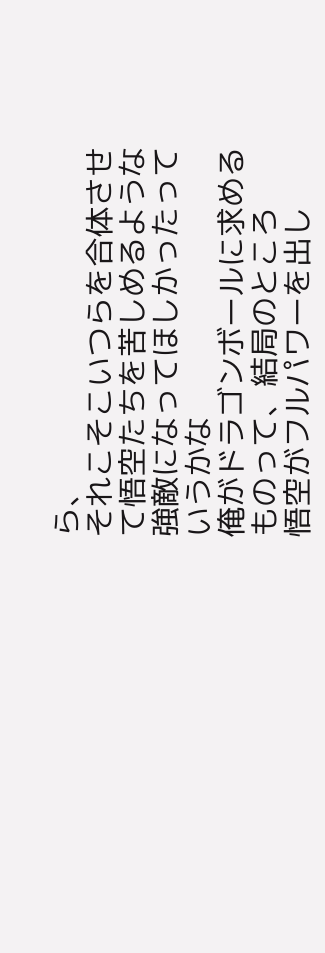ら、
それこそこいつらを合体させて悟空たちを苦しめるような強敵になってほしかったっていうかな
俺がドラゴンボールに求めるものって、結局のところ
悟空がフルパワーを出し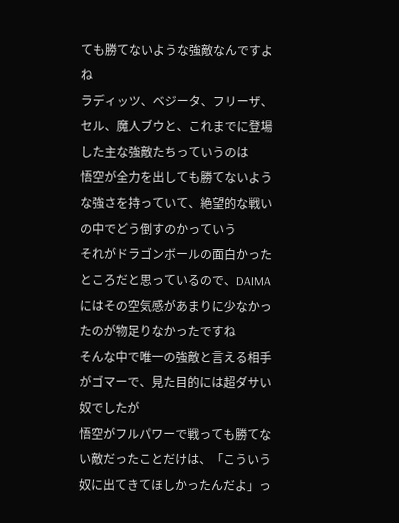ても勝てないような強敵なんですよね
ラディッツ、ベジータ、フリーザ、セル、魔人ブウと、これまでに登場した主な強敵たちっていうのは
悟空が全力を出しても勝てないような強さを持っていて、絶望的な戦いの中でどう倒すのかっていう
それがドラゴンボールの面白かったところだと思っているので、DAIMAにはその空気感があまりに少なかったのが物足りなかったですね
そんな中で唯一の強敵と言える相手がゴマーで、見た目的には超ダサい奴でしたが
悟空がフルパワーで戦っても勝てない敵だったことだけは、「こういう奴に出てきてほしかったんだよ」っ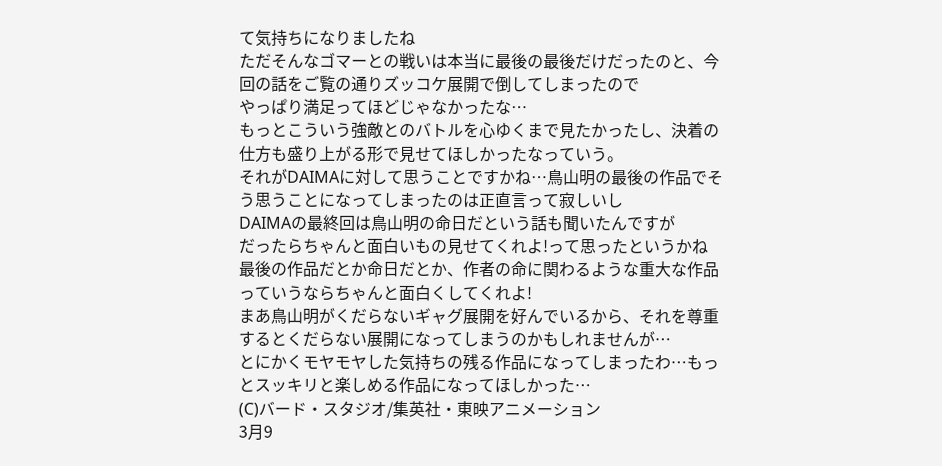て気持ちになりましたね
ただそんなゴマーとの戦いは本当に最後の最後だけだったのと、今回の話をご覧の通りズッコケ展開で倒してしまったので
やっぱり満足ってほどじゃなかったな…
もっとこういう強敵とのバトルを心ゆくまで見たかったし、決着の仕方も盛り上がる形で見せてほしかったなっていう。
それがDAIMAに対して思うことですかね…鳥山明の最後の作品でそう思うことになってしまったのは正直言って寂しいし
DAIMAの最終回は鳥山明の命日だという話も聞いたんですが
だったらちゃんと面白いもの見せてくれよ!って思ったというかね
最後の作品だとか命日だとか、作者の命に関わるような重大な作品っていうならちゃんと面白くしてくれよ!
まあ鳥山明がくだらないギャグ展開を好んでいるから、それを尊重するとくだらない展開になってしまうのかもしれませんが…
とにかくモヤモヤした気持ちの残る作品になってしまったわ…もっとスッキリと楽しめる作品になってほしかった…
(C)バード・スタジオ/集英社・東映アニメーション
3月9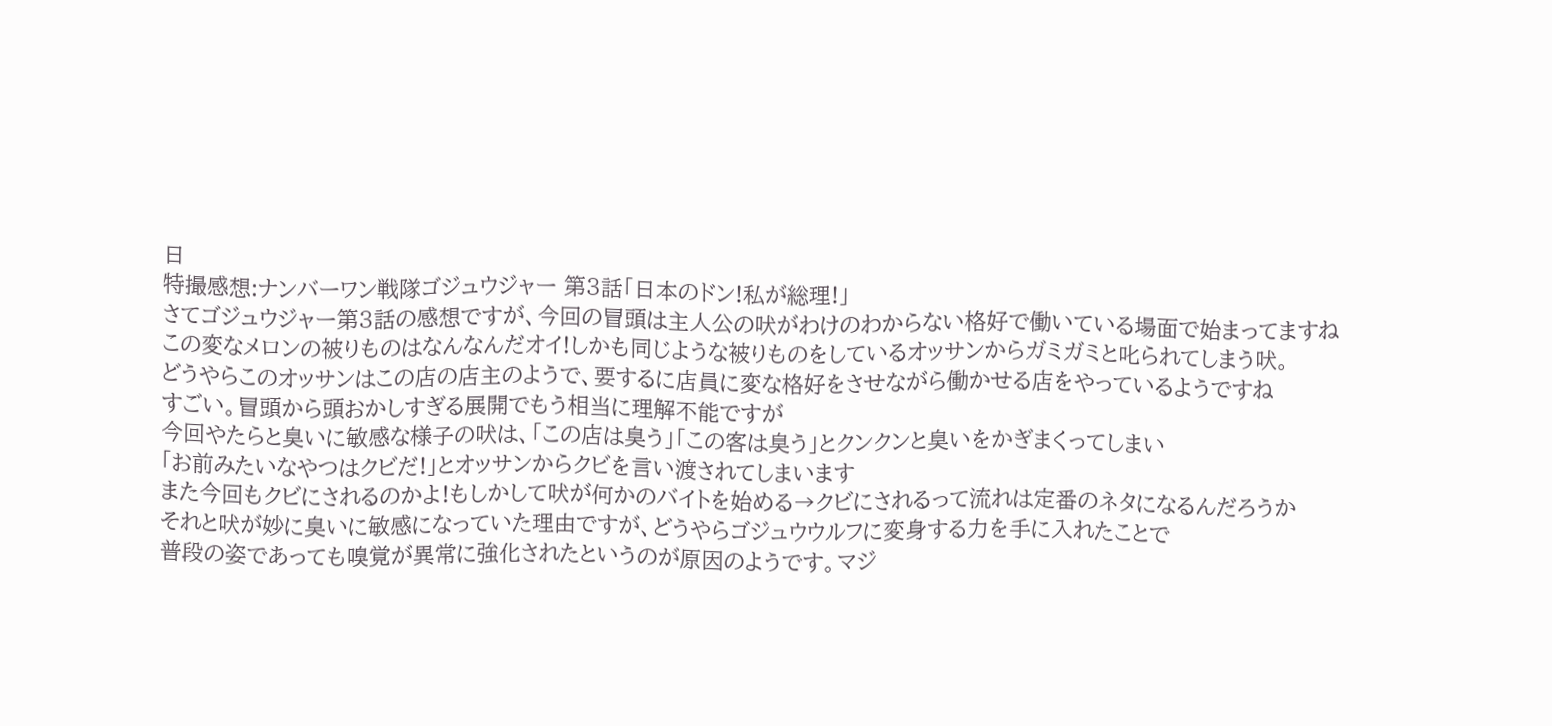日
特撮感想:ナンバーワン戦隊ゴジュウジャー 第3話「日本のドン!私が総理!」
さてゴジュウジャー第3話の感想ですが、今回の冒頭は主人公の吠がわけのわからない格好で働いている場面で始まってますね
この変なメロンの被りものはなんなんだオイ!しかも同じような被りものをしているオッサンからガミガミと叱られてしまう吠。
どうやらこのオッサンはこの店の店主のようで、要するに店員に変な格好をさせながら働かせる店をやっているようですね
すごい。冒頭から頭おかしすぎる展開でもう相当に理解不能ですが
今回やたらと臭いに敏感な様子の吠は、「この店は臭う」「この客は臭う」とクンクンと臭いをかぎまくってしまい
「お前みたいなやつはクビだ!」とオッサンからクビを言い渡されてしまいます
また今回もクビにされるのかよ!もしかして吠が何かのバイトを始める→クビにされるって流れは定番のネタになるんだろうか
それと吠が妙に臭いに敏感になっていた理由ですが、どうやらゴジュウウルフに変身する力を手に入れたことで
普段の姿であっても嗅覚が異常に強化されたというのが原因のようです。マジ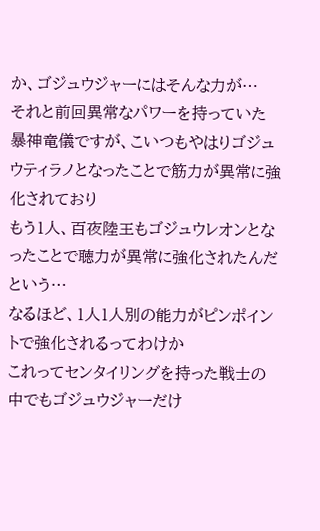か、ゴジュウジャーにはそんな力が…
それと前回異常なパワーを持っていた暴神竜儀ですが、こいつもやはりゴジュウティラノとなったことで筋力が異常に強化されており
もう1人、百夜陸王もゴジュウレオンとなったことで聴力が異常に強化されたんだという…
なるほど、1人1人別の能力がピンポイントで強化されるってわけか
これってセンタイリングを持った戦士の中でもゴジュウジャーだけ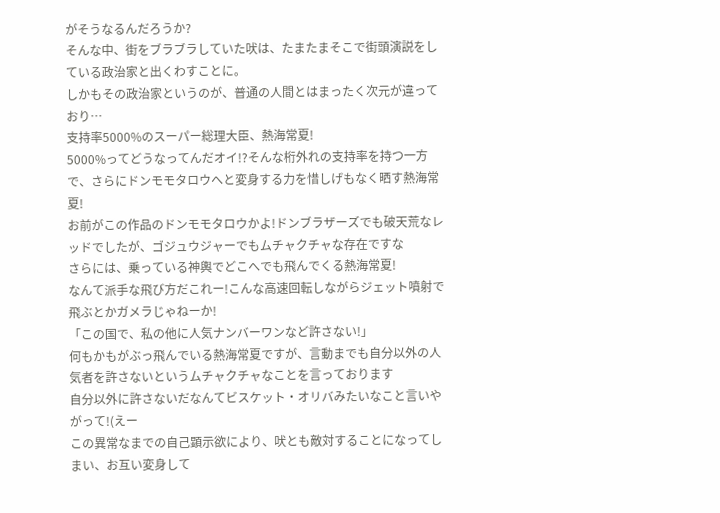がそうなるんだろうか?
そんな中、街をブラブラしていた吠は、たまたまそこで街頭演説をしている政治家と出くわすことに。
しかもその政治家というのが、普通の人間とはまったく次元が違っており…
支持率5000%のスーパー総理大臣、熱海常夏!
5000%ってどうなってんだオイ!?そんな桁外れの支持率を持つ一方で、さらにドンモモタロウへと変身する力を惜しげもなく晒す熱海常夏!
お前がこの作品のドンモモタロウかよ!ドンブラザーズでも破天荒なレッドでしたが、ゴジュウジャーでもムチャクチャな存在ですな
さらには、乗っている神輿でどこへでも飛んでくる熱海常夏!
なんて派手な飛び方だこれー!こんな高速回転しながらジェット噴射で飛ぶとかガメラじゃねーか!
「この国で、私の他に人気ナンバーワンなど許さない!」
何もかもがぶっ飛んでいる熱海常夏ですが、言動までも自分以外の人気者を許さないというムチャクチャなことを言っております
自分以外に許さないだなんてビスケット・オリバみたいなこと言いやがって!(えー
この異常なまでの自己顕示欲により、吠とも敵対することになってしまい、お互い変身して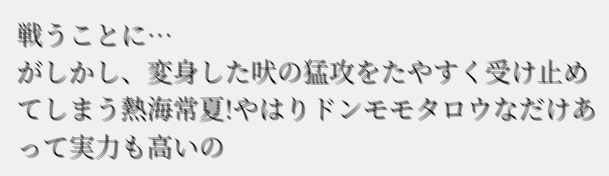戦うことに…
がしかし、変身した吠の猛攻をたやすく受け止めてしまう熱海常夏!やはりドンモモタロウなだけあって実力も高いの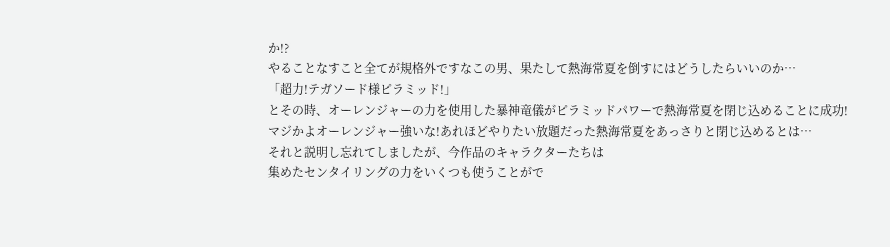か!?
やることなすこと全てが規格外ですなこの男、果たして熱海常夏を倒すにはどうしたらいいのか…
「超力!テガソード様ピラミッド!」
とその時、オーレンジャーの力を使用した暴神竜儀がピラミッドパワーで熱海常夏を閉じ込めることに成功!
マジかよオーレンジャー強いな!あれほどやりたい放題だった熱海常夏をあっさりと閉じ込めるとは…
それと説明し忘れてしましたが、今作品のキャラクターたちは
集めたセンタイリングの力をいくつも使うことがで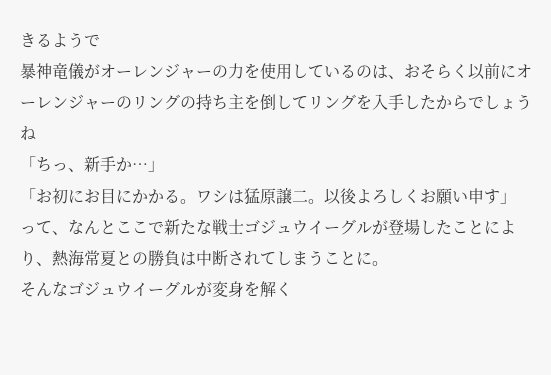きるようで
暴神竜儀がオーレンジャーの力を使用しているのは、おそらく以前にオーレンジャーのリングの持ち主を倒してリングを入手したからでしょうね
「ちっ、新手か…」
「お初にお目にかかる。ワシは猛原譲二。以後よろしくお願い申す」
って、なんとここで新たな戦士ゴジュウイーグルが登場したことにより、熱海常夏との勝負は中断されてしまうことに。
そんなゴジュウイーグルが変身を解く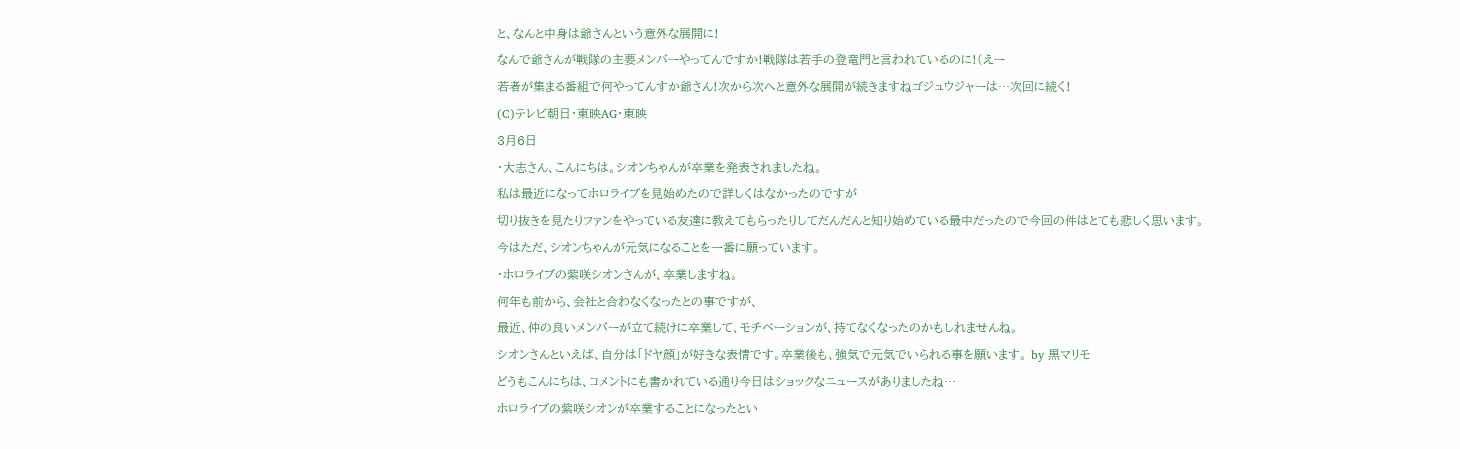と、なんと中身は爺さんという意外な展開に!
なんで爺さんが戦隊の主要メンバーやってんですか!戦隊は若手の登竜門と言われているのに!(えー
若者が集まる番組で何やってんすか爺さん!次から次へと意外な展開が続きますねゴジュウジャーは…次回に続く!
(C)テレビ朝日・東映AG・東映
3月6日
・大志さん、こんにちは。シオンちゃんが卒業を発表されましたね。
私は最近になってホロライブを見始めたので詳しくはなかったのですが
切り抜きを見たりファンをやっている友達に教えてもらったりしてだんだんと知り始めている最中だったので今回の件はとても悲しく思います。
今はただ、シオンちゃんが元気になることを一番に願っています。
・ホロライブの紫咲シオンさんが、卒業しますね。
何年も前から、会社と合わなくなったとの事ですが、
最近、仲の良いメンバーが立て続けに卒業して、モチベーションが、持てなくなったのかもしれませんね。
シオンさんといえば、自分は「ドヤ顔」が好きな表情です。卒業後も、強気で元気でいられる事を願います。 by 黒マリモ
どうもこんにちは、コメントにも書かれている通り今日はショックなニュースがありましたね…
ホロライブの紫咲シオンが卒業することになったとい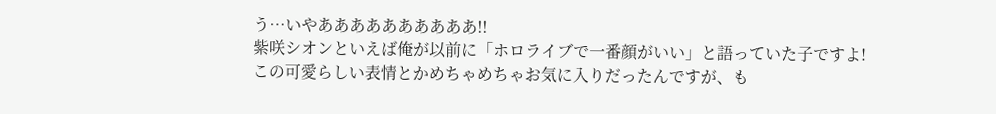う…いやああああああああああ!!
紫咲シオンといえば俺が以前に「ホロライブで一番顔がいい」と語っていた子ですよ!
この可愛らしい表情とかめちゃめちゃお気に入りだったんですが、も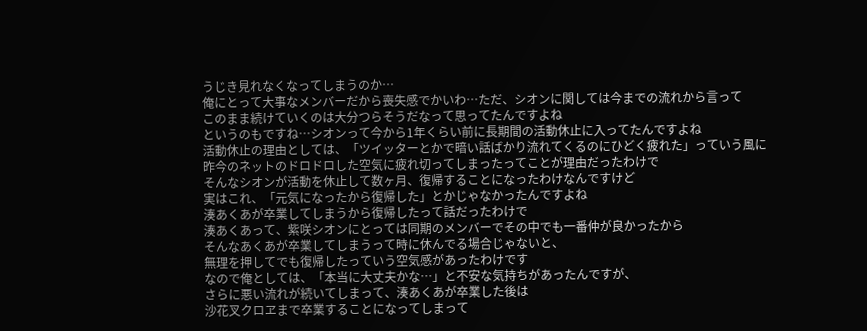うじき見れなくなってしまうのか…
俺にとって大事なメンバーだから喪失感でかいわ…ただ、シオンに関しては今までの流れから言って
このまま続けていくのは大分つらそうだなって思ってたんですよね
というのもですね…シオンって今から1年くらい前に長期間の活動休止に入ってたんですよね
活動休止の理由としては、「ツイッターとかで暗い話ばかり流れてくるのにひどく疲れた」っていう風に
昨今のネットのドロドロした空気に疲れ切ってしまったってことが理由だったわけで
そんなシオンが活動を休止して数ヶ月、復帰することになったわけなんですけど
実はこれ、「元気になったから復帰した」とかじゃなかったんですよね
湊あくあが卒業してしまうから復帰したって話だったわけで
湊あくあって、紫咲シオンにとっては同期のメンバーでその中でも一番仲が良かったから
そんなあくあが卒業してしまうって時に休んでる場合じゃないと、
無理を押してでも復帰したっていう空気感があったわけです
なので俺としては、「本当に大丈夫かな…」と不安な気持ちがあったんですが、
さらに悪い流れが続いてしまって、湊あくあが卒業した後は
沙花叉クロヱまで卒業することになってしまって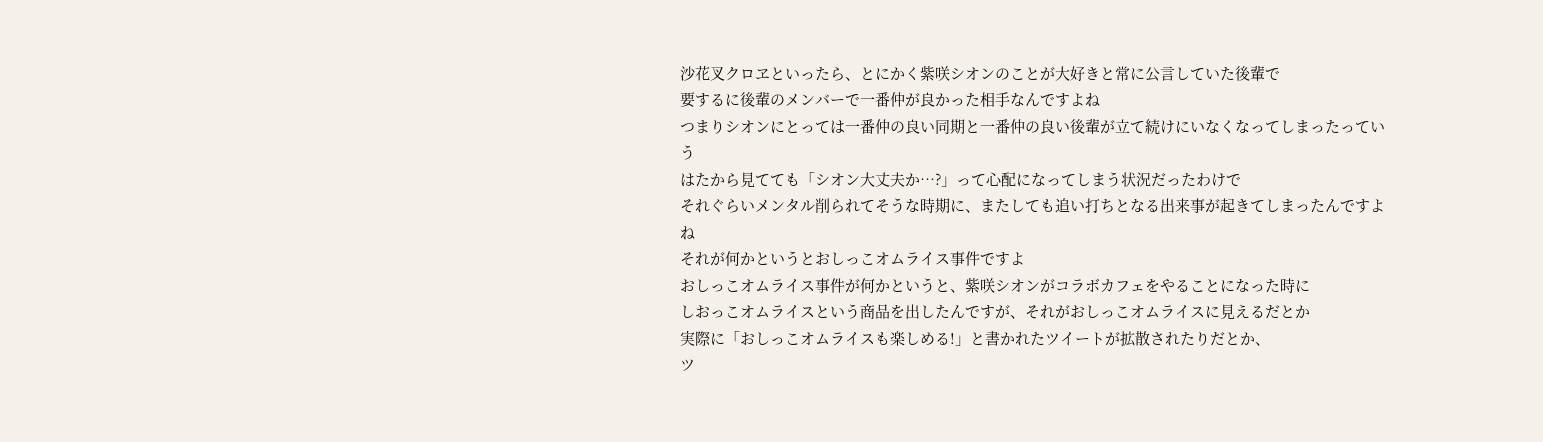沙花叉クロヱといったら、とにかく紫咲シオンのことが大好きと常に公言していた後輩で
要するに後輩のメンバーで一番仲が良かった相手なんですよね
つまりシオンにとっては一番仲の良い同期と一番仲の良い後輩が立て続けにいなくなってしまったっていう
はたから見てても「シオン大丈夫か…?」って心配になってしまう状況だったわけで
それぐらいメンタル削られてそうな時期に、またしても追い打ちとなる出来事が起きてしまったんですよね
それが何かというとおしっこオムライス事件ですよ
おしっこオムライス事件が何かというと、紫咲シオンがコラボカフェをやることになった時に
しおっこオムライスという商品を出したんですが、それがおしっこオムライスに見えるだとか
実際に「おしっこオムライスも楽しめる!」と書かれたツイートが拡散されたりだとか、
ツ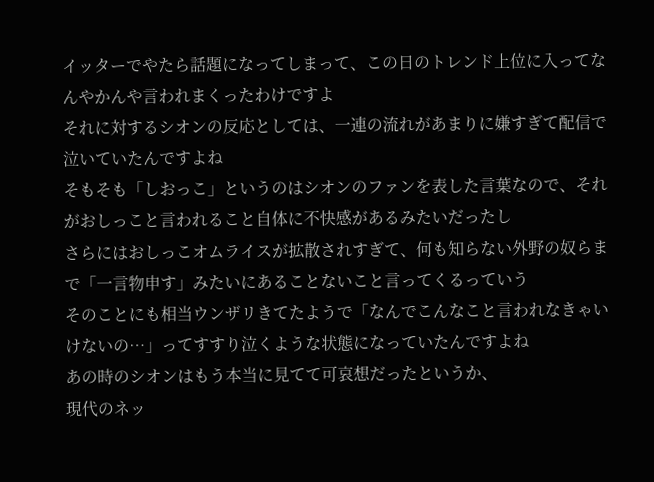イッターでやたら話題になってしまって、この日のトレンド上位に入ってなんやかんや言われまくったわけですよ
それに対するシオンの反応としては、一連の流れがあまりに嫌すぎて配信で泣いていたんですよね
そもそも「しおっこ」というのはシオンのファンを表した言葉なので、それがおしっこと言われること自体に不快感があるみたいだったし
さらにはおしっこオムライスが拡散されすぎて、何も知らない外野の奴らまで「一言物申す」みたいにあることないこと言ってくるっていう
そのことにも相当ウンザリきてたようで「なんでこんなこと言われなきゃいけないの…」ってすすり泣くような状態になっていたんですよね
あの時のシオンはもう本当に見てて可哀想だったというか、
現代のネッ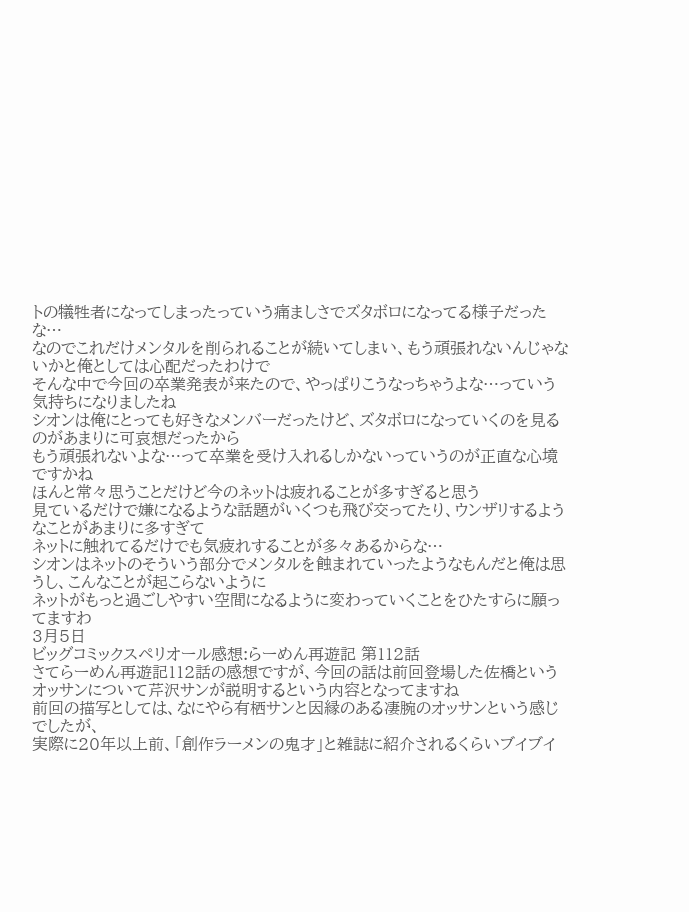トの犠牲者になってしまったっていう痛ましさでズタボロになってる様子だったな…
なのでこれだけメンタルを削られることが続いてしまい、もう頑張れないんじゃないかと俺としては心配だったわけで
そんな中で今回の卒業発表が来たので、やっぱりこうなっちゃうよな…っていう気持ちになりましたね
シオンは俺にとっても好きなメンバーだったけど、ズタボロになっていくのを見るのがあまりに可哀想だったから
もう頑張れないよな…って卒業を受け入れるしかないっていうのが正直な心境ですかね
ほんと常々思うことだけど今のネットは疲れることが多すぎると思う
見ているだけで嫌になるような話題がいくつも飛び交ってたり、ウンザリするようなことがあまりに多すぎて
ネットに触れてるだけでも気疲れすることが多々あるからな…
シオンはネットのそういう部分でメンタルを蝕まれていったようなもんだと俺は思うし、こんなことが起こらないように
ネットがもっと過ごしやすい空間になるように変わっていくことをひたすらに願ってますわ
3月5日
ビッグコミックスペリオール感想:らーめん再遊記 第112話
さてらーめん再遊記112話の感想ですが、今回の話は前回登場した佐橋というオッサンについて芹沢サンが説明するという内容となってますね
前回の描写としては、なにやら有栖サンと因縁のある凄腕のオッサンという感じでしたが、
実際に20年以上前、「創作ラーメンの鬼才」と雑誌に紹介されるくらいブイブイ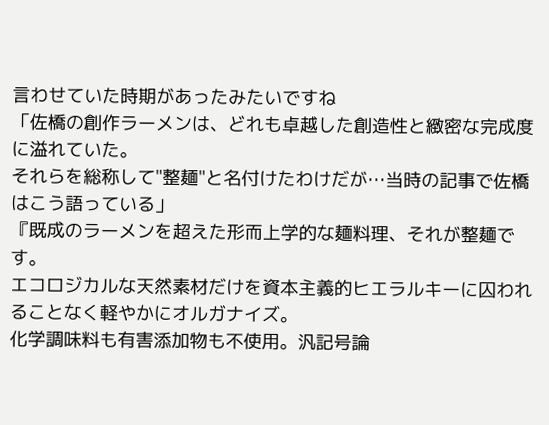言わせていた時期があったみたいですね
「佐橋の創作ラーメンは、どれも卓越した創造性と緻密な完成度に溢れていた。
それらを総称して"整麺"と名付けたわけだが…当時の記事で佐橋はこう語っている」
『既成のラーメンを超えた形而上学的な麺料理、それが整麺です。
エコロジカルな天然素材だけを資本主義的ヒエラルキーに囚われることなく軽やかにオルガナイズ。
化学調味料も有害添加物も不使用。汎記号論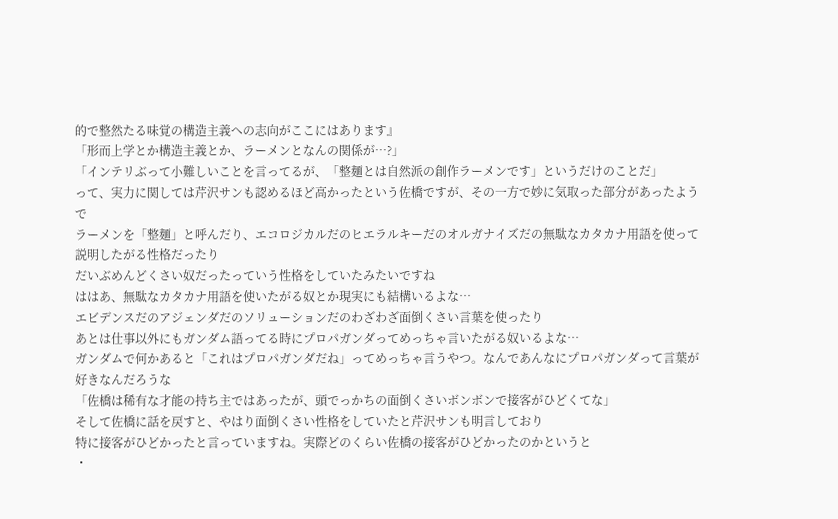的で整然たる味覚の構造主義への志向がここにはあります』
「形而上学とか構造主義とか、ラーメンとなんの関係が…?」
「インテリぶって小難しいことを言ってるが、「整麺とは自然派の創作ラーメンです」というだけのことだ」
って、実力に関しては芹沢サンも認めるほど高かったという佐橋ですが、その一方で妙に気取った部分があったようで
ラーメンを「整麺」と呼んだり、エコロジカルだのヒエラルキーだのオルガナイズだの無駄なカタカナ用語を使って説明したがる性格だったり
だいぶめんどくさい奴だったっていう性格をしていたみたいですね
ははあ、無駄なカタカナ用語を使いたがる奴とか現実にも結構いるよな…
エビデンスだのアジェンダだのソリューションだのわざわざ面倒くさい言葉を使ったり
あとは仕事以外にもガンダム語ってる時にプロパガンダってめっちゃ言いたがる奴いるよな…
ガンダムで何かあると「これはプロパガンダだね」ってめっちゃ言うやつ。なんであんなにプロパガンダって言葉が好きなんだろうな
「佐橋は稀有な才能の持ち主ではあったが、頭でっかちの面倒くさいボンボンで接客がひどくてな」
そして佐橋に話を戻すと、やはり面倒くさい性格をしていたと芹沢サンも明言しており
特に接客がひどかったと言っていますね。実際どのくらい佐橋の接客がひどかったのかというと
・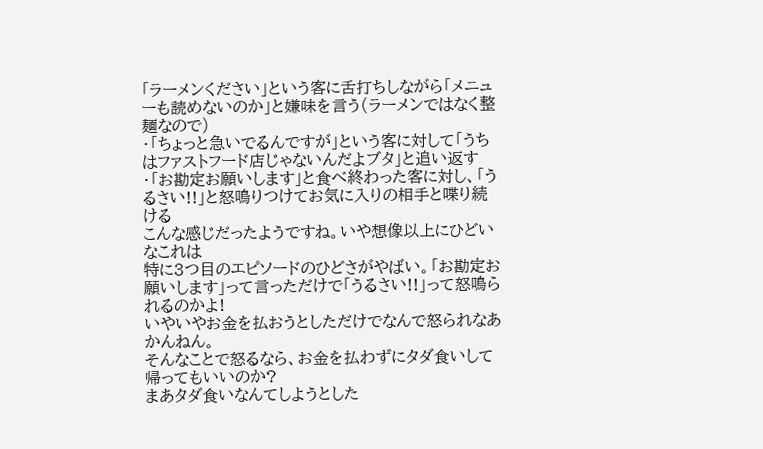「ラーメンください」という客に舌打ちしながら「メニューも読めないのか」と嫌味を言う(ラーメンではなく整麺なので)
・「ちょっと急いでるんですが」という客に対して「うちはファストフード店じゃないんだよブタ」と追い返す
・「お勘定お願いします」と食べ終わった客に対し、「うるさい!!」と怒鳴りつけてお気に入りの相手と喋り続ける
こんな感じだったようですね。いや想像以上にひどいなこれは
特に3つ目のエピソードのひどさがやばい。「お勘定お願いします」って言っただけで「うるさい!!」って怒鳴られるのかよ!
いやいやお金を払おうとしただけでなんで怒られなあかんねん。
そんなことで怒るなら、お金を払わずにタダ食いして帰ってもいいのか?
まあタダ食いなんてしようとした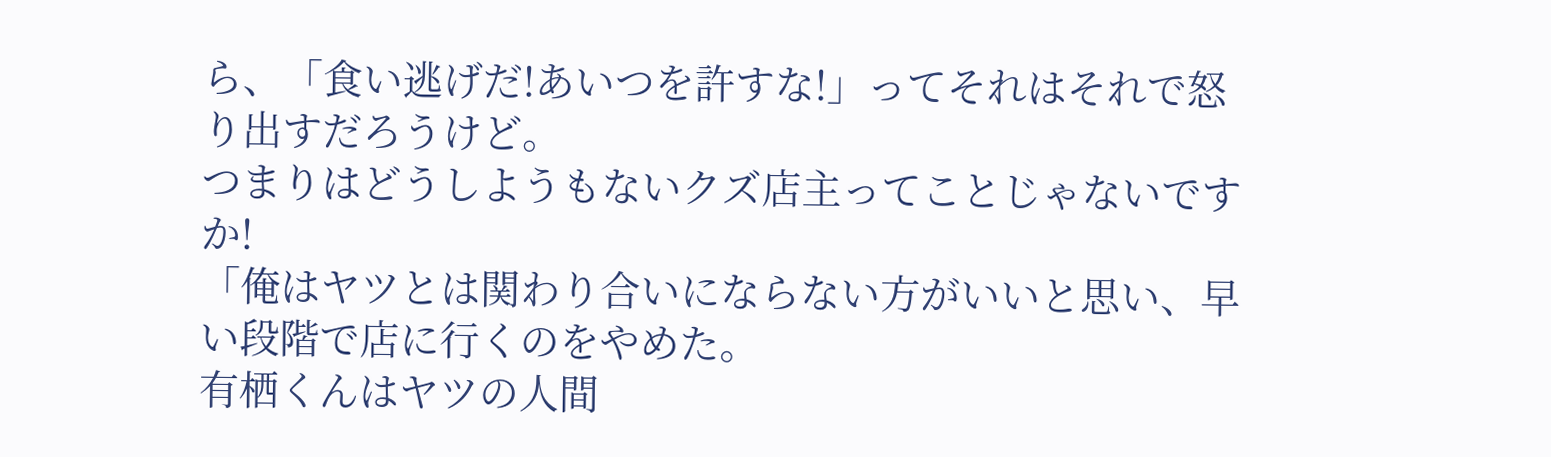ら、「食い逃げだ!あいつを許すな!」ってそれはそれで怒り出すだろうけど。
つまりはどうしようもないクズ店主ってことじゃないですか!
「俺はヤツとは関わり合いにならない方がいいと思い、早い段階で店に行くのをやめた。
有栖くんはヤツの人間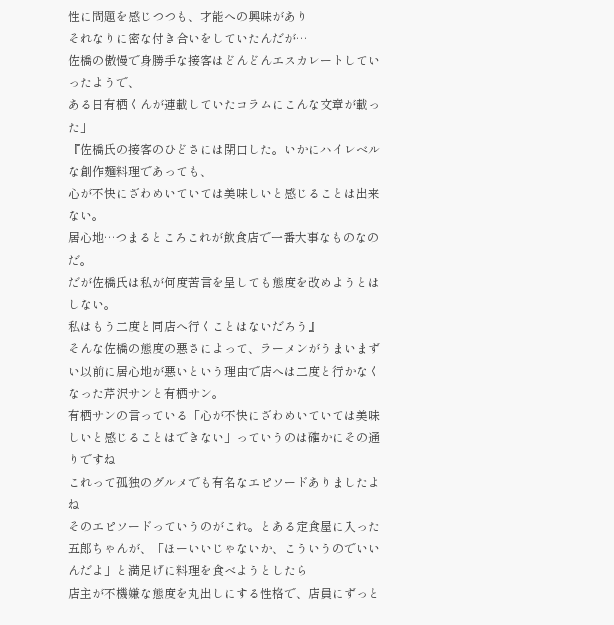性に問題を感じつつも、才能への興味があり
それなりに密な付き合いをしていたんだが…
佐橋の傲慢で身勝手な接客はどんどんエスカレートしていったようで、
ある日有栖くんが連載していたコラムにこんな文章が載った」
『佐橋氏の接客のひどさには閉口した。いかにハイレベルな創作麺料理であっても、
心が不快にざわめいていては美味しいと感じることは出来ない。
居心地…つまるところこれが飲食店で一番大事なものなのだ。
だが佐橋氏は私が何度苦言を呈しても態度を改めようとはしない。
私はもう二度と同店へ行くことはないだろう』
そんな佐橋の態度の悪さによって、ラーメンがうまいまずい以前に居心地が悪いという理由で店へは二度と行かなくなった芹沢サンと有栖サン。
有栖サンの言っている「心が不快にざわめいていては美味しいと感じることはできない」っていうのは確かにその通りですね
これって孤独のグルメでも有名なエピソードありましたよね
そのエピソードっていうのがこれ。とある定食屋に入った五郎ちゃんが、「ほーいいじゃないか、こういうのでいいんだよ」と満足げに料理を食べようとしたら
店主が不機嫌な態度を丸出しにする性格で、店員にずっと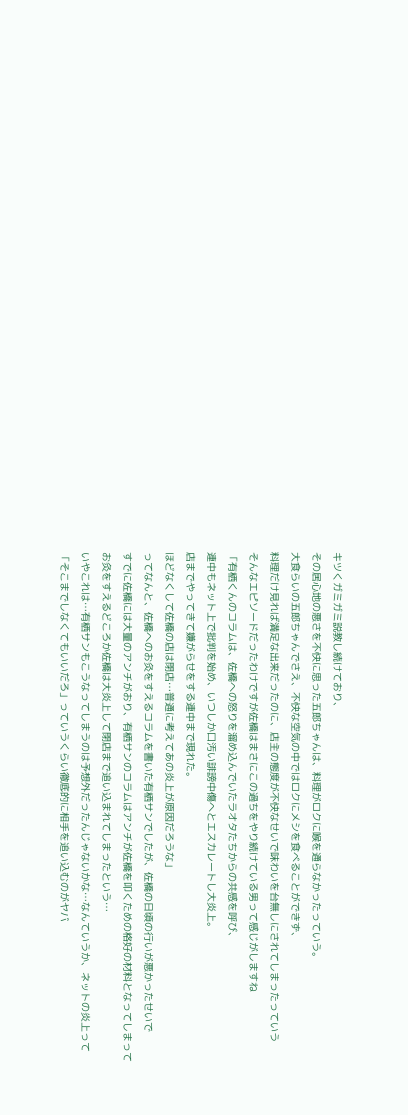キツくガミガミ説教し続けており、
その居心地の悪さを不快に思った五郎ちゃんは、料理がロクに喉を通らなかったっていう。
大食らいの五郎ちゃんでさえ、不快な空気の中ではロクにメシを食べることができず、
料理だけ見れば満足な出来だったのに、店主の態度が不快なせいで味わいを台無しにされてしまったっていう
そんなエピソードだったわけですが佐橋はまさにこの過ちをやり続けている男って感じがしますね
「有栖くんのコラムは、佐橋への怒りを溜め込んでいたラオタたちからの共感を呼び、
連中もネット上で批判を始め、いつしか口汚い誹謗中傷へとエスカレートし大炎上。
店までやってきて嫌がらせをする連中まで現れた。
ほどなくして佐橋の店は閉店…普通に考えてあの炎上が原因だろうな」
ってなんと、佐橋へのお灸をすえるコラムを書いた有栖サンでしたが、佐橋の日頃の行いが悪かったせいで
すでに佐橋には大量のアンチがおり、有栖サンのコラムはアンチが佐橋を叩くための格好の材料となってしまって
お灸をすえるどころか佐橋は大炎上して閉店まで追い込まれてしまったという…
いやこれは…有栖サンもこうなってしまうのは予想外だったんじゃないかな…なんていうか、ネットの炎上って
「そこまでしなくてもいいだろ」っていうくらい徹底的に相手を追い込むのがヤバ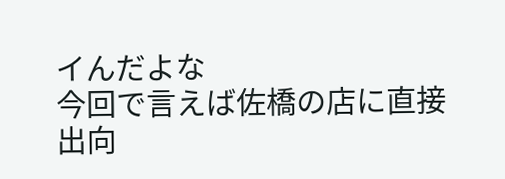イんだよな
今回で言えば佐橋の店に直接出向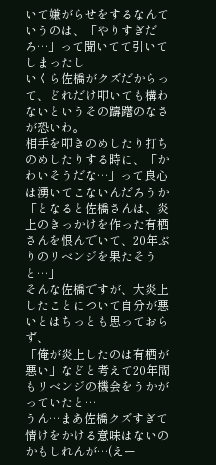いて嫌がらせをするなんていうのは、「やりすぎだろ…」って聞いてて引いてしまったし
いくら佐橋がクズだからって、どれだけ叩いても構わないというその躊躇のなさが恐いわ。
相手を叩きのめしたり打ちのめしたりする時に、「かわいそうだな…」って良心は湧いてこないんだろうか
「となると佐橋さんは、炎上のきっかけを作った有栖さんを恨んでいて、20年ぶりのリベンジを果たそうと…」
そんな佐橋ですが、大炎上したことについて自分が悪いとはちっとも思っておらず、
「俺が炎上したのは有栖が悪い」などと考えて20年間もリベンジの機会をうかがっていたと…
うん…まあ佐橋クズすぎて情けをかける意味はないのかもしれんが…(えー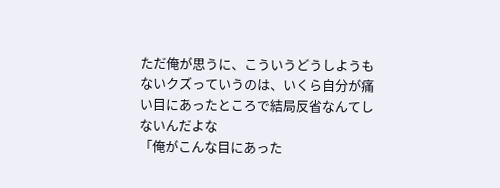ただ俺が思うに、こういうどうしようもないクズっていうのは、いくら自分が痛い目にあったところで結局反省なんてしないんだよな
「俺がこんな目にあった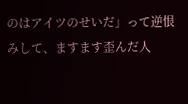のはアイツのせいだ」って逆恨みして、ますます歪んだ人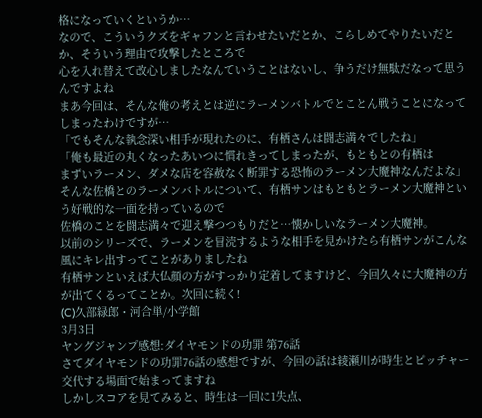格になっていくというか…
なので、こういうクズをギャフンと言わせたいだとか、こらしめてやりたいだとか、そういう理由で攻撃したところで
心を入れ替えて改心しましたなんていうことはないし、争うだけ無駄だなって思うんですよね
まあ今回は、そんな俺の考えとは逆にラーメンバトルでとことん戦うことになってしまったわけですが…
「でもそんな執念深い相手が現れたのに、有栖さんは闘志満々でしたね」
「俺も最近の丸くなったあいつに慣れきってしまったが、もともとの有栖は
まずいラーメン、ダメな店を容赦なく断罪する恐怖のラーメン大魔神なんだよな」
そんな佐橋とのラーメンバトルについて、有栖サンはもともとラーメン大魔神という好戦的な一面を持っているので
佐橋のことを闘志満々で迎え撃つつもりだと…懐かしいなラーメン大魔神。
以前のシリーズで、ラーメンを冒涜するような相手を見かけたら有栖サンがこんな風にキレ出すってことがありましたね
有栖サンといえば大仏顔の方がすっかり定着してますけど、今回久々に大魔神の方が出てくるってことか。次回に続く!
(C)久部緑郎・河合単/小学館
3月3日
ヤングジャンプ感想:ダイヤモンドの功罪 第76話
さてダイヤモンドの功罪76話の感想ですが、今回の話は綾瀬川が時生とピッチャー交代する場面で始まってますね
しかしスコアを見てみると、時生は一回に1失点、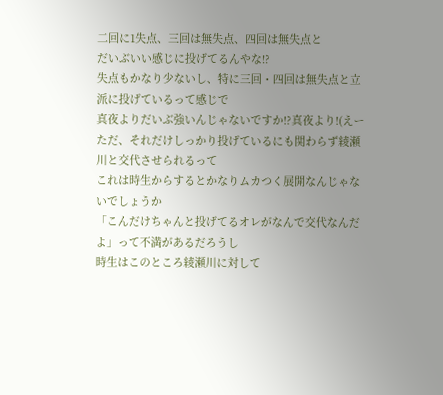二回に1失点、三回は無失点、四回は無失点と
だいぶいい感じに投げてるんやな!?
失点もかなり少ないし、特に三回・四回は無失点と立派に投げているって感じで
真夜よりだいぶ強いんじゃないですか!?真夜より!(えー
ただ、それだけしっかり投げているにも関わらず綾瀬川と交代させられるって
これは時生からするとかなりムカつく展開なんじゃないでしょうか
「こんだけちゃんと投げてるオレがなんで交代なんだよ」って不満があるだろうし
時生はこのところ綾瀬川に対して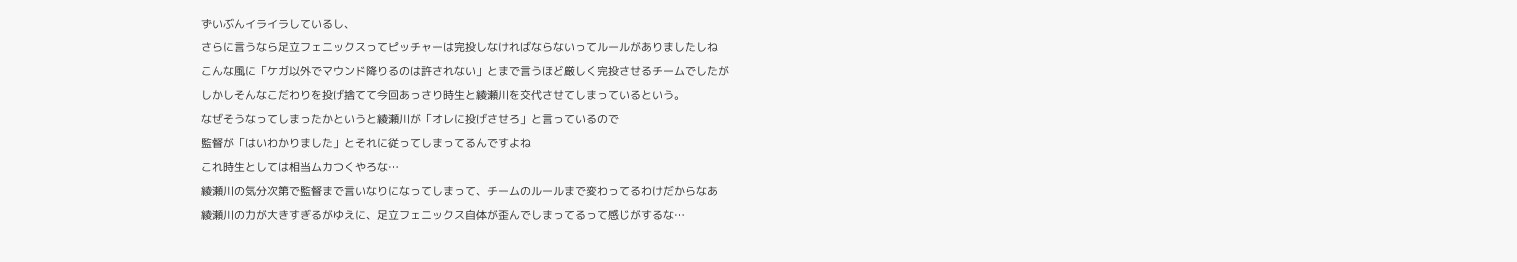ずいぶんイライラしているし、
さらに言うなら足立フェニックスってピッチャーは完投しなければならないってルールがありましたしね
こんな風に「ケガ以外でマウンド降りるのは許されない」とまで言うほど厳しく完投させるチームでしたが
しかしそんなこだわりを投げ捨てて今回あっさり時生と綾瀬川を交代させてしまっているという。
なぜそうなってしまったかというと綾瀬川が「オレに投げさせろ」と言っているので
監督が「はいわかりました」とそれに従ってしまってるんですよね
これ時生としては相当ムカつくやろな…
綾瀬川の気分次第で監督まで言いなりになってしまって、チームのルールまで変わってるわけだからなあ
綾瀬川の力が大きすぎるがゆえに、足立フェニックス自体が歪んでしまってるって感じがするな…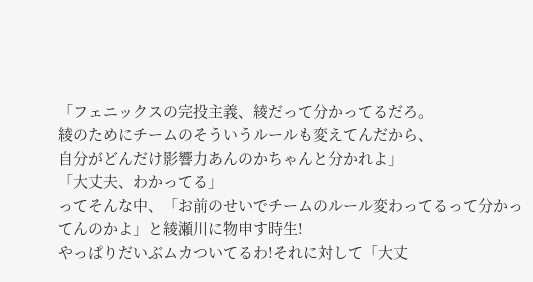「フェニックスの完投主義、綾だって分かってるだろ。
綾のためにチームのそういうルールも変えてんだから、
自分がどんだけ影響力あんのかちゃんと分かれよ」
「大丈夫、わかってる」
ってそんな中、「お前のせいでチームのルール変わってるって分かってんのかよ」と綾瀬川に物申す時生!
やっぱりだいぶムカついてるわ!それに対して「大丈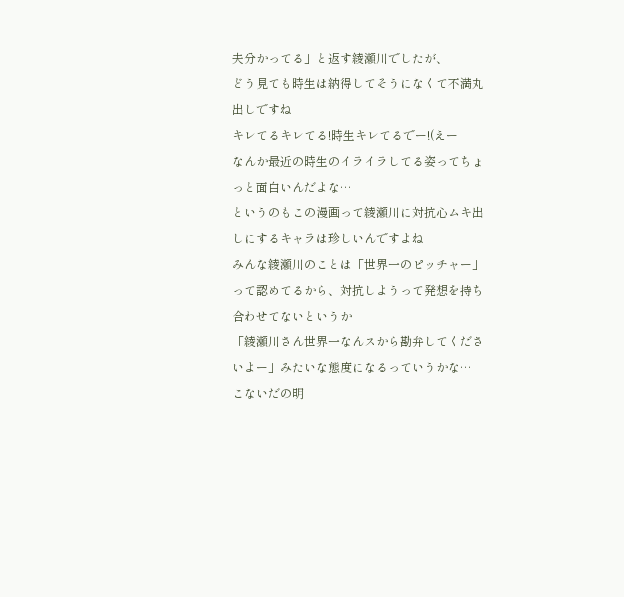夫分かってる」と返す綾瀬川でしたが、
どう見ても時生は納得してそうになくて不満丸出しですね
キレてるキレてる!時生キレてるでー!(えー
なんか最近の時生のイライラしてる姿ってちょっと面白いんだよな…
というのもこの漫画って綾瀬川に対抗心ムキ出しにするキャラは珍しいんですよね
みんな綾瀬川のことは「世界一のピッチャー」って認めてるから、対抗しようって発想を持ち合わせてないというか
「綾瀬川さん世界一なんスから勘弁してくださいよー」みたいな態度になるっていうかな…
こないだの明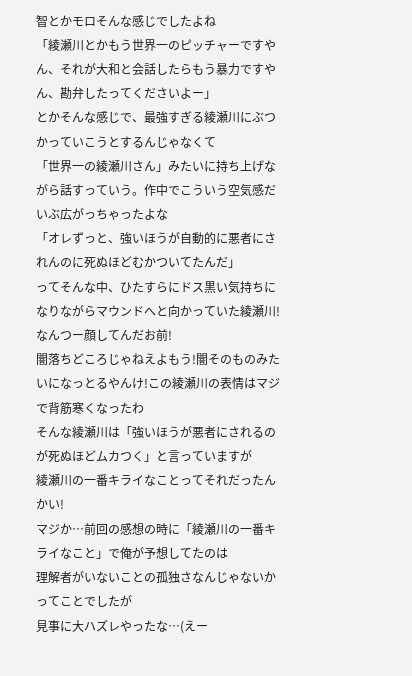智とかモロそんな感じでしたよね
「綾瀬川とかもう世界一のピッチャーですやん、それが大和と会話したらもう暴力ですやん、勘弁したってくださいよー」
とかそんな感じで、最強すぎる綾瀬川にぶつかっていこうとするんじゃなくて
「世界一の綾瀬川さん」みたいに持ち上げながら話すっていう。作中でこういう空気感だいぶ広がっちゃったよな
「オレずっと、強いほうが自動的に悪者にされんのに死ぬほどむかついてたんだ」
ってそんな中、ひたすらにドス黒い気持ちになりながらマウンドへと向かっていた綾瀬川!なんつー顔してんだお前!
闇落ちどころじゃねえよもう!闇そのものみたいになっとるやんけ!この綾瀬川の表情はマジで背筋寒くなったわ
そんな綾瀬川は「強いほうが悪者にされるのが死ぬほどムカつく」と言っていますが
綾瀬川の一番キライなことってそれだったんかい!
マジか…前回の感想の時に「綾瀬川の一番キライなこと」で俺が予想してたのは
理解者がいないことの孤独さなんじゃないかってことでしたが
見事に大ハズレやったな…(えー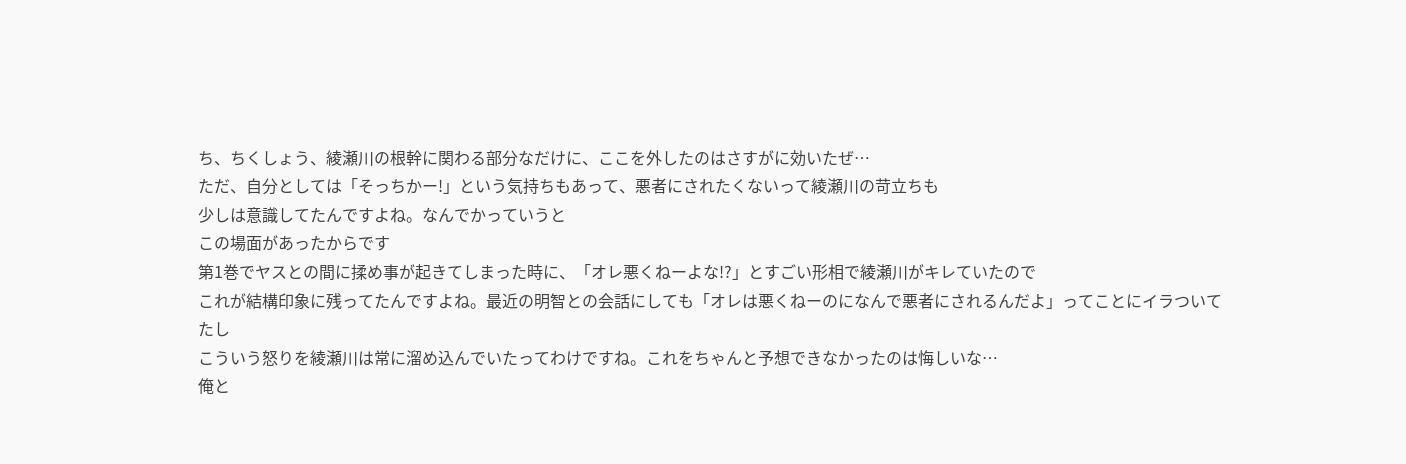ち、ちくしょう、綾瀬川の根幹に関わる部分なだけに、ここを外したのはさすがに効いたぜ…
ただ、自分としては「そっちかー!」という気持ちもあって、悪者にされたくないって綾瀬川の苛立ちも
少しは意識してたんですよね。なんでかっていうと
この場面があったからです
第1巻でヤスとの間に揉め事が起きてしまった時に、「オレ悪くねーよな!?」とすごい形相で綾瀬川がキレていたので
これが結構印象に残ってたんですよね。最近の明智との会話にしても「オレは悪くねーのになんで悪者にされるんだよ」ってことにイラついてたし
こういう怒りを綾瀬川は常に溜め込んでいたってわけですね。これをちゃんと予想できなかったのは悔しいな…
俺と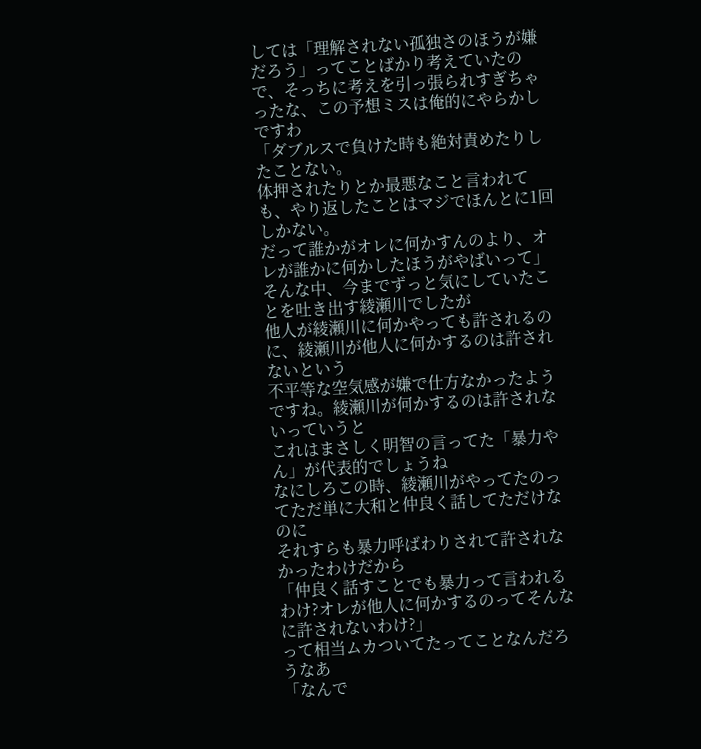しては「理解されない孤独さのほうが嫌だろう」ってことばかり考えていたので、そっちに考えを引っ張られすぎちゃったな、この予想ミスは俺的にやらかしですわ
「ダブルスで負けた時も絶対責めたりしたことない。
体押されたりとか最悪なこと言われても、やり返したことはマジでほんとに1回しかない。
だって誰かがオレに何かすんのより、オレが誰かに何かしたほうがやばいって」
そんな中、今までずっと気にしていたことを吐き出す綾瀬川でしたが
他人が綾瀬川に何かやっても許されるのに、綾瀬川が他人に何かするのは許されないという
不平等な空気感が嫌で仕方なかったようですね。綾瀬川が何かするのは許されないっていうと
これはまさしく明智の言ってた「暴力やん」が代表的でしょうね
なにしろこの時、綾瀬川がやってたのってただ単に大和と仲良く話してただけなのに
それすらも暴力呼ばわりされて許されなかったわけだから
「仲良く話すことでも暴力って言われるわけ?オレが他人に何かするのってそんなに許されないわけ?」
って相当ムカついてたってことなんだろうなあ
「なんで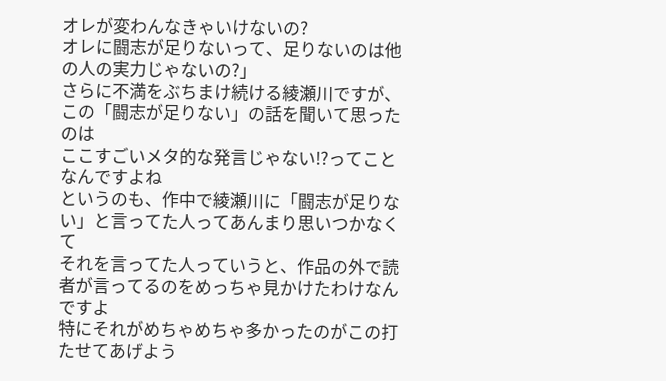オレが変わんなきゃいけないの?
オレに闘志が足りないって、足りないのは他の人の実力じゃないの?」
さらに不満をぶちまけ続ける綾瀬川ですが、この「闘志が足りない」の話を聞いて思ったのは
ここすごいメタ的な発言じゃない!?ってことなんですよね
というのも、作中で綾瀬川に「闘志が足りない」と言ってた人ってあんまり思いつかなくて
それを言ってた人っていうと、作品の外で読者が言ってるのをめっちゃ見かけたわけなんですよ
特にそれがめちゃめちゃ多かったのがこの打たせてあげよう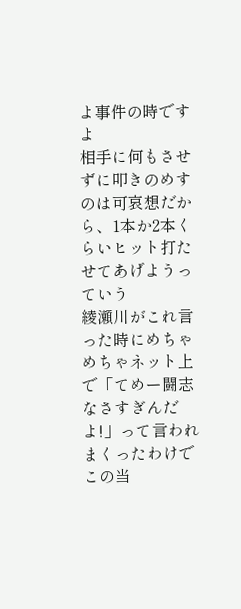よ事件の時ですよ
相手に何もさせずに叩きのめすのは可哀想だから、1本か2本くらいヒット打たせてあげようっていう
綾瀬川がこれ言った時にめちゃめちゃネット上で「てめー闘志なさすぎんだよ!」って言われまくったわけで
この当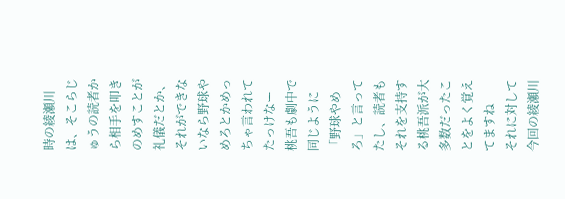時の綾瀬川は、そこらじゅうの読者から相手を叩きのめすことが礼儀だとか、それができないなら野球やめろとかめっちゃ言われてたっけなー
桃吾も劇中で同じように「野球やめろ」と言ってたし、読者もそれを支持する桃吾派が大多数だったことをよく覚えてますね
それに対して今回の綾瀬川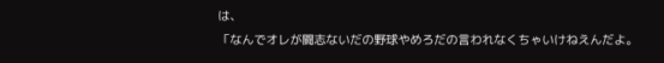は、
「なんでオレが闘志ないだの野球やめろだの言われなくちゃいけねえんだよ。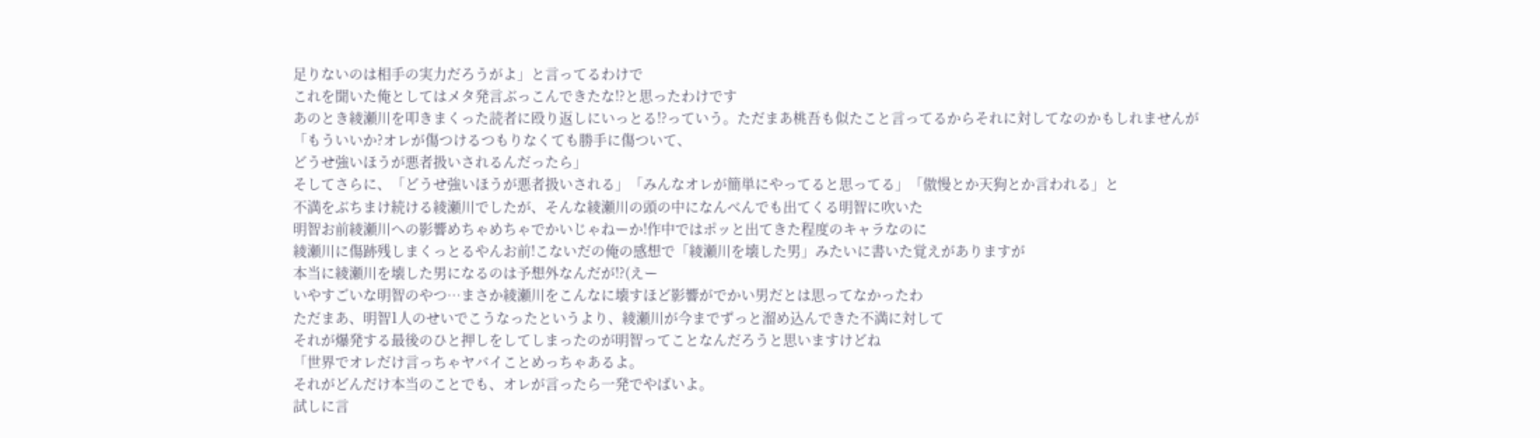足りないのは相手の実力だろうがよ」と言ってるわけで
これを聞いた俺としてはメタ発言ぶっこんできたな!?と思ったわけです
あのとき綾瀬川を叩きまくった読者に殴り返しにいっとる!?っていう。ただまあ桃吾も似たこと言ってるからそれに対してなのかもしれませんが
「もういいか?オレが傷つけるつもりなくても勝手に傷ついて、
どうせ強いほうが悪者扱いされるんだったら」
そしてさらに、「どうせ強いほうが悪者扱いされる」「みんなオレが簡単にやってると思ってる」「傲慢とか天狗とか言われる」と
不満をぶちまけ続ける綾瀬川でしたが、そんな綾瀬川の頭の中になんべんでも出てくる明智に吹いた
明智お前綾瀬川への影響めちゃめちゃでかいじゃねーか!作中ではポッと出てきた程度のキャラなのに
綾瀬川に傷跡残しまくっとるやんお前!こないだの俺の感想で「綾瀬川を壊した男」みたいに書いた覚えがありますが
本当に綾瀬川を壊した男になるのは予想外なんだが!?(えー
いやすごいな明智のやつ…まさか綾瀬川をこんなに壊すほど影響がでかい男だとは思ってなかったわ
ただまあ、明智1人のせいでこうなったというより、綾瀬川が今までずっと溜め込んできた不満に対して
それが爆発する最後のひと押しをしてしまったのが明智ってことなんだろうと思いますけどね
「世界でオレだけ言っちゃヤバイことめっちゃあるよ。
それがどんだけ本当のことでも、オレが言ったら一発でやばいよ。
試しに言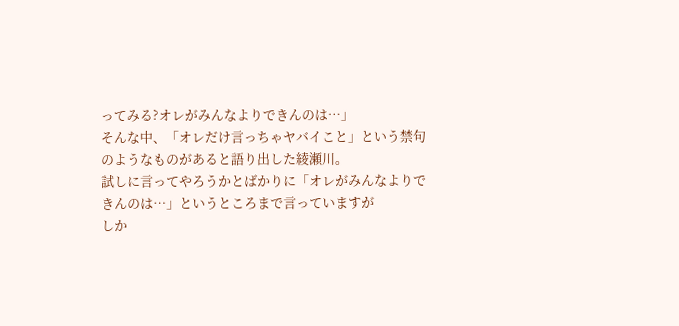ってみる?オレがみんなよりできんのは…」
そんな中、「オレだけ言っちゃヤバイこと」という禁句のようなものがあると語り出した綾瀬川。
試しに言ってやろうかとばかりに「オレがみんなよりできんのは…」というところまで言っていますが
しか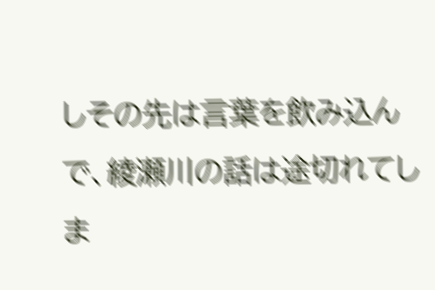しその先は言葉を飲み込んで、綾瀬川の話は途切れてしま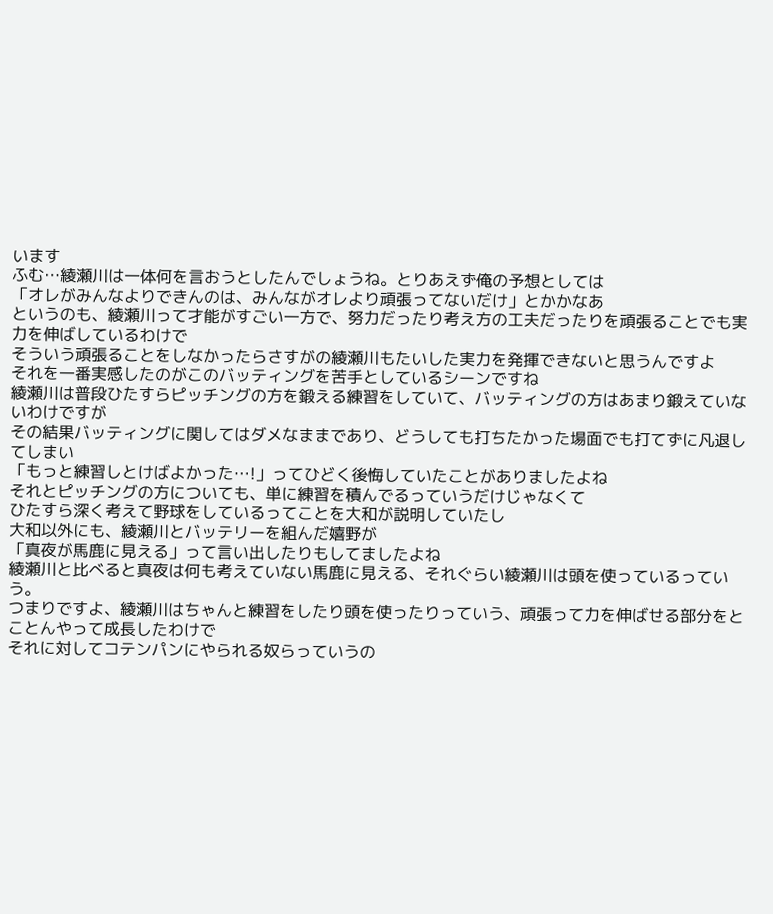います
ふむ…綾瀬川は一体何を言おうとしたんでしょうね。とりあえず俺の予想としては
「オレがみんなよりできんのは、みんながオレより頑張ってないだけ」とかかなあ
というのも、綾瀬川って才能がすごい一方で、努力だったり考え方の工夫だったりを頑張ることでも実力を伸ばしているわけで
そういう頑張ることをしなかったらさすがの綾瀬川もたいした実力を発揮できないと思うんですよ
それを一番実感したのがこのバッティングを苦手としているシーンですね
綾瀬川は普段ひたすらピッチングの方を鍛える練習をしていて、バッティングの方はあまり鍛えていないわけですが
その結果バッティングに関してはダメなままであり、どうしても打ちたかった場面でも打てずに凡退してしまい
「もっと練習しとけばよかった…!」ってひどく後悔していたことがありましたよね
それとピッチングの方についても、単に練習を積んでるっていうだけじゃなくて
ひたすら深く考えて野球をしているってことを大和が説明していたし
大和以外にも、綾瀬川とバッテリーを組んだ嬉野が
「真夜が馬鹿に見える」って言い出したりもしてましたよね
綾瀬川と比べると真夜は何も考えていない馬鹿に見える、それぐらい綾瀬川は頭を使っているっていう。
つまりですよ、綾瀬川はちゃんと練習をしたり頭を使ったりっていう、頑張って力を伸ばせる部分をとことんやって成長したわけで
それに対してコテンパンにやられる奴らっていうの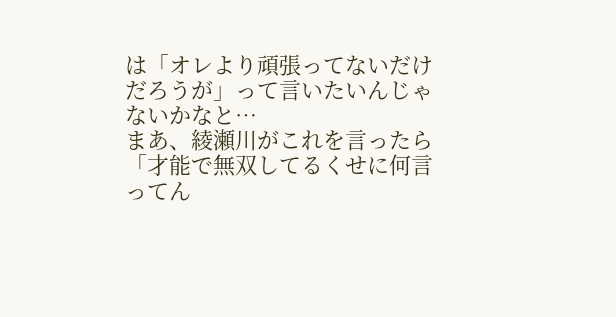は「オレより頑張ってないだけだろうが」って言いたいんじゃないかなと…
まあ、綾瀬川がこれを言ったら「才能で無双してるくせに何言ってん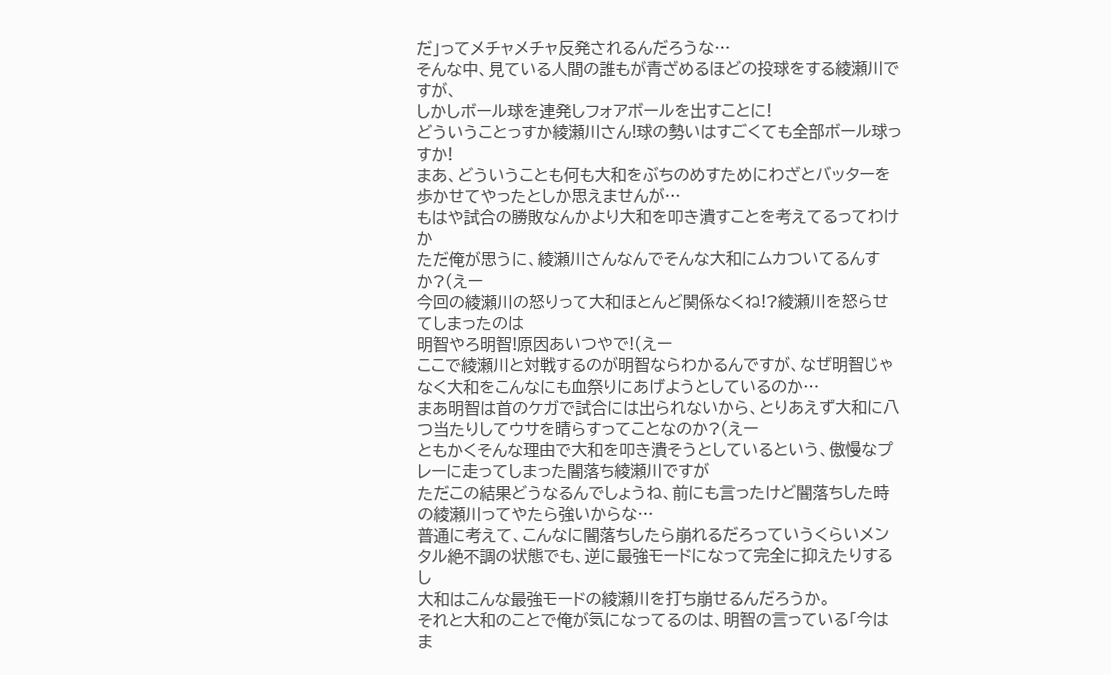だ」ってメチャメチャ反発されるんだろうな…
そんな中、見ている人間の誰もが青ざめるほどの投球をする綾瀬川ですが、
しかしボール球を連発しフォアボールを出すことに!
どういうことっすか綾瀬川さん!球の勢いはすごくても全部ボール球っすか!
まあ、どういうことも何も大和をぶちのめすためにわざとバッターを歩かせてやったとしか思えませんが…
もはや試合の勝敗なんかより大和を叩き潰すことを考えてるってわけか
ただ俺が思うに、綾瀬川さんなんでそんな大和にムカついてるんすか?(えー
今回の綾瀬川の怒りって大和ほとんど関係なくね!?綾瀬川を怒らせてしまったのは
明智やろ明智!原因あいつやで!(えー
ここで綾瀬川と対戦するのが明智ならわかるんですが、なぜ明智じゃなく大和をこんなにも血祭りにあげようとしているのか…
まあ明智は首のケガで試合には出られないから、とりあえず大和に八つ当たりしてウサを晴らすってことなのか?(えー
ともかくそんな理由で大和を叩き潰そうとしているという、傲慢なプレーに走ってしまった闇落ち綾瀬川ですが
ただこの結果どうなるんでしょうね、前にも言ったけど闇落ちした時の綾瀬川ってやたら強いからな…
普通に考えて、こんなに闇落ちしたら崩れるだろっていうくらいメンタル絶不調の状態でも、逆に最強モードになって完全に抑えたりするし
大和はこんな最強モードの綾瀬川を打ち崩せるんだろうか。
それと大和のことで俺が気になってるのは、明智の言っている「今はま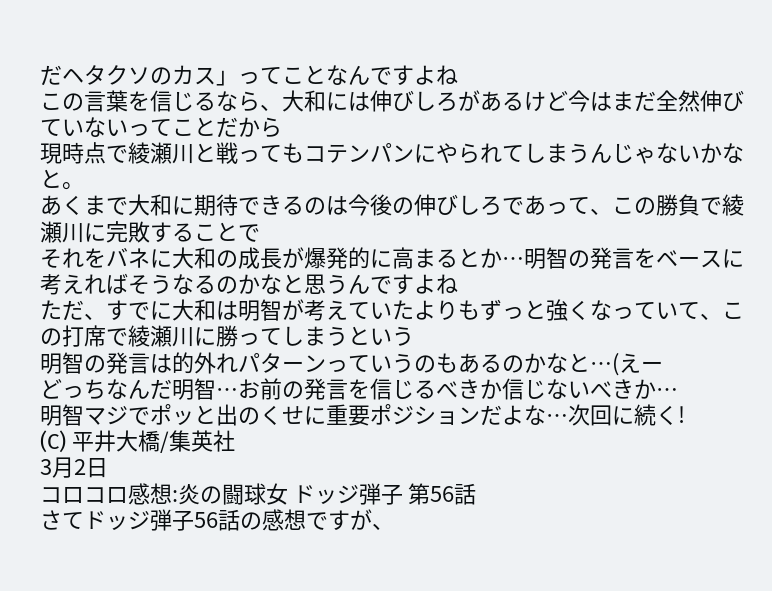だヘタクソのカス」ってことなんですよね
この言葉を信じるなら、大和には伸びしろがあるけど今はまだ全然伸びていないってことだから
現時点で綾瀬川と戦ってもコテンパンにやられてしまうんじゃないかなと。
あくまで大和に期待できるのは今後の伸びしろであって、この勝負で綾瀬川に完敗することで
それをバネに大和の成長が爆発的に高まるとか…明智の発言をベースに考えればそうなるのかなと思うんですよね
ただ、すでに大和は明智が考えていたよりもずっと強くなっていて、この打席で綾瀬川に勝ってしまうという
明智の発言は的外れパターンっていうのもあるのかなと…(えー
どっちなんだ明智…お前の発言を信じるべきか信じないべきか…
明智マジでポッと出のくせに重要ポジションだよな…次回に続く!
(C) 平井大橋/集英社
3月2日
コロコロ感想:炎の闘球女 ドッジ弾子 第56話
さてドッジ弾子56話の感想ですが、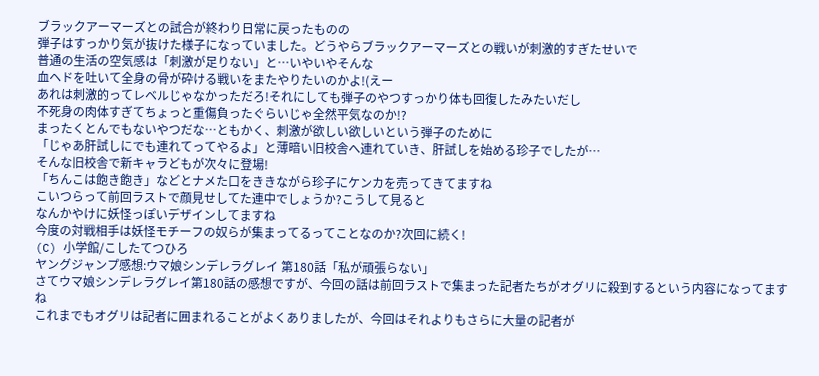ブラックアーマーズとの試合が終わり日常に戻ったものの
弾子はすっかり気が抜けた様子になっていました。どうやらブラックアーマーズとの戦いが刺激的すぎたせいで
普通の生活の空気感は「刺激が足りない」と…いやいやそんな
血ヘドを吐いて全身の骨が砕ける戦いをまたやりたいのかよ!(えー
あれは刺激的ってレベルじゃなかっただろ!それにしても弾子のやつすっかり体も回復したみたいだし
不死身の肉体すぎてちょっと重傷負ったぐらいじゃ全然平気なのか!?
まったくとんでもないやつだな…ともかく、刺激が欲しい欲しいという弾子のために
「じゃあ肝試しにでも連れてってやるよ」と薄暗い旧校舎へ連れていき、肝試しを始める珍子でしたが…
そんな旧校舎で新キャラどもが次々に登場!
「ちんこは飽き飽き」などとナメた口をききながら珍子にケンカを売ってきてますね
こいつらって前回ラストで顔見せしてた連中でしょうか?こうして見ると
なんかやけに妖怪っぽいデザインしてますね
今度の対戦相手は妖怪モチーフの奴らが集まってるってことなのか?次回に続く!
(C) 小学館/こしたてつひろ
ヤングジャンプ感想:ウマ娘シンデレラグレイ 第180話「私が頑張らない」
さてウマ娘シンデレラグレイ第180話の感想ですが、今回の話は前回ラストで集まった記者たちがオグリに殺到するという内容になってますね
これまでもオグリは記者に囲まれることがよくありましたが、今回はそれよりもさらに大量の記者が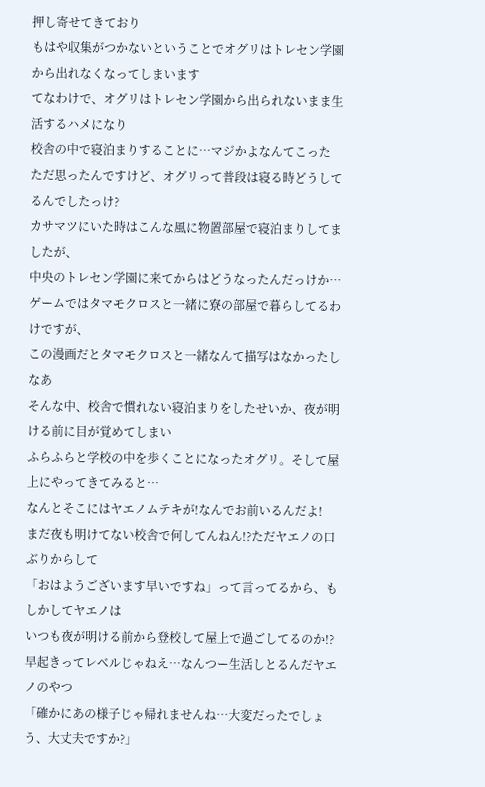押し寄せてきており
もはや収集がつかないということでオグリはトレセン学園から出れなくなってしまいます
てなわけで、オグリはトレセン学園から出られないまま生活するハメになり
校舎の中で寝泊まりすることに…マジかよなんてこった
ただ思ったんですけど、オグリって普段は寝る時どうしてるんでしたっけ?
カサマツにいた時はこんな風に物置部屋で寝泊まりしてましたが、
中央のトレセン学園に来てからはどうなったんだっけか…
ゲームではタマモクロスと一緒に寮の部屋で暮らしてるわけですが、
この漫画だとタマモクロスと一緒なんて描写はなかったしなあ
そんな中、校舎で慣れない寝泊まりをしたせいか、夜が明ける前に目が覚めてしまい
ふらふらと学校の中を歩くことになったオグリ。そして屋上にやってきてみると…
なんとそこにはヤエノムテキが!なんでお前いるんだよ!
まだ夜も明けてない校舎で何してんねん!?ただヤエノの口ぶりからして
「おはようございます早いですね」って言ってるから、もしかしてヤエノは
いつも夜が明ける前から登校して屋上で過ごしてるのか!?
早起きってレベルじゃねえ…なんつー生活しとるんだヤエノのやつ
「確かにあの様子じゃ帰れませんね…大変だったでしょう、大丈夫ですか?」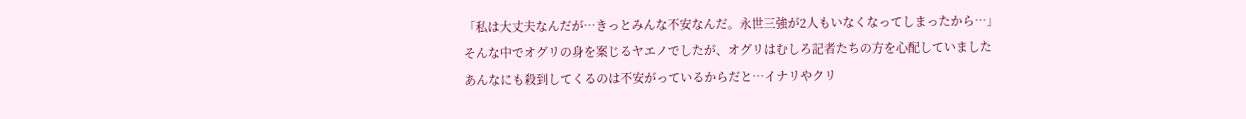「私は大丈夫なんだが…きっとみんな不安なんだ。永世三強が2人もいなくなってしまったから…」
そんな中でオグリの身を案じるヤエノでしたが、オグリはむしろ記者たちの方を心配していました
あんなにも殺到してくるのは不安がっているからだと…イナリやクリ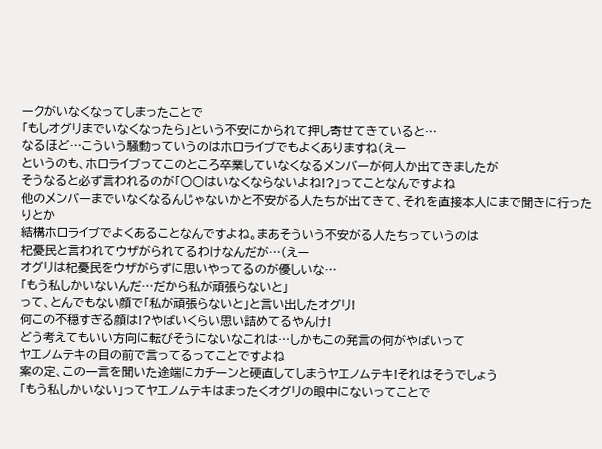ークがいなくなってしまったことで
「もしオグリまでいなくなったら」という不安にかられて押し寄せてきていると…
なるほど…こういう騒動っていうのはホロライブでもよくありますね(えー
というのも、ホロライブってこのところ卒業していなくなるメンバーが何人か出てきましたが
そうなると必ず言われるのが「○○はいなくならないよね!?」ってことなんですよね
他のメンバーまでいなくなるんじゃないかと不安がる人たちが出てきて、それを直接本人にまで聞きに行ったりとか
結構ホロライブでよくあることなんですよね。まあそういう不安がる人たちっていうのは
杞憂民と言われてウザがられてるわけなんだが…(えー
オグリは杞憂民をウザがらずに思いやってるのが優しいな…
「もう私しかいないんだ…だから私が頑張らないと」
って、とんでもない顔で「私が頑張らないと」と言い出したオグリ!
何この不穏すぎる顔は!?やばいくらい思い詰めてるやんけ!
どう考えてもいい方向に転びそうにないなこれは…しかもこの発言の何がやばいって
ヤエノムテキの目の前で言ってるってことですよね
案の定、この一言を聞いた途端にカチーンと硬直してしまうヤエノムテキ!それはそうでしょう
「もう私しかいない」ってヤエノムテキはまったくオグリの眼中にないってことで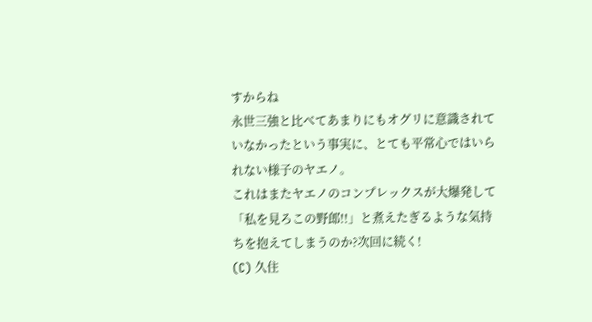すからね
永世三強と比べてあまりにもオグリに意識されていなかったという事実に、とても平常心ではいられない様子のヤエノ。
これはまたヤエノのコンプレックスが大爆発して「私を見ろこの野郎!!」と煮えたぎるような気持ちを抱えてしまうのか?次回に続く!
(C) 久住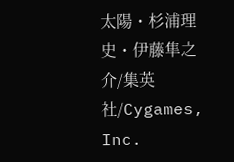太陽・杉浦理史・伊藤隼之介/集英社/Cygames, Inc.